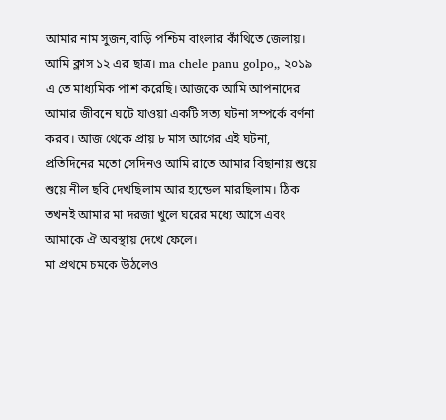আমার নাম সুজন,বাড়ি পশ্চিম বাংলার কাঁথিতে জেলায়। আমি ক্লাস ১২ এর ছাত্র। ma chele panu golpo,, ২০১৯ এ তে মাধ্যমিক পাশ করেছি। আজকে আমি আপনাদের আমার জীবনে ঘটে যাওয়া একটি সত্য ঘটনা সম্পর্কে বর্ণনা করব। আজ থেকে প্রায় ৮ মাস আগের এই ঘটনা, প্রতিদিনের মতো সেদিনও আমি রাতে আমার বিছানায় শুয়ে শুয়ে নীল ছবি দেখছিলাম আর হ্যন্ডেল মারছিলাম। ঠিক তখনই আমার মা দরজা খুলে ঘরের মধ্যে আসে এবং আমাকে ঐ অবস্থায় দেখে ফেলে।
মা প্রথমে চমকে উঠলেও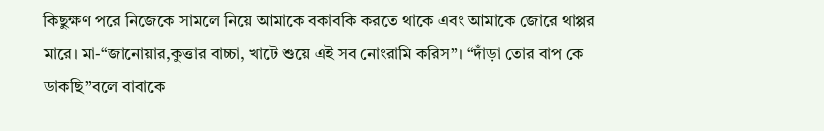কিছুক্ষণ পরে নিজেকে সামলে নিয়ে আমাকে বকাবকি করতে থাকে এবং আমাকে জোরে থাপ্পর মারে। মা-“জানোয়ার,কুত্তার বাচ্চা, খাটে শুয়ে এই সব নোংরামি করিস”। “দাঁড়া তোর বাপ কে ডাকছি”বলে বাবাকে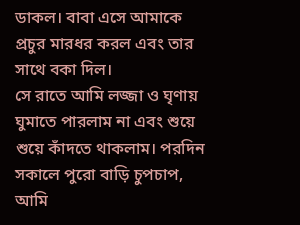ডাকল। বাবা এসে আমাকে প্রচুর মারধর করল এবং তার সাথে বকা দিল।
সে রাতে আমি লজ্জা ও ঘৃণায় ঘুমাতে পারলাম না এবং শুয়ে শুয়ে কাঁদতে থাকলাম। পরদিন সকালে পুরো বাড়ি চুপচাপ, আমি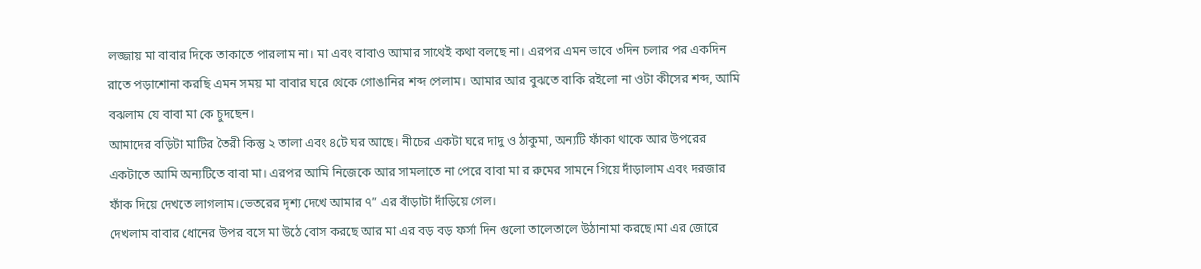লজ্জায় মা বাবার দিকে তাকাতে পারলাম না। মা এবং বাবাও আমার সাথেই কথা বলছে না। এরপর এমন ভাবে ৩দিন চলার পর একদিন রাতে পড়াশোনা করছি এমন সময় মা বাবার ঘরে থেকে গোঙানির শব্দ পেলাম। আমার আর বুঝতে বাকি রইলো না ওটা কীসের শব্দ, আমি বঝলাম যে বাবা মা কে চুদছেন।
আমাদের বড়িটা মাটির তৈরী কিন্তু ২ তালা এবং ৪টে ঘর আছে। নীচের একটা ঘরে দাদু ও ঠাকুমা, অন্যটি ফাঁকা থাকে আর উপরের একটাতে আমি অন্যটিতে বাবা মা। এরপর আমি নিজেকে আর সামলাতে না পেরে বাবা মা র রুমের সামনে গিয়ে দাঁড়ালাম এবং দরজার ফাঁক দিয়ে দেখতে লাগলাম।ভেতরের দৃশ্য দেখে আমার ৭” এর বাঁড়াটা দাঁড়িয়ে গেল।
দেখলাম বাবার ধোনের উপর বসে মা উঠে বোস করছে আর মা এর বড় বড় ফর্সা দিন গুলো তালেতালে উঠানামা করছে।মা এর জোরে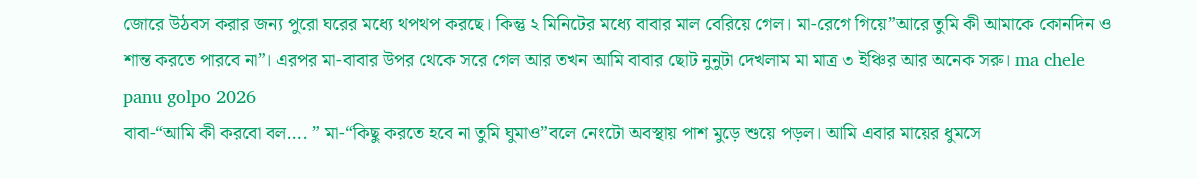জোরে উঠবস করার জন্য পুরো ঘরের মধ্যে থপথপ করছে। কিন্তু ২ মিনিটের মধ্যে বাবার মাল বেরিয়ে গেল। মা-রেগে গিয়ে”আরে তুমি কী আমাকে কোনদিন ও শান্ত করতে পারবে না”। এরপর মা-বাবার উপর থেকে সরে গেল আর তখন আমি বাবার ছোট নুনুটা দেখলাম মা মাত্র ৩ ইঞ্চির আর অনেক সরু। ma chele panu golpo 2026
বাবা-“আমি কী করবো বল…. ” মা-“কিছু করতে হবে না তুমি ঘুমাও”বলে নেংটো অবস্থায় পাশ মুড়ে শুয়ে পড়ল। আমি এবার মায়ের ধুমসে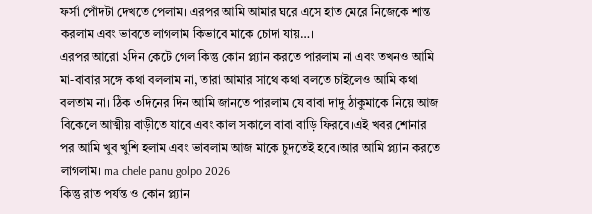ফর্সা পোঁদটা দেখতে পেলাম। এরপর আমি আমার ঘরে এসে হাত মেরে নিজেকে শান্ত করলাম এবং ভাবতে লাগলাম কিভাবে মাকে চোদা যায়…।
এরপর আরো ২দিন কেটে গেল কিন্তু কোন প্ল্যান করতে পারলাম না এবং তখনও আমি মা-বাবার সঙ্গে কথা বললাম না, তারা আমার সাথে কথা বলতে চাইলেও আমি কথা বলতাম না। ঠিক ৩দিনের দিন আমি জানতে পারলাম যে বাবা দাদু ঠাকুমাকে নিয়ে আজ বিকেলে আত্মীয় বাড়ীতে যাবে এবং কাল সকালে বাবা বাড়ি ফিরবে।এই খবর শোনার পর আমি খুব খুশি হলাম এবং ভাবলাম আজ মাকে চুদতেই হবে।আর আমি প্ল্যান করতে লাগলাম। ma chele panu golpo 2026
কিন্তু রাত পর্যন্ত ও কোন প্ল্যান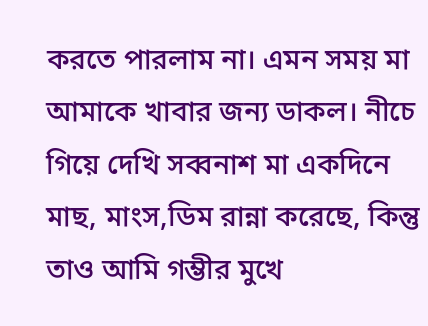করতে পারলাম না। এমন সময় মা আমাকে খাবার জন্য ডাকল। নীচে গিয়ে দেখি সব্বনাশ মা একদিনে মাছ, মাংস,ডিম রান্না করেছে, কিন্তু তাও আমি গম্ভীর মুখে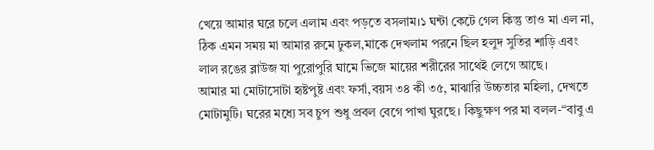খেয়ে আমার ঘরে চলে এলাম এবং পড়তে বসলাম।১ ঘন্টা কেটে গেল কিন্তু তাও মা এল না, ঠিক এমন সময় মা আমার রুমে ঢুকল,মাকে দেখলাম পরনে ছিল হলুদ সুতির শাড়ি এবং লাল রঙের ব্লাউজ যা পুরোপুরি ঘামে ভিজে মায়ের শরীরের সাথেই লেগে আছে।
আমার মা মোটাসোটা হৃষ্টপুষ্ট এবং ফর্সা,বয়স ৩৪ কী ৩৫, মাঝারি উচ্চতার মহিলা, দেখতে মোটামুটি। ঘরের মধ্যে সব চুপ শুধু প্রবল বেগে পাখা ঘুরছে। কিছুক্ষণ পর মা বলল-“বাবু এ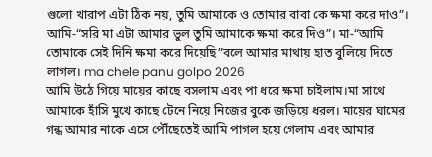গুলো খারাপ এটা ঠিক নয়, তুমি আমাকে ও তোমার বাবা কে ক্ষমা করে দাও”। আমি-“সরি মা এটা আমার ভুল তুমি আমাকে ক্ষমা করে দিও”। মা-“আমি তোমাকে সেই দিনি ক্ষমা করে দিয়েছি”বলে আমার মাথায় হাত বুলিয়ে দিতে লাগল। ma chele panu golpo 2026
আমি উঠে গিয়ে মায়ের কাছে বসলাম এবং পা ধরে ক্ষমা চাইলাম।মা সাথে আমাকে হাঁসি মুখে কাছে টেনে নিয়ে নিজের বুকে জড়িয়ে ধরল। মায়ের ঘামের গন্ধ আমার নাকে এসে পৌঁছেতেই আমি পাগল হয়ে গেলাম এবং আমার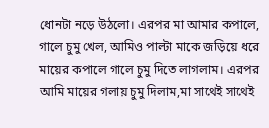ধোনটা নড়ে উঠলো। এরপর মা আমার কপালে, গালে চুমু খেল, আমিও পাল্টা মাকে জড়িয়ে ধরে মায়ের কপালে গালে চুমু দিতে লাগলাম। এরপর আমি মায়ের গলায় চুমু দিলাম,মা সাথেই সাথেই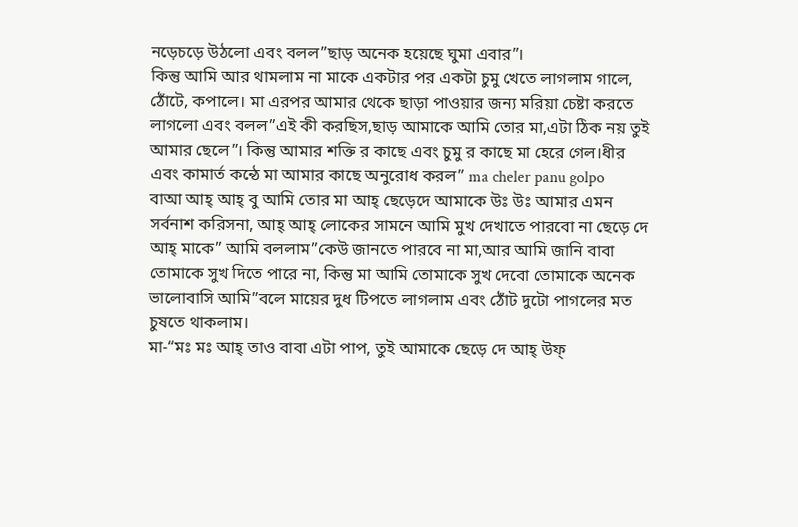নড়েচড়ে উঠলো এবং বলল”ছাড় অনেক হয়েছে ঘুমা এবার”।
কিন্তু আমি আর থামলাম না মাকে একটার পর একটা চুমু খেতে লাগলাম গালে, ঠোঁটে, কপালে। মা এরপর আমার থেকে ছাড়া পাওয়ার জন্য মরিয়া চেষ্টা করতে লাগলো এবং বলল”এই কী করছিস,ছাড় আমাকে আমি তোর মা,এটা ঠিক নয় তুই আমার ছেলে”। কিন্তু আমার শক্তি র কাছে এবং চুমু র কাছে মা হেরে গেল।ধীর এবং কামার্ত কন্ঠে মা আমার কাছে অনুরোধ করল” ma cheler panu golpo
বাআ আহ্ আহ্ বু আমি তোর মা আহ্ ছেড়েদে আমাকে উঃ উঃ আমার এমন সর্বনাশ করিসনা, আহ্ আহ্ লোকের সামনে আমি মুখ দেখাতে পারবো না ছেড়ে দে আহ্ মাকে” আমি বললাম”কেউ জানতে পারবে না মা,আর আমি জানি বাবা তোমাকে সুখ দিতে পারে না, কিন্তু মা আমি তোমাকে সুখ দেবো তোমাকে অনেক ভালোবাসি আমি”বলে মায়ের দুধ টিপতে লাগলাম এবং ঠোঁট দুটো পাগলের মত চুষতে থাকলাম।
মা-“মঃ মঃ আহ্ তাও বাবা এটা পাপ, তুই আমাকে ছেড়ে দে আহ্ উফ্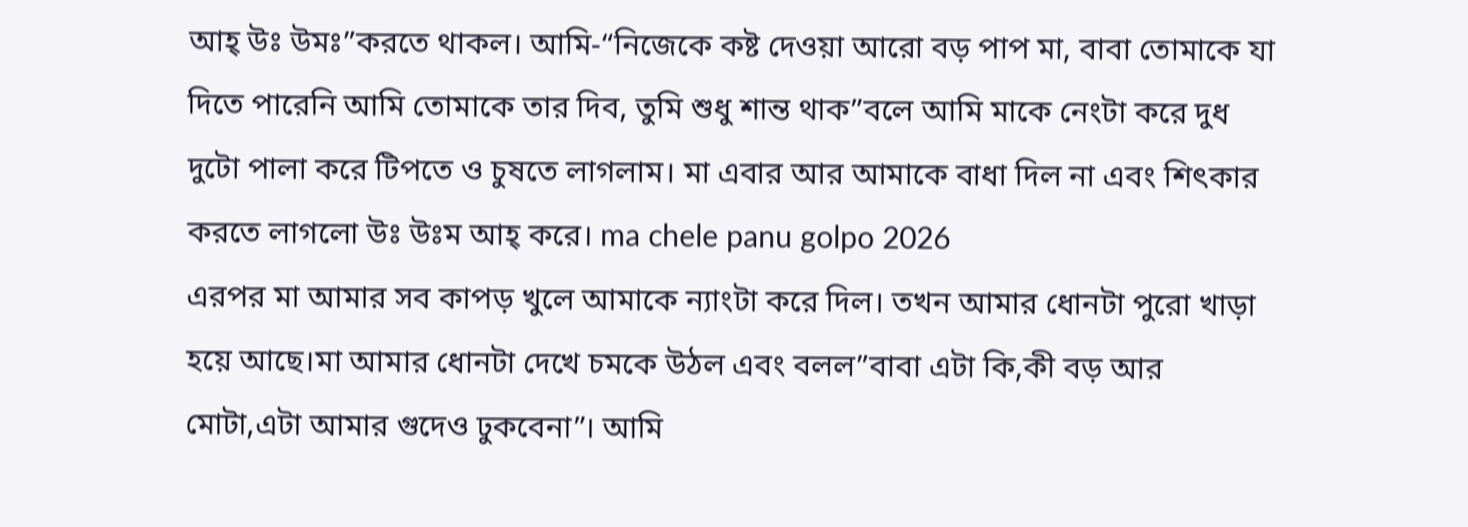আহ্ উঃ উমঃ”করতে থাকল। আমি-“নিজেকে কষ্ট দেওয়া আরো বড় পাপ মা, বাবা তোমাকে যা দিতে পারেনি আমি তোমাকে তার দিব, তুমি শুধু শান্ত থাক”বলে আমি মাকে নেংটা করে দুধ দুটো পালা করে টিপতে ও চুষতে লাগলাম। মা এবার আর আমাকে বাধা দিল না এবং শিৎকার করতে লাগলো উঃ উঃম আহ্ করে। ma chele panu golpo 2026
এরপর মা আমার সব কাপড় খুলে আমাকে ন্যাংটা করে দিল। তখন আমার ধোনটা পুরো খাড়া হয়ে আছে।মা আমার ধোনটা দেখে চমকে উঠল এবং বলল”বাবা এটা কি,কী বড় আর মোটা,এটা আমার গুদেও ঢুকবেনা”। আমি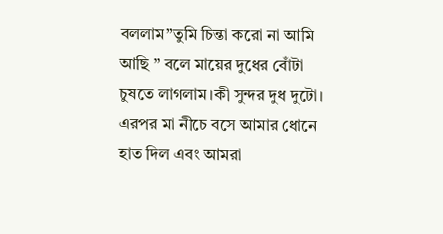বললাম”তুমি চিন্তা করো না আমি আছি ” বলে মায়ের দুধের বোঁটা চুষতে লাগলাম।কী সুন্দর দুধ দুটো।
এরপর মা নীচে বসে আমার ধোনে হাত দিল এবং আমরা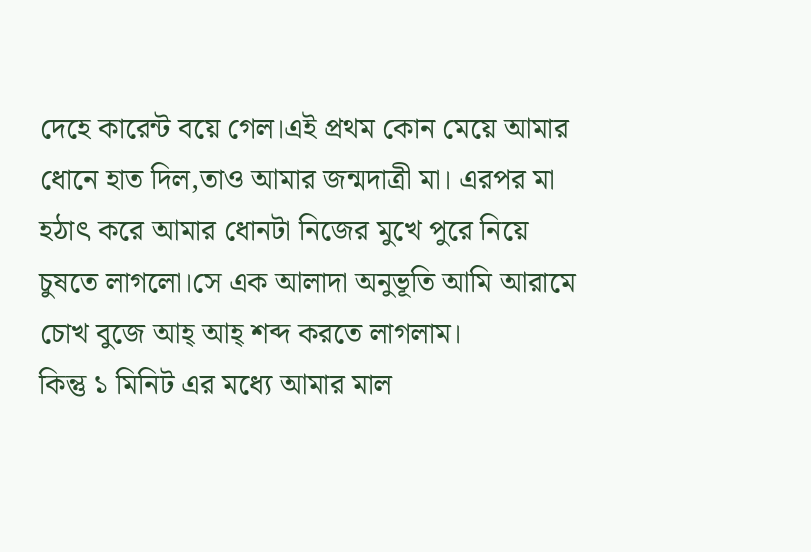দেহে কারেন্ট বয়ে গেল।এই প্রথম কোন মেয়ে আমার ধোনে হাত দিল,তাও আমার জন্মদাত্রী মা। এরপর মা হঠাৎ করে আমার ধোনটা নিজের মুখে পুরে নিয়ে চুষতে লাগলো।সে এক আলাদা অনুভূতি আমি আরামে চোখ বুজে আহ্ আহ্ শব্দ করতে লাগলাম।
কিন্তু ১ মিনিট এর মধ্যে আমার মাল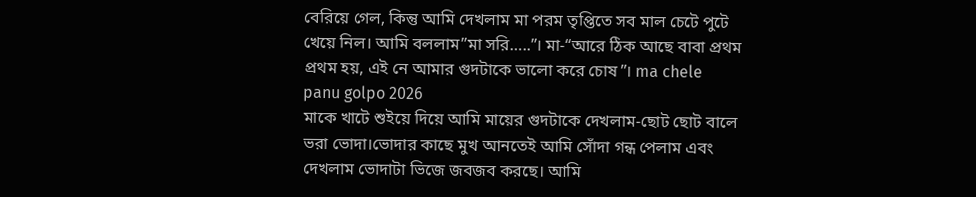বেরিয়ে গেল, কিন্তু আমি দেখলাম মা পরম তৃপ্তিতে সব মাল চেটে পুটে খেয়ে নিল। আমি বললাম”মা সরি…..”। মা-“আরে ঠিক আছে বাবা প্রথম প্রথম হয়, এই নে আমার গুদটাকে ভালো করে চোষ”। ma chele panu golpo 2026
মাকে খাটে শুইয়ে দিয়ে আমি মায়ের গুদটাকে দেখলাম-ছোট ছোট বালে ভরা ভোদা।ভোদার কাছে মুখ আনতেই আমি সোঁদা গন্ধ পেলাম এবং দেখলাম ভোদাটা ভিজে জবজব করছে। আমি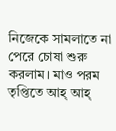নিজেকে সামলাতে না পেরে চোষা শুরু করলাম। মাও পরম তৃপ্তিতে আহ্ আহ্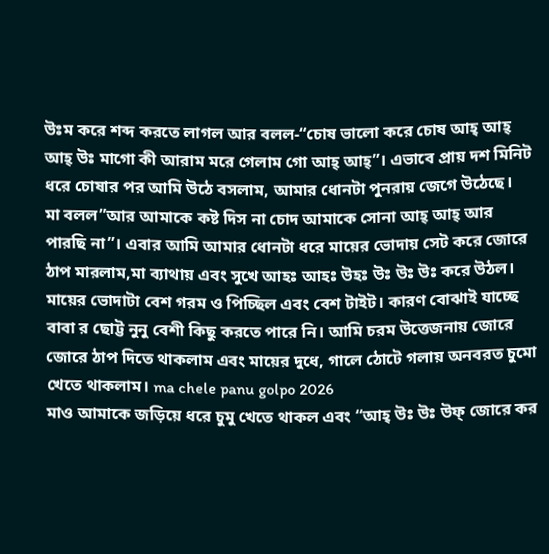উঃম করে শব্দ করতে লাগল আর বলল-“চোষ ভালো করে চোষ আহ্ আহ্ আহ্ উঃ মাগো কী আরাম মরে গেলাম গো আহ্ আহ্”। এভাবে প্রায় দশ মিনিট ধরে চোষার পর আমি উঠে বসলাম, আমার ধোনটা পুনরায় জেগে উঠেছে।
মা বলল”আর আমাকে কষ্ট দিস না চোদ আমাকে সোনা আহ্ আহ্ আর পারছি না”। এবার আমি আমার ধোনটা ধরে মায়ের ভোদায় সেট করে জোরে ঠাপ মারলাম,মা ব্যাথায় এবং সুখে আহঃ আহঃ উহঃ উঃ উঃ উঃ করে উঠল। মায়ের ভোদাটা বেশ গরম ও পিচ্ছিল এবং বেশ টাইট। কারণ বোঝাই যাচ্ছে বাবা র ছোট্ট নুনু বেশী কিছু করতে পারে নি। আমি চরম উত্তেজনায় জোরে জোরে ঠাপ দিতে থাকলাম এবং মায়ের দুধে, গালে ঠোটে গলায় অনবরত চুমো খেতে থাকলাম। ma chele panu golpo 2026
মাও আমাকে জড়িয়ে ধরে চুমু খেতে থাকল এবং “আহ্ উঃ উঃ উফ্ জোরে কর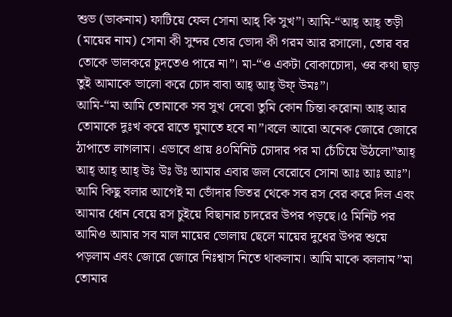শুভ (ডাকনাম) ফাটিয়ে ফেল সোনা আহ্ কি সুখ”। আমি-“আহ্ আহ্ তড়ী (মায়ের নাম) সোনা কী সুন্দর তোর ভোদা কী গরম আর রসালো, তোর বর তোকে ভালকরে চুদতেও পারে না”। মা-“ও একটা বোকাচোদা, ওর কথা ছাড় তুই আমাকে ভালো করে চোদ বাবা আহ্ আহ্ উফ্ উমঃ”।
আমি-“মা আমি তোমাকে সব সুখ দেবো তুমি কোন চিন্তা করোনা আহ্ আর তোমাকে দুঃখ করে রাতে ঘুমাতে হবে না”।বলে আরো অনেক জোরে জোরে ঠাপাতে লাগলাম। এভাবে প্রায় ৪০মিনিট চোদার পর মা চেঁচিয়ে উঠলো”আহ্ আহ্ আহ্ আহ্ উঃ উঃ উঃ আমার এবার জল বেরোবে সোনা আঃ আঃ আঃ”।
আমি কিছু বলার আগেই মা ভোঁদার ভিতর থেকে সব রস বের করে দিল এবং আমার ধোন বেয়ে রস চুইয়ে বিছানার চাদরের উপর পড়ছে।৫ মিনিট পর আমিও আমার সব মাল মায়ের ভোলায় ছেলে মায়ের দুধের উপর শুয়ে পড়লাম এবং জোরে জোরে নিঃশ্বাস নিতে থাকলাম। আমি মাকে বললাম”মা তোমার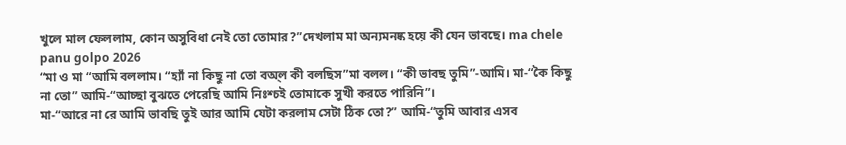খুলে মাল ফেললাম, কোন অসুবিধা নেই তো তোমার?”দেখলাম মা অন্যমনষ্ক হয়ে কী যেন ভাবছে। ma chele panu golpo 2026
“মা ও মা “আমি বললাম। “হ্যাঁ না কিছু না তো বঅ্ল কী বলছিস”মা বলল। “কী ভাবছ তুমি”-আমি। মা-“কৈ কিছু না তো” আমি-“আচ্ছা বুঝতে পেরেছি আমি নিঃশ্চই তোমাকে সুখী করতে পারিনি”।
মা-“আরে না রে আমি ভাবছি তুই আর আমি যেটা করলাম সেটা ঠিক তো?” আমি-“তুমি আবার এসব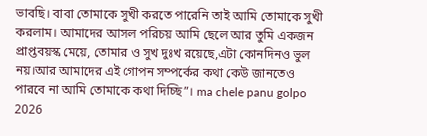ভাবছি। বাবা তোমাকে সুখী করতে পারেনি তাই আমি তোমাকে সুখী করলাম। আমাদের আসল পরিচয় আমি ছেলে আর তুমি একজন প্রাপ্তবয়স্ক মেয়ে, তোমার ও সুখ দুঃখ রয়েছে,এটা কোনদিনও ভুল নয়।আর আমাদের এই গোপন সম্পর্কের কথা কেউ জানতেও পারবে না আমি তোমাকে কথা দিচ্ছি”। ma chele panu golpo 2026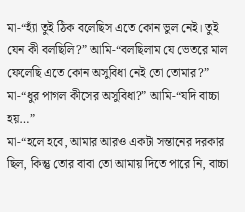মা-“হ্যাঁ তুই ঠিক বলেছিস এতে কোন ভুল নেই। তুই যেন কী বলছিলি?” আমি-“বলছিলাম যে ভেতরে মাল ফেলেছি এতে কোন অসুবিধা নেই তো তোমার?” মা-“ধুর পাগল কীসের অসুবিধা?” আমি-“যদি বাচ্চা হয়…”
মা-“হলে হবে, আমার আরও একটা সন্তানের দরকার ছিল, কিন্তু তোর বাবা তো আমায় দিতে পারে নি, বাচ্চা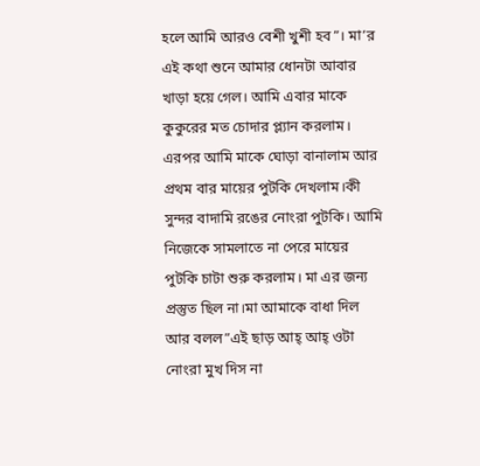হলে আমি আরও বেশী খুশী হব”। মা’র এই কথা শুনে আমার ধোনটা আবার খাড়া হয়ে গেল। আমি এবার মাকে কুকুরের মত চোদার প্ল্যান করলাম।
এরপর আমি মাকে ঘোড়া বানালাম আর প্রথম বার মায়ের পুটকি দেখলাম।কী সুন্দর বাদামি রঙের নোংরা পুটকি। আমি নিজেকে সামলাতে না পেরে মায়ের পুটকি চাটা শুরু করলাম। মা এর জন্য প্রস্তুত ছিল না।মা আমাকে বাধা দিল আর বলল”এই ছাড় আহ্ আহ্ ওটা নোংরা মুখ দিস না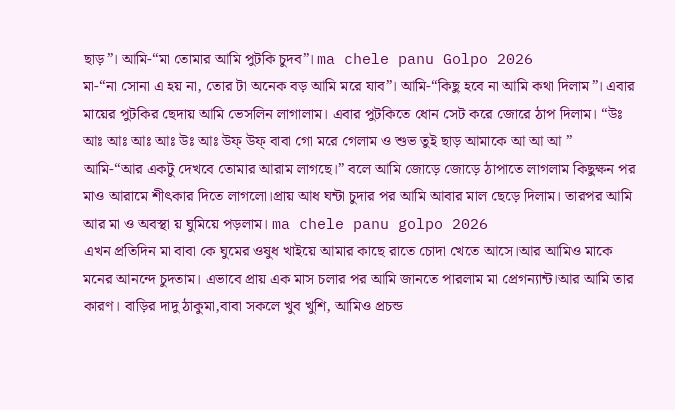ছাড়”। আমি-“মা তোমার আমি পুটকি চুদব”। ma chele panu Golpo 2026
মা-“না সোনা এ হয় না, তোর টা অনেক বড় আমি মরে যাব”। আমি-“কিছু হবে না আমি কথা দিলাম”। এবার মায়ের পুটকির ছেদায় আমি ভেসলিন লাগালাম। এবার পুটকিতে ধোন সেট করে জোরে ঠাপ দিলাম। “উঃ আঃ আঃ আঃ আঃ উঃ আঃ উফ্ উফ্ বাবা গো মরে গেলাম ও শুভ তুই ছাড় আমাকে আ আ আ ”
আমি-“আর একটু দেখবে তোমার আরাম লাগছে।” বলে আমি জোড়ে জোড়ে ঠাপাতে লাগলাম কিছুক্ষন পর মাও আরামে শীৎকার দিতে লাগলো।প্রায় আধ ঘন্টা চুদার পর আমি আবার মাল ছেড়ে দিলাম। তারপর আমি আর মা ও অবস্থা য় ঘুমিয়ে পড়লাম। ma chele panu golpo 2026
এখন প্রতিদিন মা বাবা কে ঘুমের ওষুধ খাইয়ে আমার কাছে রাতে চোদা খেতে আসে।আর আমিও মাকে মনের আনন্দে চুদতাম। এভাবে প্রায় এক মাস চলার পর আমি জানতে পারলাম মা প্রেগন্যান্ট।আর আমি তার কারণ। বাড়ির দাদু ঠাকুমা,বাবা সকলে খুব খুশি, আমিও প্রচন্ড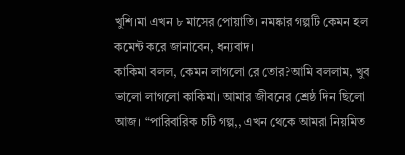খুশি।মা এখন ৮ মাসের পোয়াতি। নমষ্কার গল্পটি কেমন হল কমেন্ট করে জানাবেন, ধন্যবাদ।
কাকিমা বলল, কেমন লাগলো রে তোর?আমি বললাম, খুব ভালো লাগলো কাকিমা। আমার জীবনের শ্রেষ্ঠ দিন ছিলো আজ। “পারিবারিক চটি গল্প,, এখন থেকে আমরা নিয়মিত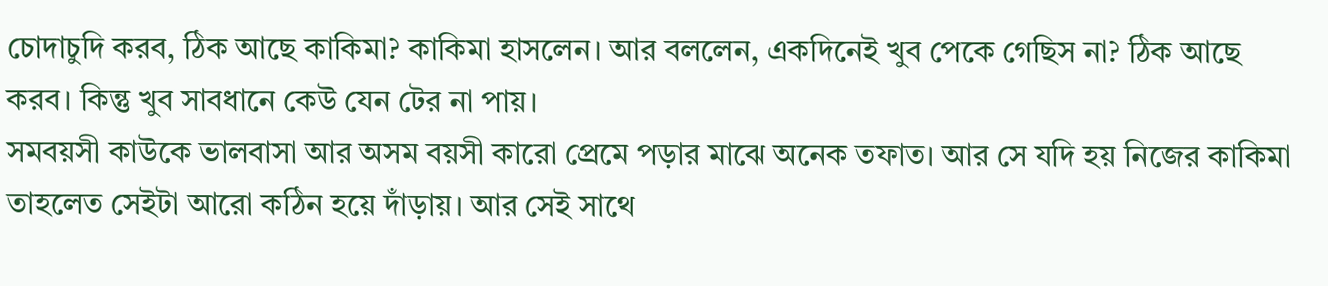চোদাচুদি করব, ঠিক আছে কাকিমা? কাকিমা হাসলেন। আর বললেন, একদিনেই খুব পেকে গেছিস না? ঠিক আছে করব। কিন্তু খুব সাবধানে কেউ যেন টের না পায়।
সমবয়সী কাউকে ভালবাসা আর অসম বয়সী কারো প্রেমে পড়ার মাঝে অনেক তফাত। আর সে যদি হয় নিজের কাকিমা তাহলেত সেইটা আরো কঠিন হয়ে দাঁড়ায়। আর সেই সাথে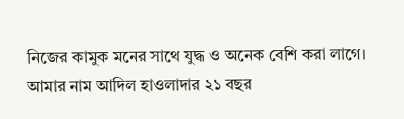নিজের কামুক মনের সাথে যুদ্ধ ও অনেক বেশি করা লাগে। আমার নাম আদিল হাওলাদার ২১ বছর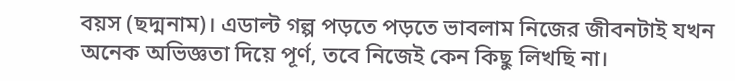বয়স (ছদ্মনাম)। এডাল্ট গল্প পড়তে পড়তে ভাবলাম নিজের জীবনটাই যখন অনেক অভিজ্ঞতা দিয়ে পূর্ণ, তবে নিজেই কেন কিছু লিখছি না।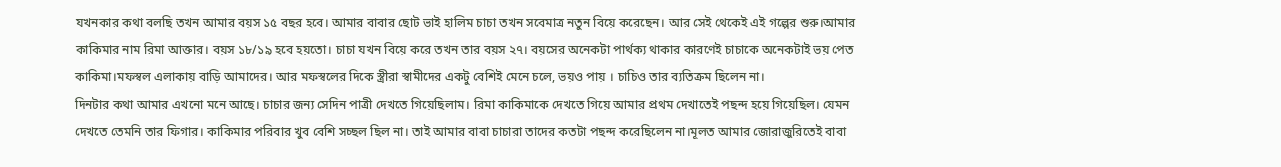যখনকার কথা বলছি তখন আমার বয়স ১৫ বছর হবে। আমার বাবার ছোট ভাই হালিম চাচা তখন সবেমাত্র নতুন বিয়ে করেছেন। আর সেই থেকেই এই গল্পের শুরু।আমার কাকিমার নাম রিমা আক্তার। বয়স ১৮/১৯ হবে হয়তো। চাচা যখন বিয়ে করে তখন তার বয়স ২৭। বয়সের অনেকটা পার্থক্য থাকার কারণেই চাচাকে অনেকটাই ভয় পেত কাকিমা।মফস্বল এলাকায় বাড়ি আমাদের। আর মফস্বলের দিকে স্ত্রীরা স্বামীদের একটু বেশিই মেনে চলে, ভয়ও পায় । চাচিও তার ব্যতিক্রম ছিলেন না।
দিনটার কথা আমার এখনো মনে আছে। চাচার জন্য সেদিন পাত্রী দেখতে গিয়েছিলাম। রিমা কাকিমাকে দেখতে গিয়ে আমার প্রথম দেখাতেই পছন্দ হয়ে গিয়েছিল। যেমন দেখতে তেমনি তার ফিগার। কাকিমার পরিবার খুব বেশি সচ্ছল ছিল না। তাই আমার বাবা চাচারা তাদের কতটা পছন্দ করেছিলেন না।মূলত আমার জোরাজুরিতেই বাবা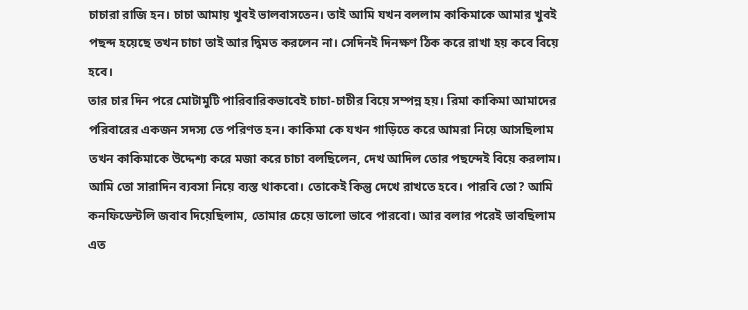চাচারা রাজি হন। চাচা আমায় খুবই ভালবাসতেন। তাই আমি যখন বললাম কাকিমাকে আমার খুবই পছন্দ হয়েছে তখন চাচা তাই আর দ্বিমত করলেন না। সেদিনই দিনক্ষণ ঠিক করে রাখা হয় কবে বিয়ে হবে।
তার চার দিন পরে মোটামুটি পারিবারিকভাবেই চাচা-চাচীর বিয়ে সম্পন্ন হয়। রিমা কাকিমা আমাদের পরিবারের একজন সদস্য তে পরিণত হন। কাকিমা কে যখন গাড়িতে করে আমরা নিয়ে আসছিলাম তখন কাকিমাকে উদ্দেশ্য করে মজা করে চাচা বলছিলেন, দেখ আদিল তোর পছন্দেই বিয়ে করলাম। আমি তো সারাদিন ব্যবসা নিয়ে ব্যস্ত থাকবো। তোকেই কিন্তু দেখে রাখতে হবে। পারবি তো? আমি কনফিডেন্টলি জবাব দিয়েছিলাম, তোমার চেয়ে ভালো ভাবে পারবো। আর বলার পরেই ভাবছিলাম এত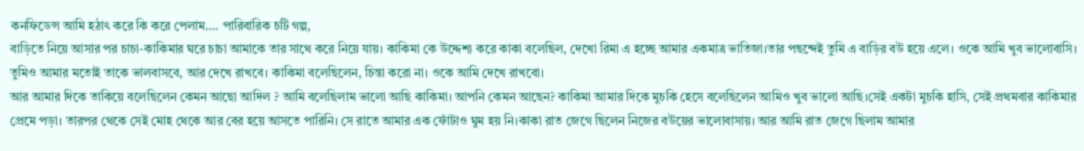কনফিডেন্স আমি হঠাৎ করে কি করে পেলাম…. পারিবারিক চটি গল্প,
বাড়িতে নিয়ে আসার পর চাচা-কাকিমার ঘরে চাচা আমাকে তার সাথে করে নিয়ে যায়। কাকিমা কে উদ্দেশ্য করে কাকা বলেছিল, দেখো রিমা এ হচ্ছে আমার একমাত্র ভাতিজা।তার পছন্দেই তুমি এ বাড়ির বউ হয়ে এলে। ওকে আমি খুব ভালোবাসি। তুমিও আমার মতোই তাকে ভালবাসবে, আর দেখে রাখবে। কাকিমা বলেছিলেন, চিন্তা করো না। ওকে আমি দেখে রাখবো।
আর আমার দিকে তাকিয়ে বলেছিলেন কেমন আছো আদিল ? আমি বলেছিলাম ভালো আছি কাকিমা। আপনি কেমন আছেন? কাকিমা আমার দিকে মুচকি হেসে বলেছিলেন আমিও খুব ভালো আছি।সেই একটা মুচকি হাসি, সেই প্রথমবার কাকিমার প্রেমে পড়া। তারপর থেকে সেই মোহ থেকে আর বের হয়ে আসতে পারিনি। সে রাতে আমার এক ফোঁটাও ঘুম হয় নি।কাকা রাত জেগে ছিলেন নিজের বউয়ের ভালোবাসায়। আর আমি রাত জেগে ছিলাম আমার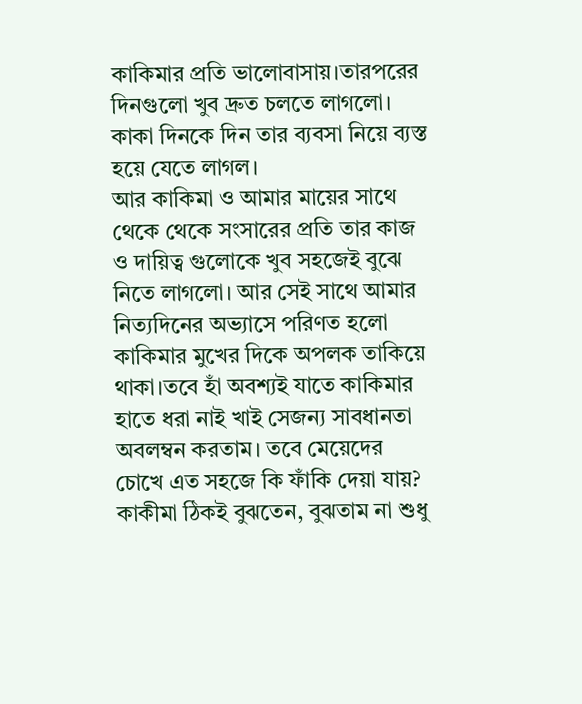কাকিমার প্রতি ভালোবাসায়।তারপরের দিনগুলো খুব দ্রুত চলতে লাগলো। কাকা দিনকে দিন তার ব্যবসা নিয়ে ব্যস্ত হয়ে যেতে লাগল।
আর কাকিমা ও আমার মায়ের সাথে থেকে থেকে সংসারের প্রতি তার কাজ ও দায়িত্ব গুলোকে খুব সহজেই বুঝে নিতে লাগলো। আর সেই সাথে আমার নিত্যদিনের অভ্যাসে পরিণত হলো কাকিমার মুখের দিকে অপলক তাকিয়ে থাকা।তবে হাঁ অবশ্যই যাতে কাকিমার হাতে ধরা নাই খাই সেজন্য সাবধানতা অবলম্বন করতাম। তবে মেয়েদের চোখে এত সহজে কি ফাঁকি দেয়া যায়? কাকীমা ঠিকই বুঝতেন, বুঝতাম না শুধু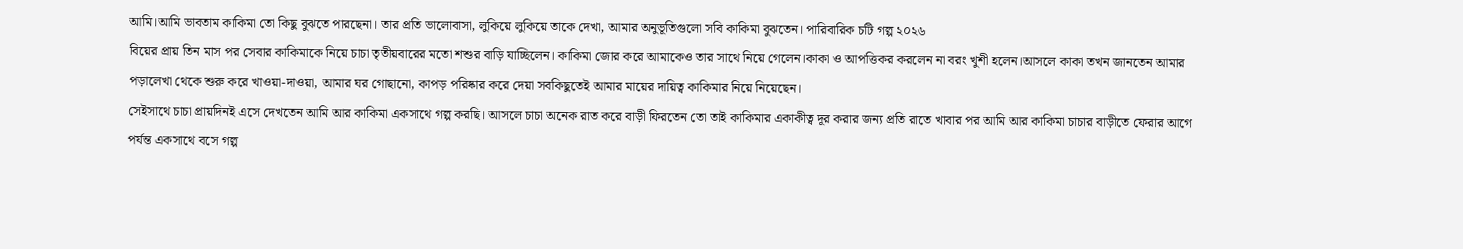আমি।আমি ভাবতাম কাকিমা তো কিছু বুঝতে পারছেনা। তার প্রতি ভালোবাসা, লুকিয়ে লুকিয়ে তাকে দেখা, আমার অনুভূতিগুলো সবি কাকিমা বুঝতেন। পারিবারিক চটি গল্প ২০২৬
বিয়ের প্রায় তিন মাস পর সেবার কাকিমাকে নিয়ে চাচা তৃতীয়বারের মতো শশুর বাড়ি যাচ্ছিলেন। কাকিমা জোর করে আমাকেও তার সাথে নিয়ে গেলেন।কাকা ও আপত্তিকর করলেন না বরং খুশী হলেন।আসলে কাকা তখন জানতেন আমার পড়ালেখা থেকে শুরু করে খাওয়া-দাওয়া, আমার ঘর গোছানো, কাপড় পরিষ্কার করে দেয়া সবকিছুতেই আমার মায়ের দায়িত্ব কাকিমার নিয়ে নিয়েছেন।
সেইসাথে চাচা প্রায়দিনই এসে দেখতেন আমি আর কাকিমা একসাথে গল্প করছি। আসলে চাচা অনেক রাত করে বাড়ী ফিরতেন তো তাই কাকিমার একাকীত্ব দূর করার জন্য প্রতি রাতে খাবার পর আমি আর কাকিমা চাচার বাড়ীতে ফেরার আগে পর্যন্ত একসাথে বসে গল্প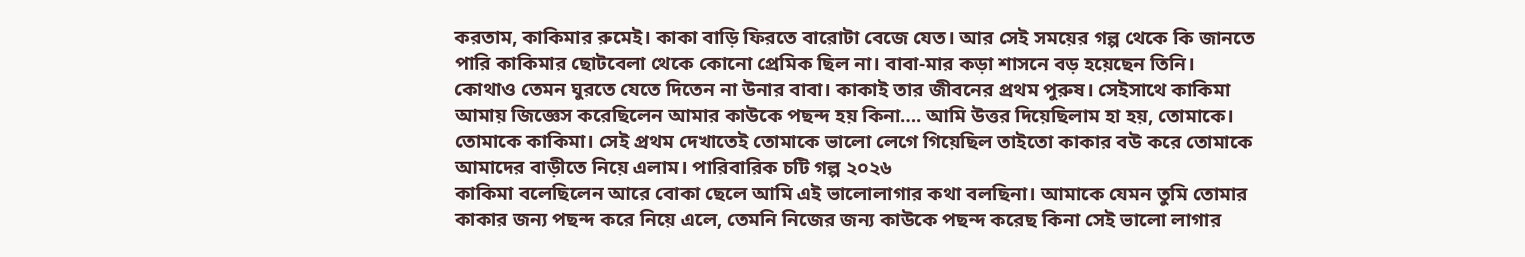করতাম, কাকিমার রুমেই। কাকা বাড়ি ফিরতে বারোটা বেজে যেত। আর সেই সময়ের গল্প থেকে কি জানতে পারি কাকিমার ছোটবেলা থেকে কোনো প্রেমিক ছিল না। বাবা-মার কড়া শাসনে বড় হয়েছেন তিনি।
কোথাও তেমন ঘুরতে যেতে দিতেন না উনার বাবা। কাকাই তার জীবনের প্রথম পুরুষ। সেইসাথে কাকিমা আমায় জিজ্ঞেস করেছিলেন আমার কাউকে পছন্দ হয় কিনা…. আমি উত্তর দিয়েছিলাম হা হয়, তোমাকে। তোমাকে কাকিমা। সেই প্রথম দেখাতেই তোমাকে ভালো লেগে গিয়েছিল তাইতো কাকার বউ করে তোমাকে আমাদের বাড়ীতে নিয়ে এলাম। পারিবারিক চটি গল্প ২০২৬
কাকিমা বলেছিলেন আরে বোকা ছেলে আমি এই ভালোলাগার কথা বলছিনা। আমাকে যেমন তুমি তোমার কাকার জন্য পছন্দ করে নিয়ে এলে, তেমনি নিজের জন্য কাউকে পছন্দ করেছ কিনা সেই ভালো লাগার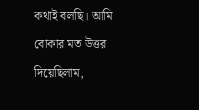কথাই বলছি। আমি বোকার মত উত্তর দিয়েছিলাম,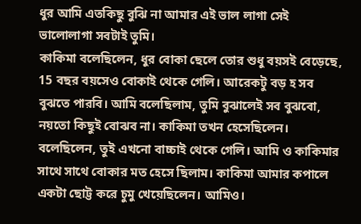ধুর আমি এতকিছু বুঝি না আমার এই ভাল লাগা সেই ভালোলাগা সবটাই তুমি।
কাকিমা বলেছিলেন, ধুর বোকা ছেলে তোর শুধু বয়সই বেড়েছে, 15 বছর বয়সেও বোকাই থেকে গেলি। আরেকটু বড় হ সব বুঝতে পারবি। আমি বলেছিলাম, তুমি বুঝালেই সব বুঝবো, নয়তো কিছুই বোঝব না। কাকিমা তখন হেসেছিলেন। বলেছিলেন, তুই এখনো বাচ্চাই থেকে গেলি। আমি ও কাকিমার সাথে সাথে বোকার মত হেসে ছিলাম। কাকিমা আমার কপালে একটা ছোট্ট করে চুমু খেয়েছিলেন। আমিও।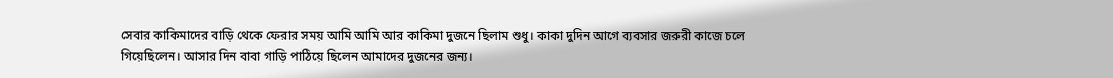সেবার কাকিমাদের বাড়ি থেকে ফেরার সময় আমি আমি আর কাকিমা দুজনে ছিলাম শুধু। কাকা দুদিন আগে ব্যবসার জরুরী কাজে চলে গিয়েছিলেন। আসার দিন বাবা গাড়ি পাঠিয়ে ছিলেন আমাদের দুজনের জন্য।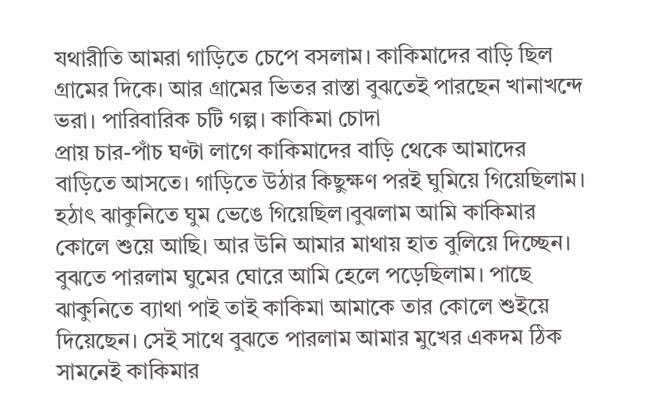যথারীতি আমরা গাড়িতে চেপে বসলাম। কাকিমাদের বাড়ি ছিল গ্রামের দিকে। আর গ্রামের ভিতর রাস্তা বুঝতেই পারছেন খানাখন্দে ভরা। পারিবারিক চটি গল্প। কাকিমা চোদা
প্রায় চার-পাঁচ ঘণ্টা লাগে কাকিমাদের বাড়ি থেকে আমাদের বাড়িতে আসতে। গাড়িতে উঠার কিছুক্ষণ পরই ঘুমিয়ে গিয়েছিলাম। হঠাৎ ঝাকুনিতে ঘুম ভেঙে গিয়েছিল।বুঝলাম আমি কাকিমার কোলে শুয়ে আছি। আর উনি আমার মাথায় হাত বুলিয়ে দিচ্ছেন। বুঝতে পারলাম ঘুমের ঘোরে আমি হেলে পড়েছিলাম। পাছে ঝাকুনিতে ব্যাথা পাই তাই কাকিমা আমাকে তার কোলে শুইয়ে দিয়েছেন। সেই সাথে বুঝতে পারলাম আমার মুখের একদম ঠিক সামনেই কাকিমার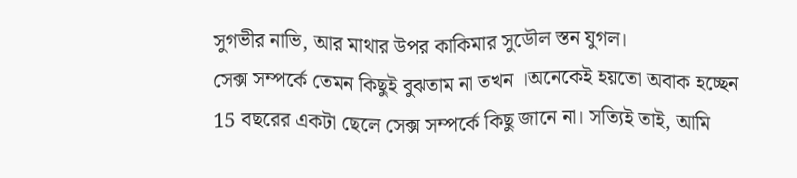সুগভীর নাভি, আর মাথার উপর কাকিমার সুডৌল স্তন যুগল।
সেক্স সম্পর্কে তেমন কিছুই বুঝতাম না তখন ।অনেকেই হয়তো অবাক হচ্ছেন 15 বছরের একটা ছেলে সেক্স সম্পর্কে কিছু জানে না। সত্যিই তাই, আমি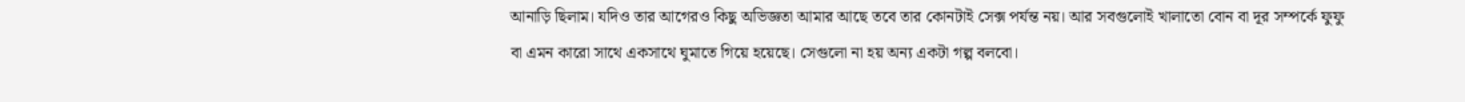আনাড়ি ছিলাম। যদিও তার আগেরও কিছু অভিজ্ঞতা আমার আছে তবে তার কোনটাই সেক্স পর্যন্ত নয়। আর সবগুলোই খালাতো বোন বা দূর সম্পর্কে ফুফু বা এমন কারো সাথে একসাথে ঘুমাতে গিয়ে হয়েছে। সেগুলো না হয় অন্য একটা গল্প বলবো।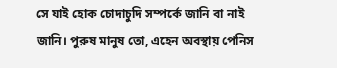সে যাই হোক চোদাচুদি সম্পর্কে জানি বা নাই জানি। পুরুষ মানুষ তো, এহেন অবস্থায় পেনিস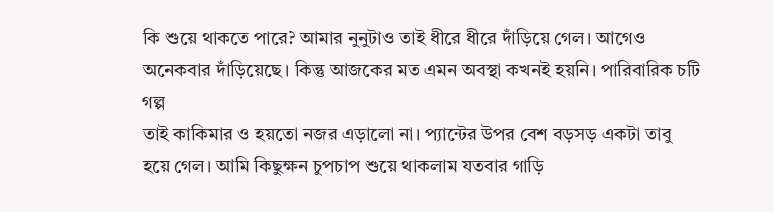কি শুয়ে থাকতে পারে? আমার নুনুটাও তাই ধীরে ধীরে দাঁড়িয়ে গেল। আগেও অনেকবার দাঁড়িয়েছে। কিন্তু আজকের মত এমন অবস্থা কখনই হয়নি। পারিবারিক চটি গল্প
তাই কাকিমার ও হয়তো নজর এড়ালো না। প্যান্টের উপর বেশ বড়সড় একটা তাবু হয়ে গেল। আমি কিছুক্ষন চুপচাপ শুয়ে থাকলাম যতবার গাড়ি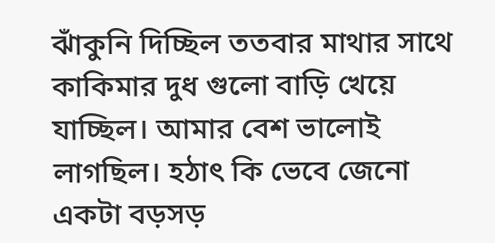ঝাঁকুনি দিচ্ছিল ততবার মাথার সাথে কাকিমার দুধ গুলো বাড়ি খেয়ে যাচ্ছিল। আমার বেশ ভালোই লাগছিল। হঠাৎ কি ভেবে জেনো একটা বড়সড়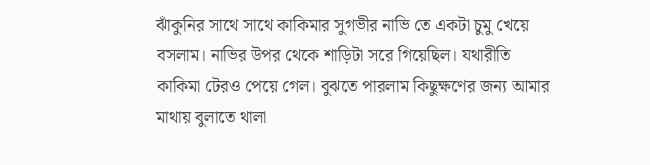ঝাঁকুনির সাথে সাথে কাকিমার সুগভীর নাভি তে একটা চুমু খেয়ে বসলাম। নাভির উপর থেকে শাড়িটা সরে গিয়েছিল। যথারীতি কাকিমা টেরও পেয়ে গেল। বুঝতে পারলাম কিছুক্ষণের জন্য আমার মাথায় বুলাতে থালা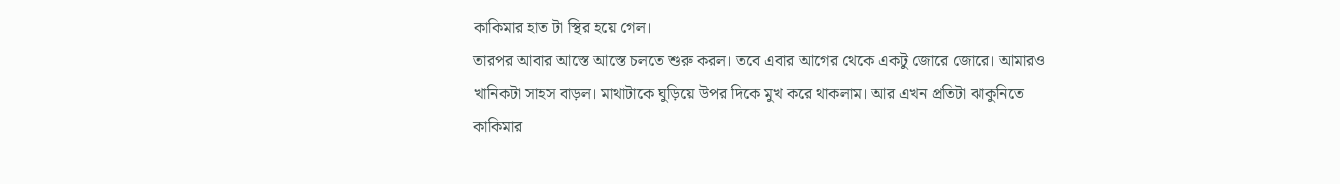কাকিমার হাত টা স্থির হয়ে গেল।
তারপর আবার আস্তে আস্তে চলতে শুরু করল। তবে এবার আগের থেকে একটু জোরে জোরে। আমারও খানিকটা সাহস বাড়ল। মাথাটাকে ঘুড়িয়ে উপর দিকে মুখ করে থাকলাম। আর এখন প্রতিটা ঝাকুনিতে কাকিমার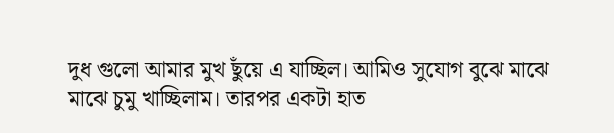দুধ গুলো আমার মুখ ছুঁয়ে এ যাচ্ছিল। আমিও সুযোগ বুঝে মাঝে মাঝে চুমু খাচ্ছিলাম। তারপর একটা হাত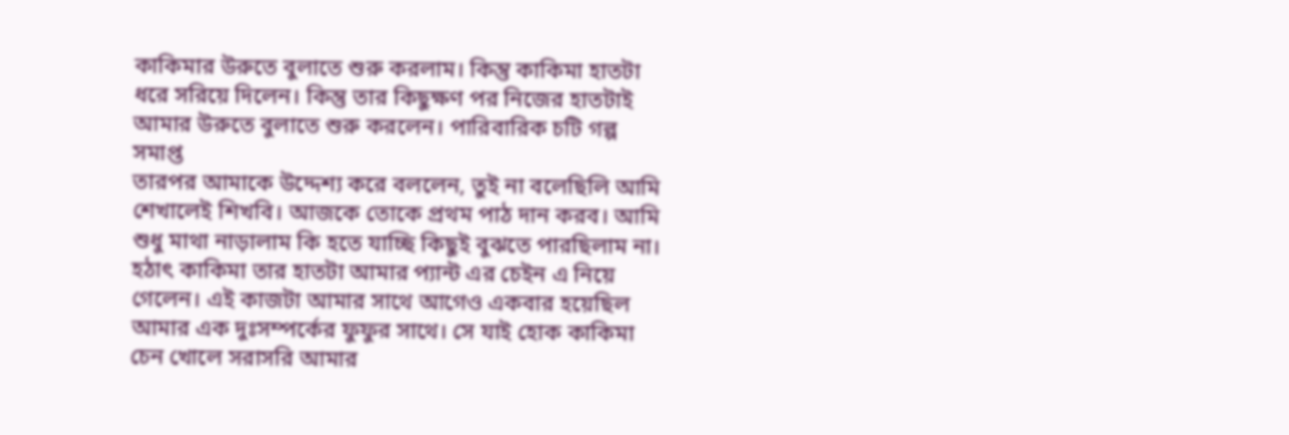কাকিমার উরুতে বুলাতে শুরু করলাম। কিন্তু কাকিমা হাতটা ধরে সরিয়ে দিলেন। কিন্তু তার কিছুক্ষণ পর নিজের হাতটাই আমার উরুতে বুলাতে শুরু করলেন। পারিবারিক চটি গল্প
সমাপ্ত
তারপর আমাকে উদ্দেশ্য করে বললেন, তুই না বলেছিলি আমি শেখালেই শিখবি। আজকে তোকে প্রথম পাঠ দান করব। আমি শুধু মাথা নাড়ালাম কি হতে যাচ্ছি কিছুই বুঝতে পারছিলাম না। হঠাৎ কাকিমা তার হাতটা আমার প্যান্ট এর চেইন এ নিয়ে গেলেন। এই কাজটা আমার সাথে আগেও একবার হয়েছিল আমার এক দুঃসম্পর্কের ফুফুর সাথে। সে যাই হোক কাকিমা চেন খোলে সরাসরি আমার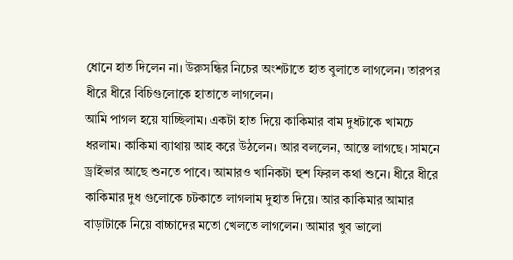ধোনে হাত দিলেন না। উরুসন্ধির নিচের অংশটাতে হাত বুলাতে লাগলেন। তারপর ধীরে ধীরে বিচিগুলোকে হাতাতে লাগলেন।
আমি পাগল হয়ে যাচ্ছিলাম। একটা হাত দিয়ে কাকিমার বাম দুধটাকে খামচে ধরলাম। কাকিমা ব্যাথায় আহ করে উঠলেন। আর বললেন, আস্তে লাগছে। সামনে ড্রাইভার আছে শুনতে পাবে। আমারও খানিকটা হুশ ফিরল কথা শুনে। ধীরে ধীরে কাকিমার দুধ গুলোকে চটকাতে লাগলাম দুহাত দিয়ে। আর কাকিমার আমার বাড়াটাকে নিয়ে বাচ্চাদের মতো খেলতে লাগলেন। আমার খুব ভালো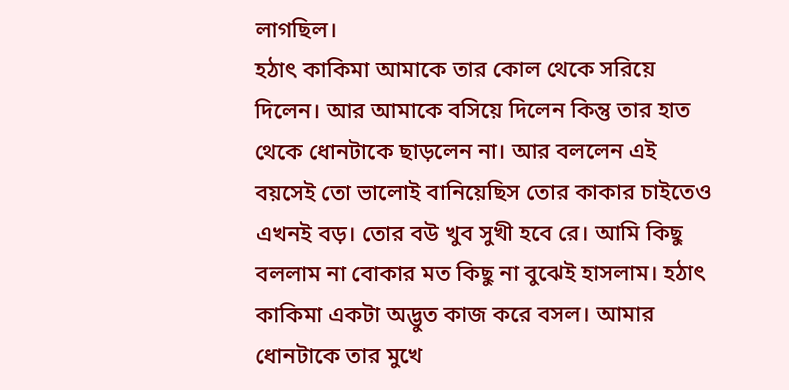লাগছিল।
হঠাৎ কাকিমা আমাকে তার কোল থেকে সরিয়ে দিলেন। আর আমাকে বসিয়ে দিলেন কিন্তু তার হাত থেকে ধোনটাকে ছাড়লেন না। আর বললেন এই বয়সেই তো ভালোই বানিয়েছিস তোর কাকার চাইতেও এখনই বড়। তোর বউ খুব সুখী হবে রে। আমি কিছু বললাম না বোকার মত কিছু না বুঝেই হাসলাম। হঠাৎ কাকিমা একটা অদ্ভুত কাজ করে বসল। আমার ধোনটাকে তার মুখে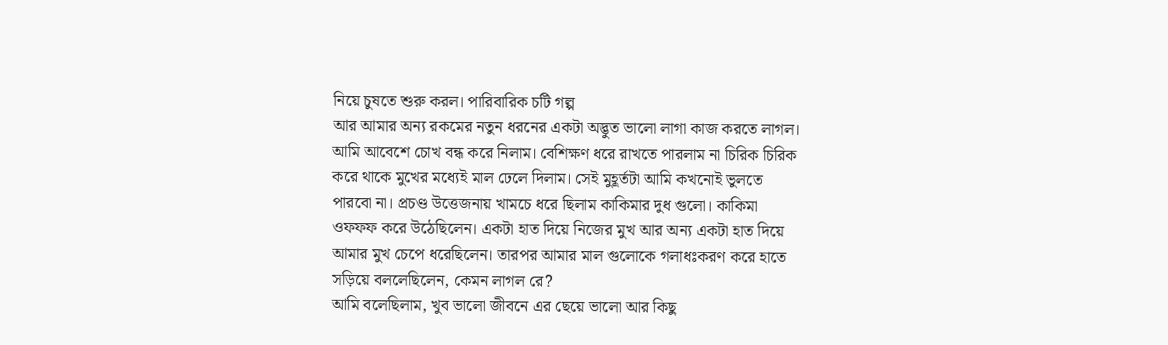নিয়ে চুষতে শুরু করল। পারিবারিক চটি গল্প
আর আমার অন্য রকমের নতুন ধরনের একটা অদ্ভুত ভালো লাগা কাজ করতে লাগল। আমি আবেশে চোখ বন্ধ করে নিলাম। বেশিক্ষণ ধরে রাখতে পারলাম না চিরিক চিরিক করে থাকে মুখের মধ্যেই মাল ঢেলে দিলাম। সেই মুহূর্তটা আমি কখনোই ভুলতে পারবো না। প্রচণ্ড উত্তেজনায় খামচে ধরে ছিলাম কাকিমার দুধ গুলো। কাকিমা ওফফফ করে উঠেছিলেন। একটা হাত দিয়ে নিজের মুখ আর অন্য একটা হাত দিয়ে আমার মুখ চেপে ধরেছিলেন। তারপর আমার মাল গুলোকে গলাধঃকরণ করে হাতে সড়িয়ে বললেছিলেন, কেমন লাগল রে?
আমি বলেছিলাম, খুব ভালো জীবনে এর ছেয়ে ভালো আর কিছু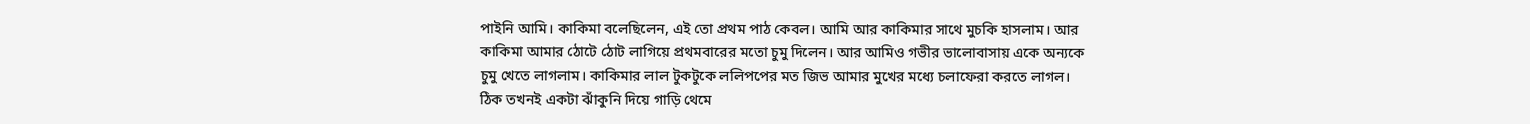পাইনি আমি। কাকিমা বলেছিলেন, এই তো প্রথম পাঠ কেবল। আমি আর কাকিমার সাথে মুচকি হাসলাম। আর কাকিমা আমার ঠোটে ঠোট লাগিয়ে প্রথমবারের মতো চুমু দিলেন। আর আমিও গভীর ভালোবাসায় একে অন্যকে চুমু খেতে লাগলাম। কাকিমার লাল টুকটুকে ললিপপের মত জিভ আমার মুখের মধ্যে চলাফেরা করতে লাগল। ঠিক তখনই একটা ঝাঁকুনি দিয়ে গাড়ি থেমে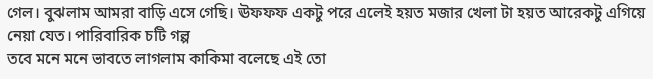গেল। বুঝলাম আমরা বাড়ি এসে গেছি। ঊফফফ একটু পরে এলেই হয়ত মজার খেলা টা হয়ত আরেকটু এগিয়ে নেয়া যেত। পারিবারিক চটি গল্প
তবে মনে মনে ভাবতে লাগলাম কাকিমা বলেছে এই তো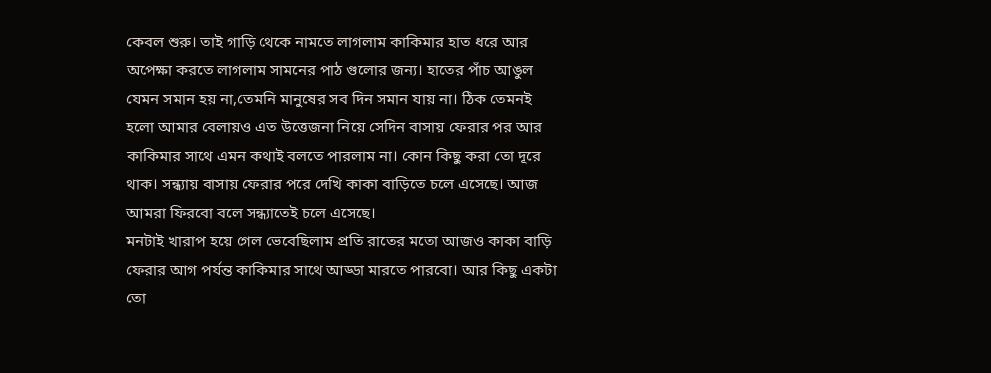কেবল শুরু। তাই গাড়ি থেকে নামতে লাগলাম কাকিমার হাত ধরে আর অপেক্ষা করতে লাগলাম সামনের পাঠ গুলোর জন্য। হাতের পাঁচ আঙুল যেমন সমান হয় না,তেমনি মানুষের সব দিন সমান যায় না। ঠিক তেমনই হলো আমার বেলায়ও এত উত্তেজনা নিয়ে সেদিন বাসায় ফেরার পর আর কাকিমার সাথে এমন কথাই বলতে পারলাম না। কোন কিছু করা তো দূরে থাক। সন্ধ্যায় বাসায় ফেরার পরে দেখি কাকা বাড়িতে চলে এসেছে। আজ আমরা ফিরবো বলে সন্ধ্যাতেই চলে এসেছে।
মনটাই খারাপ হয়ে গেল ভেবেছিলাম প্রতি রাতের মতো আজও কাকা বাড়ি ফেরার আগ পর্যন্ত কাকিমার সাথে আড্ডা মারতে পারবো। আর কিছু একটা তো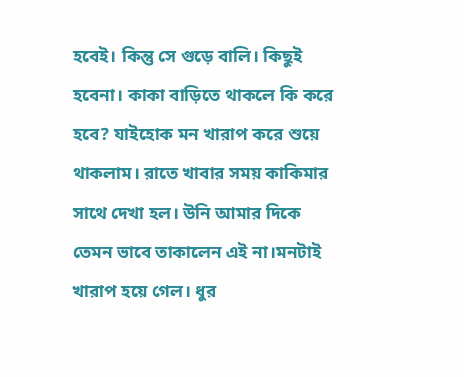হবেই। কিন্তু সে গুড়ে বালি। কিছুই হবেনা। কাকা বাড়িতে থাকলে কি করে হবে? যাইহোক মন খারাপ করে শুয়ে থাকলাম। রাতে খাবার সময় কাকিমার সাথে দেখা হল। উনি আমার দিকে তেমন ভাবে তাকালেন এই না।মনটাই খারাপ হয়ে গেল। ধুর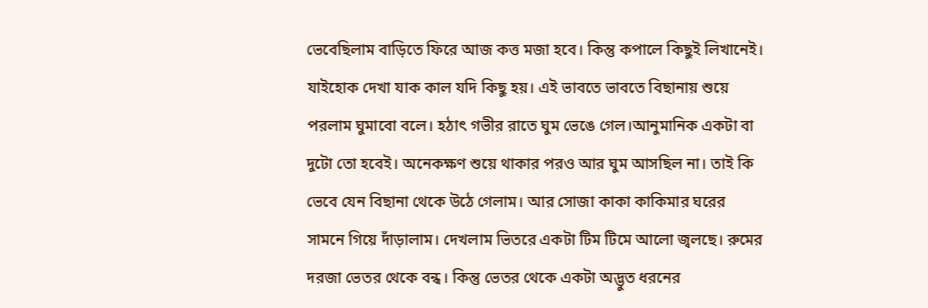ভেবেছিলাম বাড়িতে ফিরে আজ কত্ত মজা হবে। কিন্তু কপালে কিছুই লিখানেই।
যাইহোক দেখা যাক কাল যদি কিছু হয়। এই ভাবতে ভাবতে বিছানায় শুয়ে পরলাম ঘুমাবো বলে। হঠাৎ গভীর রাতে ঘুম ভেঙে গেল।আনুমানিক একটা বা দুটো তো হবেই। অনেকক্ষণ শুয়ে থাকার পরও আর ঘুম আসছিল না। তাই কি ভেবে যেন বিছানা থেকে উঠে গেলাম। আর সোজা কাকা কাকিমার ঘরের সামনে গিয়ে দাঁড়ালাম। দেখলাম ভিতরে একটা টিম টিমে আলো জ্বলছে। রুমের দরজা ভেতর থেকে বন্ধ। কিন্তু ভেতর থেকে একটা অদ্ভুত ধরনের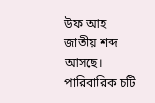উফ আহ জাতীয় শব্দ আসছে। পারিবারিক চটি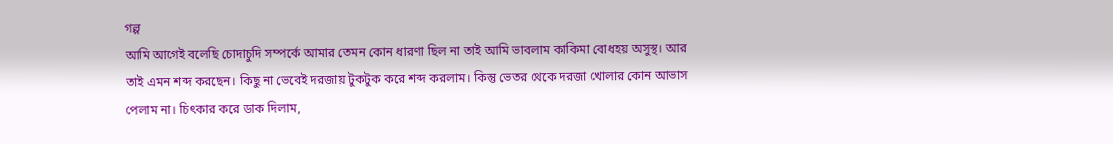গল্প
আমি আগেই বলেছি চোদাচুদি সম্পর্কে আমার তেমন কোন ধারণা ছিল না তাই আমি ভাবলাম কাকিমা বোধহয় অসুস্থ। আর তাই এমন শব্দ করছেন। কিছু না ভেবেই দরজায় টুকটুক করে শব্দ করলাম। কিন্তু ভেতর থেকে দরজা খোলার কোন আভাস পেলাম না। চিৎকার করে ডাক দিলাম,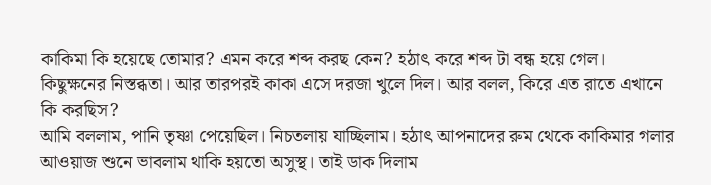কাকিমা কি হয়েছে তোমার? এমন করে শব্দ করছ কেন? হঠাৎ করে শব্দ টা বন্ধ হয়ে গেল।
কিছুক্ষনের নিস্তব্ধতা। আর তারপরই কাকা এসে দরজা খুলে দিল। আর বলল, কিরে এত রাতে এখানে কি করছিস?
আমি বললাম, পানি তৃষ্ণা পেয়েছিল। নিচতলায় যাচ্ছিলাম। হঠাৎ আপনাদের রুম থেকে কাকিমার গলার আওয়াজ শুনে ভাবলাম থাকি হয়তো অসুস্থ। তাই ডাক দিলাম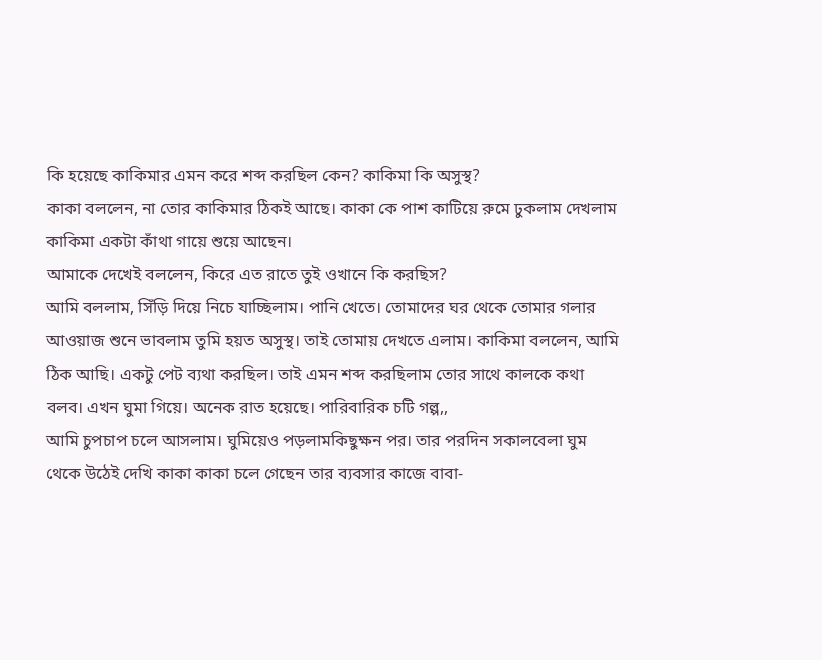কি হয়েছে কাকিমার এমন করে শব্দ করছিল কেন? কাকিমা কি অসুস্থ?
কাকা বললেন, না তোর কাকিমার ঠিকই আছে। কাকা কে পাশ কাটিয়ে রুমে ঢুকলাম দেখলাম কাকিমা একটা কাঁথা গায়ে শুয়ে আছেন।
আমাকে দেখেই বললেন, কিরে এত রাতে তুই ওখানে কি করছিস?
আমি বললাম, সিঁড়ি দিয়ে নিচে যাচ্ছিলাম। পানি খেতে। তোমাদের ঘর থেকে তোমার গলার আওয়াজ শুনে ভাবলাম তুমি হয়ত অসুস্থ। তাই তোমায় দেখতে এলাম। কাকিমা বললেন, আমি ঠিক আছি। একটু পেট ব্যথা করছিল। তাই এমন শব্দ করছিলাম তোর সাথে কালকে কথা বলব। এখন ঘুমা গিয়ে। অনেক রাত হয়েছে। পারিবারিক চটি গল্প,,
আমি চুপচাপ চলে আসলাম। ঘুমিয়েও পড়লামকিছুক্ষন পর। তার পরদিন সকালবেলা ঘুম থেকে উঠেই দেখি কাকা কাকা চলে গেছেন তার ব্যবসার কাজে বাবা-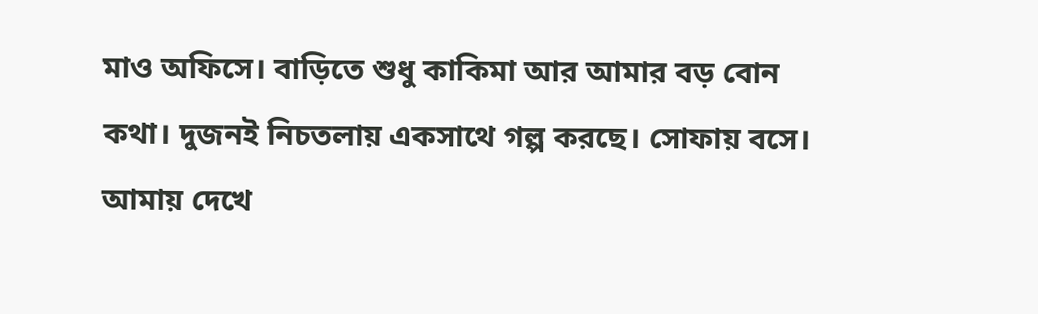মাও অফিসে। বাড়িতে শুধু কাকিমা আর আমার বড় বোন কথা। দুজনই নিচতলায় একসাথে গল্প করছে। সোফায় বসে।
আমায় দেখে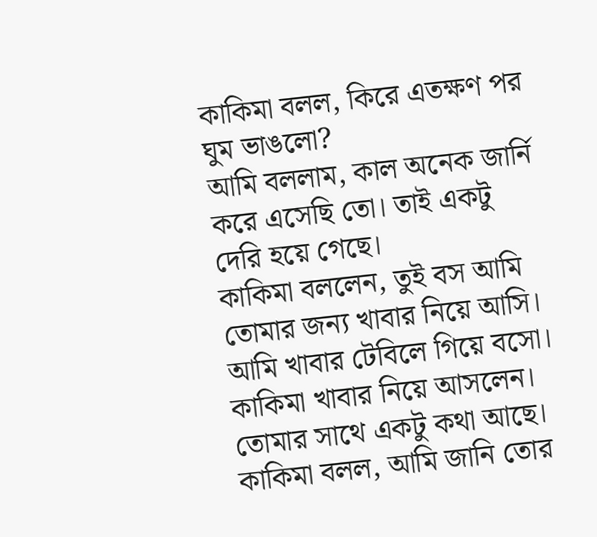কাকিমা বলল, কিরে এতক্ষণ পর ঘুম ভাঙলো?
আমি বললাম, কাল অনেক জার্নি করে এসেছি তো। তাই একটু দেরি হয়ে গেছে।
কাকিমা বললেন, তুই বস আমি তোমার জন্য খাবার নিয়ে আসি। আমি খাবার টেবিলে গিয়ে বসো। কাকিমা খাবার নিয়ে আসলেন।
তোমার সাথে একটু কথা আছে।
কাকিমা বলল, আমি জানি তোর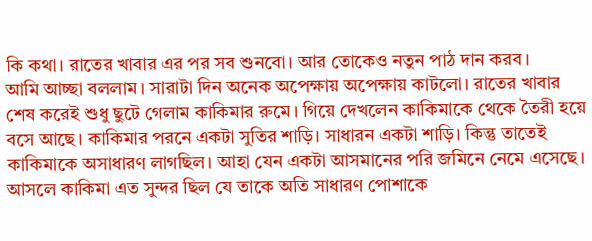কি কথা। রাতের খাবার এর পর সব শুনবো। আর তোকেও নতুন পাঠ দান করব।
আমি আচ্ছা বললাম। সারাটা দিন অনেক অপেক্ষায় অপেক্ষায় কাটলো। রাতের খাবার শেষ করেই শুধু ছুটে গেলাম কাকিমার রুমে। গিয়ে দেখলেন কাকিমাকে থেকে তৈরী হয়ে বসে আছে। কাকিমার পরনে একটা সুতির শাড়ি। সাধারন একটা শাড়ি। কিন্তু তাতেই কাকিমাকে অসাধারণ লাগছিল। আহা যেন একটা আসমানের পরি জমিনে নেমে এসেছে। আসলে কাকিমা এত সুন্দর ছিল যে তাকে অতি সাধারণ পোশাকে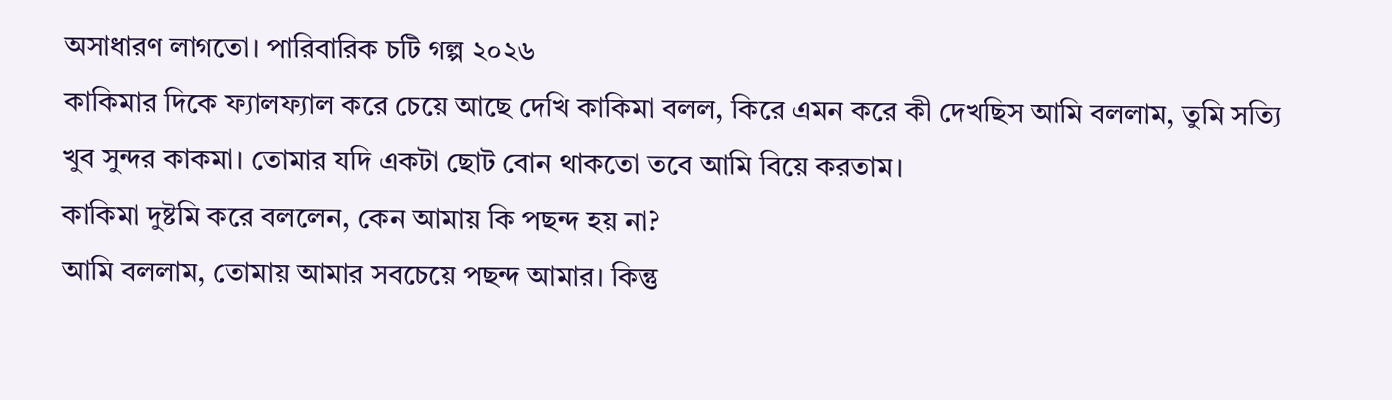অসাধারণ লাগতো। পারিবারিক চটি গল্প ২০২৬
কাকিমার দিকে ফ্যালফ্যাল করে চেয়ে আছে দেখি কাকিমা বলল, কিরে এমন করে কী দেখছিস আমি বললাম, তুমি সত্যি খুব সুন্দর কাকমা। তোমার যদি একটা ছোট বোন থাকতো তবে আমি বিয়ে করতাম।
কাকিমা দুষ্টমি করে বললেন, কেন আমায় কি পছন্দ হয় না?
আমি বললাম, তোমায় আমার সবচেয়ে পছন্দ আমার। কিন্তু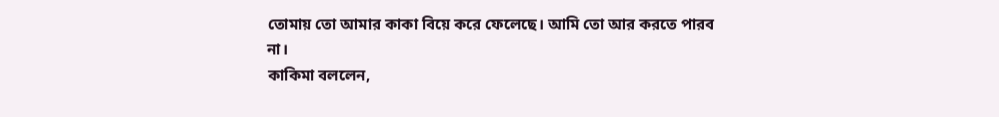তোমায় তো আমার কাকা বিয়ে করে ফেলেছে। আমি তো আর করতে পারব না।
কাকিমা বললেন,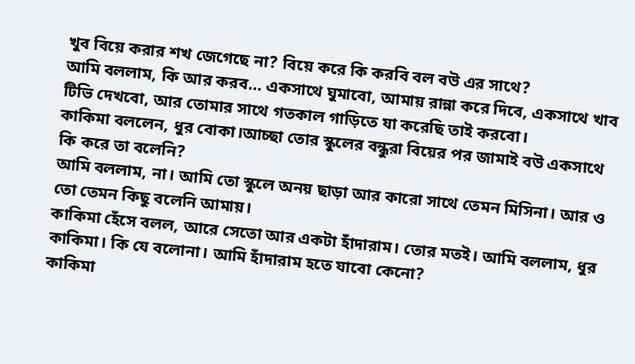খুব বিয়ে করার শখ জেগেছে না? বিয়ে করে কি করবি বল বউ এর সাথে?
আমি বললাম, কি আর করব… একসাথে ঘুমাবো, আমায় রান্না করে দিবে, একসাথে খাব টিভি দেখবো, আর তোমার সাথে গতকাল গাড়িতে যা করেছি তাই করবো।
কাকিমা বললেন, ধুর বোকা।আচ্ছা তোর স্কুলের বন্ধুরা বিয়ের পর জামাই বউ একসাথে কি করে তা বলেনি?
আমি বললাম, না। আমি তো স্কুলে অনয় ছাড়া আর কারো সাথে তেমন মিসিনা। আর ও তো তেমন কিছু বলেনি আমায়।
কাকিমা হেঁসে বলল, আরে সেতো আর একটা হাঁদারাম। তোর মতই। আমি বললাম, ধুর কাকিমা। কি যে বলোনা। আমি হাঁদারাম হতে যাবো কেনো?
কাকিমা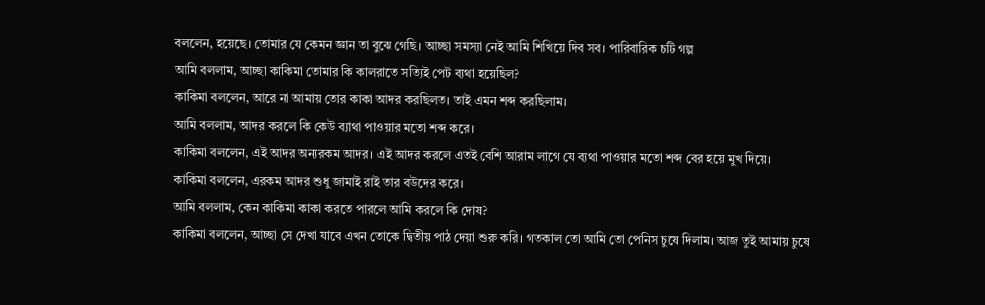বললেন, হয়েছে। তোমার যে কেমন জ্ঞান তা বুঝে গেছি। আচ্ছা সমস্যা নেই আমি শিখিয়ে দিব সব। পারিবারিক চটি গল্প
আমি বললাম, আচ্ছা কাকিমা তোমার কি কালরাতে সত্যিই পেট ব্যথা হয়েছিল?
কাকিমা বললেন, আরে না আমায় তোর কাকা আদর করছিলত। তাই এমন শব্দ করছিলাম।
আমি বললাম, আদর করলে কি কেউ ব্যাথা পাওয়ার মতো শব্দ করে।
কাকিমা বললেন, এই আদর অন্যরকম আদর। এই আদর করলে এতই বেশি আরাম লাগে যে ব্যথা পাওয়ার মতো শব্দ বের হয়ে মুখ দিয়ে।
কাকিমা বললেন, এরকম আদর শুধু জামাই রাই তার বউদের করে।
আমি বললাম, কেন কাকিমা কাকা করতে পারলে আমি করলে কি দোষ?
কাকিমা বললেন, আচ্ছা সে দেখা যাবে এখন তোকে দ্বিতীয় পাঠ দেয়া শুরু করি। গতকাল তো আমি তো পেনিস চুষে দিলাম। আজ তুই আমায় চুষে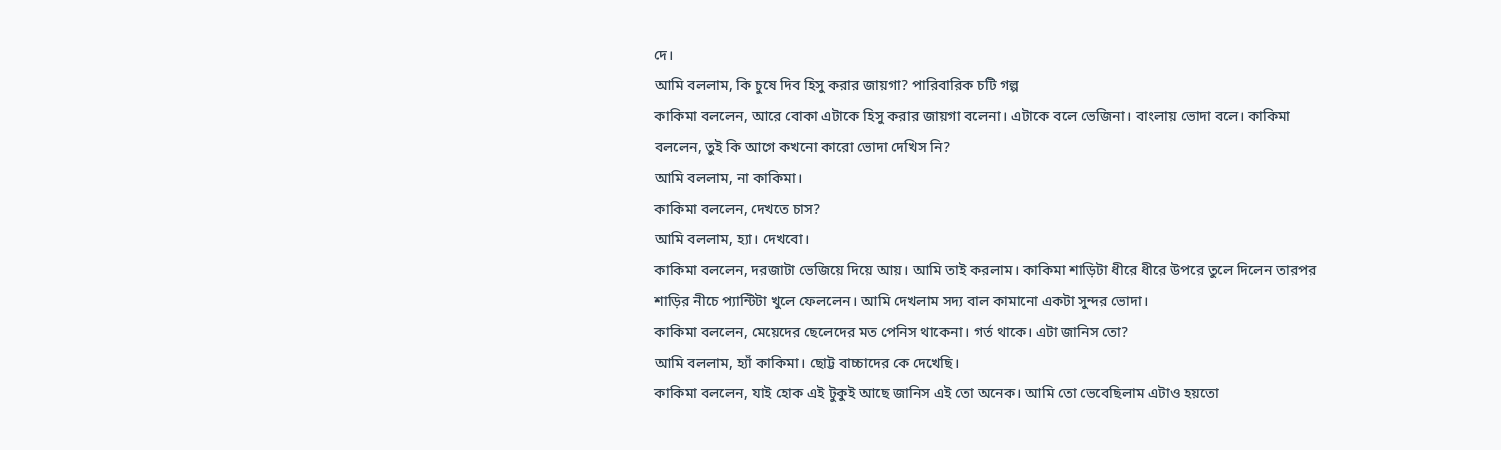দে।
আমি বললাম, কি চুষে দিব হিসু করার জায়গা? পারিবারিক চটি গল্প
কাকিমা বললেন, আরে বোকা এটাকে হিসু করার জায়গা বলেনা। এটাকে বলে ভেজিনা। বাংলায় ভোদা বলে। কাকিমা বললেন, তুই কি আগে কখনো কারো ভোদা দেখিস নি?
আমি বললাম, না কাকিমা।
কাকিমা বললেন, দেখতে চাস?
আমি বললাম, হ্যা। দেখবো।
কাকিমা বললেন, দরজাটা ভেজিয়ে দিয়ে আয়। আমি তাই করলাম। কাকিমা শাড়িটা ধীরে ধীরে উপরে তুলে দিলেন তারপর শাড়ির নীচে প্যান্টিটা খুলে ফেললেন। আমি দেখলাম সদ্য বাল কামানো একটা সুন্দর ভোদা।
কাকিমা বললেন, মেয়েদের ছেলেদের মত পেনিস থাকেনা। গর্ত থাকে। এটা জানিস তো?
আমি বললাম, হ্যাঁ কাকিমা। ছোট্ট বাচ্চাদের কে দেখেছি।
কাকিমা বললেন, যাই হোক এই টুকুই আছে জানিস এই তো অনেক। আমি তো ভেবেছিলাম এটাও হয়তো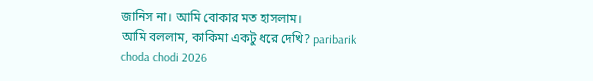জানিস না। আমি বোকার মত হাসলাম।
আমি বললাম, কাকিমা একটু ধরে দেখি? paribarik choda chodi 2026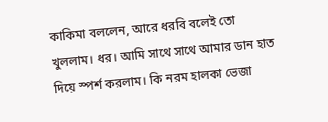কাকিমা বললেন, আরে ধরবি বলেই তো খুললাম। ধর। আমি সাথে সাথে আমার ডান হাত দিয়ে স্পর্শ করলাম। কি নরম হালকা ভেজা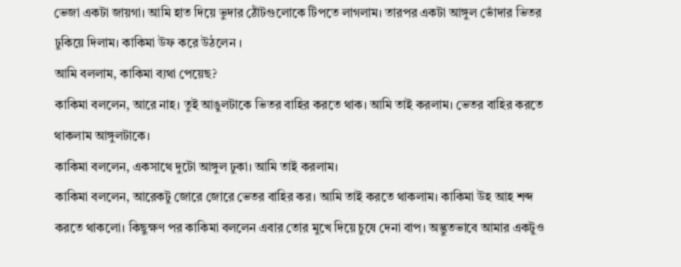ভেজা একটা জায়গা। আমি হাত দিয়ে ভুদার ঠোঁটগুলোকে টিপতে লাগলাম। তারপর একটা আঙ্গুল ভোঁদার ভিতর ঢুকিয়ে দিলাম। কাকিমা উফ করে উঠলেন ।
আমি বললাম, কাকিমা ব্যথা পেয়েছ?
কাকিমা বললেন, আরে নাহ। তুই আঙুলটাকে ভিতর বাহির করতে থাক। আমি তাই করলাম। ভেতর বাহির করতে থাকলাম আঙ্গুলটাকে।
কাকিমা বললেন, একসাথে দুটো আঙ্গুল ঢুকা। আমি তাই করলাম।
কাকিমা বললেন, আরেকটু জোরে জোরে ভেতর বাহির কর। আমি তাই করতে থাকলাম। কাকিমা উহ আহ শব্দ করতে থাকলো। কিছুক্ষণ পর কাকিমা বললেন এবার তোর মুখে দিয়ে চুষে দেনা বাপ। অদ্ভুতভাবে আমার একটুও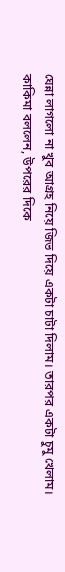ঘেন্না লাগলো না খুব আগ্রহ নিয়ে জিভ দিয়ে একটা চাটা দিলাম। তারপর একটা চুমু খেলাম।
কাকিমা বললেন, উপরের দিকে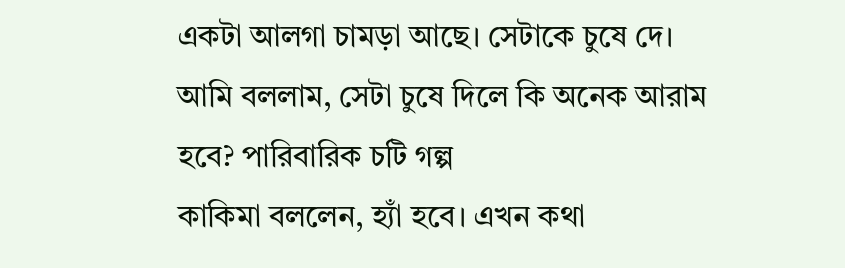একটা আলগা চামড়া আছে। সেটাকে চুষে দে।
আমি বললাম, সেটা চুষে দিলে কি অনেক আরাম হবে? পারিবারিক চটি গল্প
কাকিমা বললেন, হ্যাঁ হবে। এখন কথা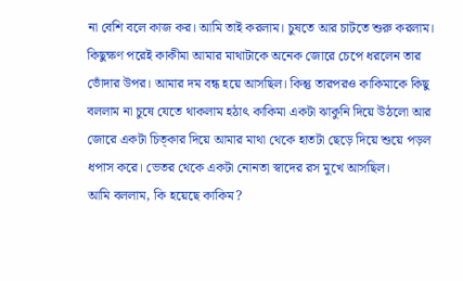না বেশি বলে কাজ কর। আমি তাই করলাম। চুষতে আর চাটতে শুরু করলাম। কিছুক্ষণ পরেই কাকীমা আমার মাথাটাকে অনেক জোরে চেপে ধরলেন তার ভোঁদার উপর। আমার দম বন্ধ হয়ে আসছিল। কিন্তু তারপরও কাকিমাকে কিছু বললাম না চুষে যেতে থাকলাম হঠাৎ কাকিমা একটা ঝাকুনি দিয়ে উঠলো আর জোরে একটা চিত্কার দিয়ে আমার মাথা থেকে হাতটা ছেড়ে দিয়ে শুয়ে পড়ল ধপাস করে। ভেতর থেকে একটা নোনতা স্বাদের রস মুখে আসছিল।
আমি বললাম, কি হয়েছে কাকিম?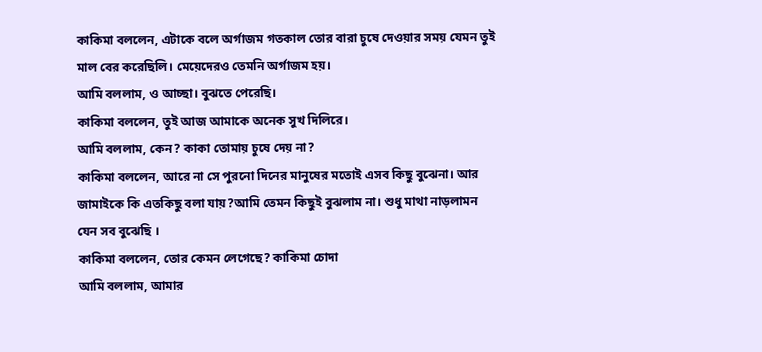কাকিমা বললেন, এটাকে বলে অর্গাজম গতকাল তোর বারা চুষে দেওয়ার সময় যেমন তুই মাল বের করেছিলি। মেয়েদেরও তেমনি অর্গাজম হয়।
আমি বললাম, ও আচ্ছা। বুঝতে পেরেছি।
কাকিমা বললেন, তুই আজ আমাকে অনেক সুখ দিলিরে।
আমি বললাম, কেন? কাকা তোমায় চুষে দেয় না?
কাকিমা বললেন, আরে না সে পুরনো দিনের মানুষের মতোই এসব কিছু বুঝেনা। আর জামাইকে কি এতকিছু বলা যায়?আমি তেমন কিছুই বুঝলাম না। শুধু মাথা নাড়লামন যেন সব বুঝেছি ।
কাকিমা বললেন, তোর কেমন লেগেছে? কাকিমা চোদা
আমি বললাম, আমার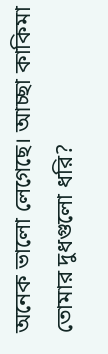অনেক ভালো লেগেছে। আচ্ছা কাকিমা তোমার দুধগুলো ধরি?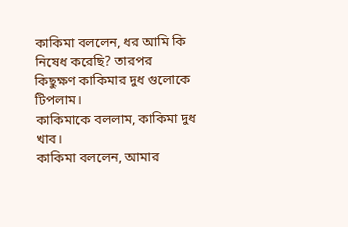কাকিমা বললেন, ধর আমি কি নিষেধ করেছি? তারপর কিছুক্ষণ কাকিমার দুধ গুলোকে টিপলাম।
কাকিমাকে বললাম, কাকিমা দুধ খাব।
কাকিমা বললেন, আমার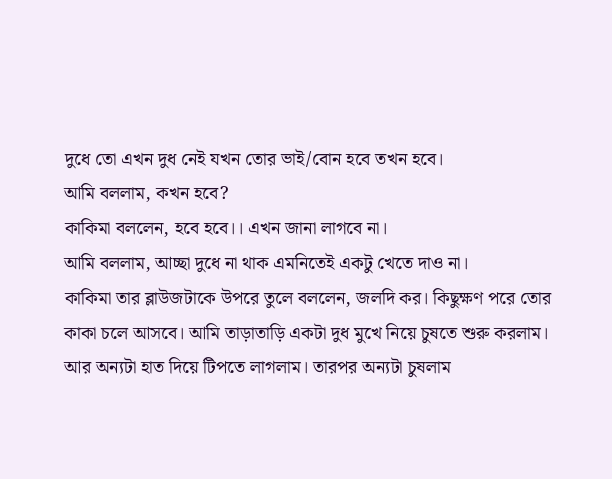দুধে তো এখন দুধ নেই যখন তোর ভাই/বোন হবে তখন হবে।
আমি বললাম, কখন হবে?
কাকিমা বললেন, হবে হবে।। এখন জানা লাগবে না।
আমি বললাম, আচ্ছা দুধে না থাক এমনিতেই একটু খেতে দাও না।
কাকিমা তার ব্লাউজটাকে উপরে তুলে বললেন, জলদি কর। কিছুক্ষণ পরে তোর কাকা চলে আসবে। আমি তাড়াতাড়ি একটা দুধ মুখে নিয়ে চুষতে শুরু করলাম। আর অন্যটা হাত দিয়ে টিপতে লাগলাম। তারপর অন্যটা চুষলাম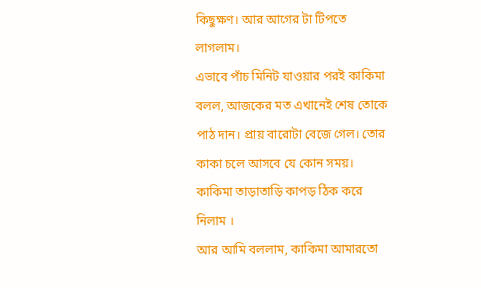কিছুক্ষণ। আর আগের টা টিপতে লাগলাম।
এভাবে পাঁচ মিনিট যাওয়ার পরই কাকিমা বলল, আজকের মত এখানেই শেষ তোকে পাঠ দান। প্রায় বারোটা বেজে গেল। তোর কাকা চলে আসবে যে কোন সময়। কাকিমা তাড়াতাড়ি কাপড় ঠিক করে নিলাম ।
আর আমি বললাম, কাকিমা আমারতো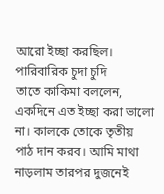আরো ইচ্ছা করছিল। পারিবারিক চুদা চুদি
তাতে কাকিমা বললেন, একদিনে এত ইচ্ছা করা ভালো না। কালকে তোকে তৃতীয় পাঠ দান করব। আমি মাথা নাড়লাম তারপর দুজনেই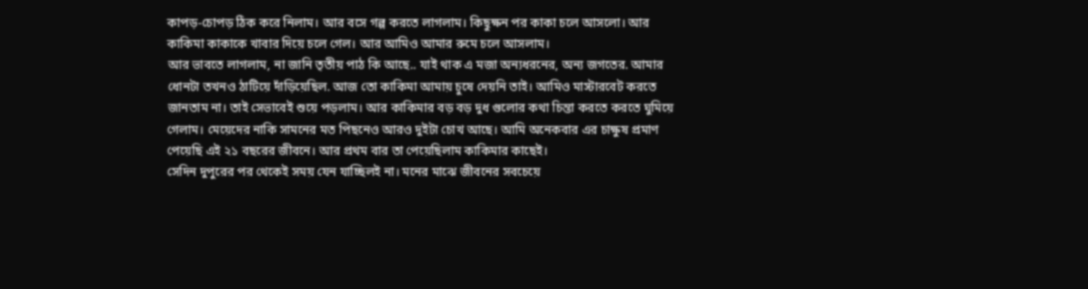কাপড়-চোপড় ঠিক করে নিলাম। আর বসে গল্প করতে লাগলাম। কিছুক্ষন পর কাকা চলে আসলো। আর কাকিমা কাকাকে খাবার দিয়ে চলে গেল। আর আমিও আমার রুমে চলে আসলাম।
আর ভাবতে লাগলাম, না জানি তৃতীয় পাঠ কি আছে.. যাই থাক এ মজা অন্যধরনের, অন্য জগতের. আমার ধোনটা তখনও ঠাটিয়ে দাঁড়িয়েছিল. আজ তো কাকিমা আমায় চুষে দেয়নি তাই। আমিও মাস্টারবেট করতে জানতাম না। তাই সেভাবেই শুয়ে পড়লাম। আর কাকিমার বড় বড় দুধ গুলোর কথা চিন্তা করতে করতে ঘুমিয়ে গেলাম। মেয়েদের নাকি সামনের মত পিছনেও আরও দুইটা চোখ আছে। আমি অনেকবার এর চাক্ষুষ প্রমাণ পেয়েছি এই ২১ বছরের জীবনে। আর প্রথম বার তা পেয়েছিলাম কাকিমার কাছেই।
সেদিন দুপুরের পর থেকেই সময় যেন যাচ্ছিলই না। মনের মাঝে জীবনের সবচেয়ে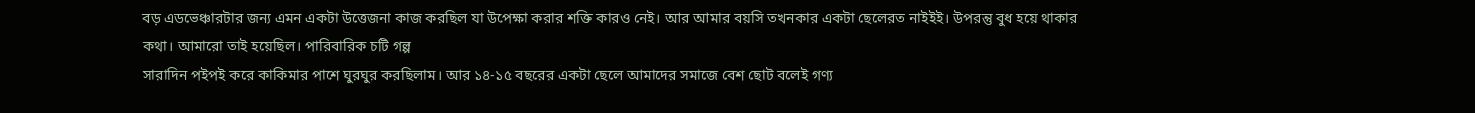বড় এডভেঞ্চারটার জন্য এমন একটা উত্তেজনা কাজ করছিল যা উপেক্ষা করার শক্তি কারও নেই। আর আমার বয়সি তখনকার একটা ছেলেরত নাইইই। উপরন্তু বুধ হয়ে থাকার কথা। আমারো তাই হয়েছিল। পারিবারিক চটি গল্প
সারাদিন পইপই করে কাকিমার পাশে ঘুরঘুর করছিলাম। আর ১৪-১৫ বছরের একটা ছেলে আমাদের সমাজে বেশ ছোট বলেই গণ্য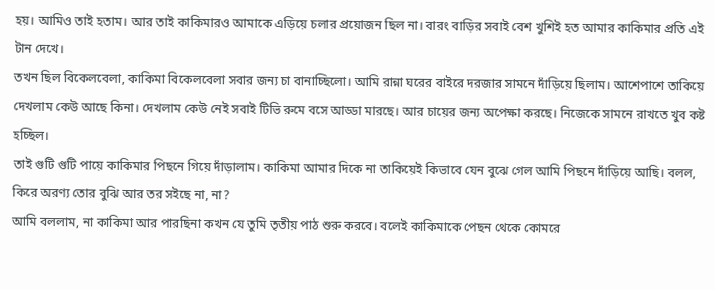হয়। আমিও তাই হতাম। আর তাই কাকিমারও আমাকে এড়িয়ে চলার প্রয়োজন ছিল না। বারং বাড়ির সবাই বেশ খুশিই হত আমার কাকিমার প্রতি এই টান দেখে।
তখন ছিল বিকেলবেলা, কাকিমা বিকেলবেলা সবার জন্য চা বানাচ্ছিলো। আমি রান্না ঘরের বাইরে দরজার সামনে দাঁড়িয়ে ছিলাম। আশেপাশে তাকিয়ে দেখলাম কেউ আছে কিনা। দেখলাম কেউ নেই সবাই টিভি রুমে বসে আড্ডা মারছে। আর চায়ের জন্য অপেক্ষা করছে। নিজেকে সামনে রাখতে খুব কষ্ট হচ্ছিল।
তাই গুটি গুটি পায়ে কাকিমার পিছনে গিয়ে দাঁড়ালাম। কাকিমা আমার দিকে না তাকিয়েই কিভাবে যেন বুঝে গেল আমি পিছনে দাঁড়িয়ে আছি। বলল, কিরে অরণ্য তোর বুঝি আর তর সইছে না, না?
আমি বললাম, না কাকিমা আর পারছিনা কখন যে তুমি তৃতীয় পাঠ শুরু করবে। বলেই কাকিমাকে পেছন থেকে কোমরে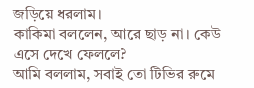জড়িয়ে ধরলাম।
কাকিমা বললেন, আরে ছাড় না। কেউ এসে দেখে ফেললে?
আমি বললাম, সবাই তো টিভির রুমে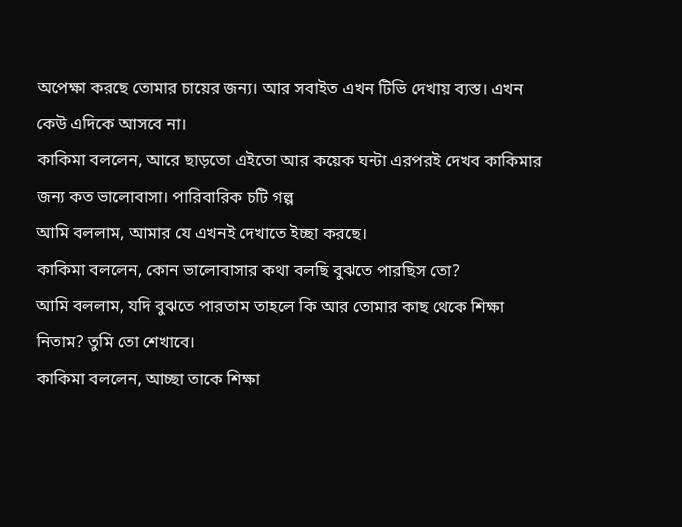অপেক্ষা করছে তোমার চায়ের জন্য। আর সবাইত এখন টিভি দেখায় ব্যস্ত। এখন কেউ এদিকে আসবে না।
কাকিমা বললেন, আরে ছাড়তো এইতো আর কয়েক ঘন্টা এরপরই দেখব কাকিমার জন্য কত ভালোবাসা। পারিবারিক চটি গল্প
আমি বললাম, আমার যে এখনই দেখাতে ইচ্ছা করছে।
কাকিমা বললেন, কোন ভালোবাসার কথা বলছি বুঝতে পারছিস তো?
আমি বললাম, যদি বুঝতে পারতাম তাহলে কি আর তোমার কাছ থেকে শিক্ষা নিতাম? তুমি তো শেখাবে।
কাকিমা বললেন, আচ্ছা তাকে শিক্ষা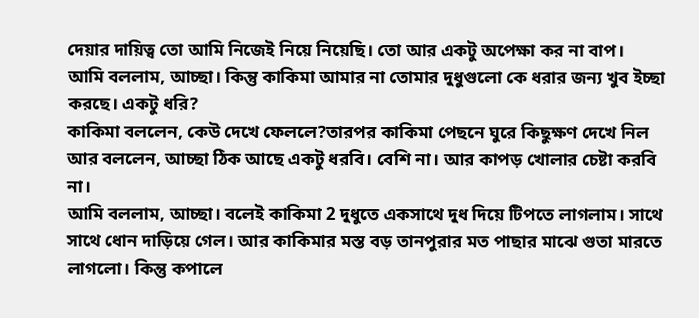দেয়ার দায়িত্ব তো আমি নিজেই নিয়ে নিয়েছি। তো আর একটু অপেক্ষা কর না বাপ।
আমি বললাম, আচ্ছা। কিন্তু কাকিমা আমার না তোমার দুধুগুলো কে ধরার জন্য খুব ইচ্ছা করছে। একটু ধরি?
কাকিমা বললেন, কেউ দেখে ফেললে?তারপর কাকিমা পেছনে ঘুরে কিছুক্ষণ দেখে নিল আর বললেন, আচ্ছা ঠিক আছে একটু ধরবি। বেশি না। আর কাপড় খোলার চেষ্টা করবি না।
আমি বললাম, আচ্ছা। বলেই কাকিমা 2 দুধুতে একসাথে দুধ দিয়ে টিপতে লাগলাম। সাথে সাথে ধোন দাড়িয়ে গেল। আর কাকিমার মস্ত বড় তানপুরার মত পাছার মাঝে গুতা মারতে লাগলো। কিন্তু কপালে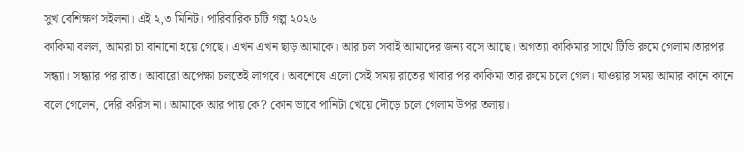সুখ বেশিক্ষণ সইলনা। এই ২,৩ মিনিট। পারিবারিক চটি গল্প ২০২৬
কাকিমা বলল, আমরা চা বানানো হয়ে গেছে। এখন এখন ছাড় আমাকে। আর চল সবাই আমাদের জন্য বসে আছে। অগত্যা কাকিমার সাথে টিভি রুমে গেলাম।তারপর সন্ধ্যা। সন্ধ্যার পর রাত। আবারো অপেক্ষা চলতেই লাগবে। অবশেষে এলো সেই সময় রাতের খাবার পর কাকিমা তার রুমে চলে গেল। যাওয়ার সময় আমার কানে কানে বলে গেলেন, দেরি করিস না। আমাকে আর পায় কে? কোন ভাবে পানিটা খেয়ে দৌড়ে চলে গেলাম উপর তলায়।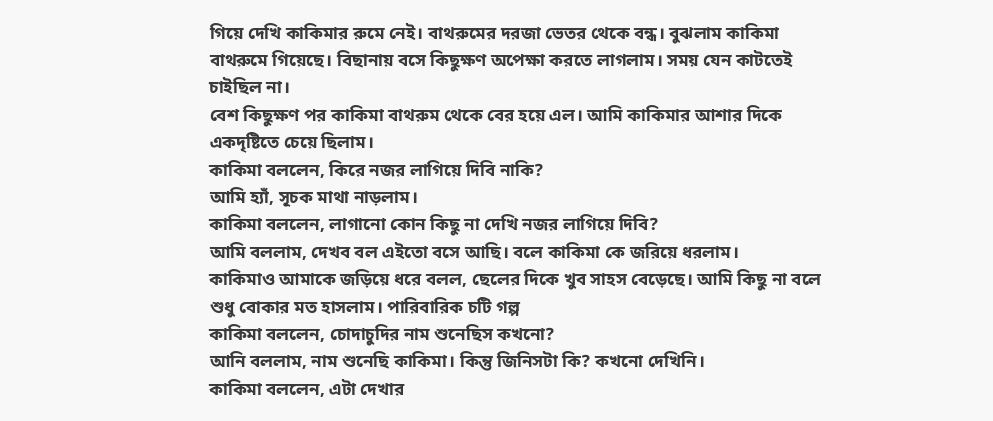গিয়ে দেখি কাকিমার রুমে নেই। বাথরুমের দরজা ভেতর থেকে বন্ধ। বুঝলাম কাকিমা বাথরুমে গিয়েছে। বিছানায় বসে কিছুক্ষণ অপেক্ষা করতে লাগলাম। সময় যেন কাটতেই চাইছিল না।
বেশ কিছুক্ষণ পর কাকিমা বাথরুম থেকে বের হয়ে এল। আমি কাকিমার আশার দিকে একদৃষ্টিতে চেয়ে ছিলাম।
কাকিমা বললেন, কিরে নজর লাগিয়ে দিবি নাকি?
আমি হ্যাঁ, সূচক মাথা নাড়লাম।
কাকিমা বললেন, লাগানো কোন কিছু না দেখি নজর লাগিয়ে দিবি?
আমি বললাম, দেখব বল এইতো বসে আছি। বলে কাকিমা কে জরিয়ে ধরলাম।
কাকিমাও আমাকে জড়িয়ে ধরে বলল, ছেলের দিকে খুব সাহস বেড়েছে। আমি কিছু না বলে শুধু বোকার মত হাসলাম। পারিবারিক চটি গল্প
কাকিমা বললেন, চোদাচুদির নাম শুনেছিস কখনো?
আনি বললাম, নাম শুনেছি কাকিমা। কিন্তু জিনিসটা কি? কখনো দেখিনি।
কাকিমা বললেন, এটা দেখার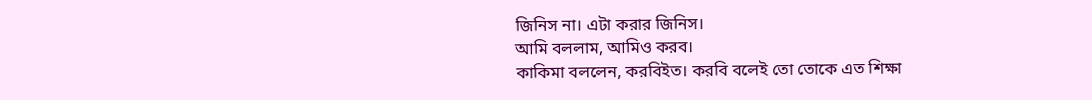জিনিস না। এটা করার জিনিস।
আমি বললাম, আমিও করব।
কাকিমা বললেন, করবিইত। করবি বলেই তো তোকে এত শিক্ষা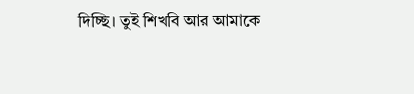দিচ্ছি। তুই শিখবি আর আমাকে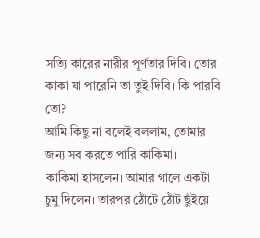সত্যি কারের নারীর পূর্ণতার দিবি। তোর কাকা যা পারেনি তা তুই দিবি। কি পারবি তো?
আমি কিছু না বলেই বললাম, তোমার জন্য সব করতে পারি কাকিমা।
কাকিমা হাসলেন। আমার গালে একটা চুমু দিলেন। তারপর ঠোঁটে ঠোঁট ছুঁইয়ে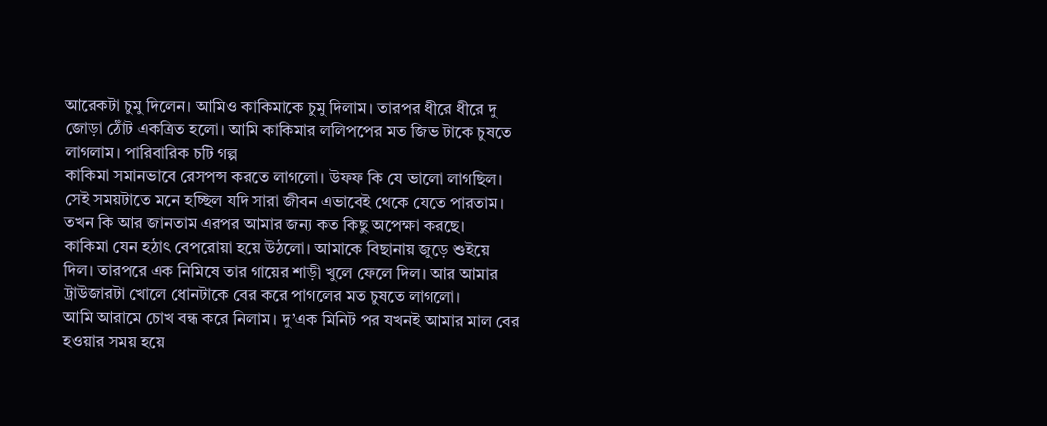আরেকটা চুমু দিলেন। আমিও কাকিমাকে চুমু দিলাম। তারপর ধীরে ধীরে দু জোড়া ঠোঁট একত্রিত হলো। আমি কাকিমার ললিপপের মত জিভ টাকে চুষতে লাগলাম। পারিবারিক চটি গল্প
কাকিমা সমানভাবে রেসপন্স করতে লাগলো। উফফ কি যে ভালো লাগছিল। সেই সময়টাতে মনে হচ্ছিল যদি সারা জীবন এভাবেই থেকে যেতে পারতাম। তখন কি আর জানতাম এরপর আমার জন্য কত কিছু অপেক্ষা করছে।
কাকিমা যেন হঠাৎ বেপরোয়া হয়ে উঠলো। আমাকে বিছানায় জুড়ে শুইয়ে দিল। তারপরে এক নিমিষে তার গায়ের শাড়ী খুলে ফেলে দিল। আর আমার ট্রাউজারটা খোলে ধোনটাকে বের করে পাগলের মত চুষতে লাগলো।
আমি আরামে চোখ বন্ধ করে নিলাম। দু’এক মিনিট পর যখনই আমার মাল বের হওয়ার সময় হয়ে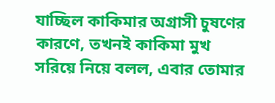যাচ্ছিল কাকিমার অগ্রাসী চুষণের কারণে, তখনই কাকিমা মুখ সরিয়ে নিয়ে বলল, এবার তোমার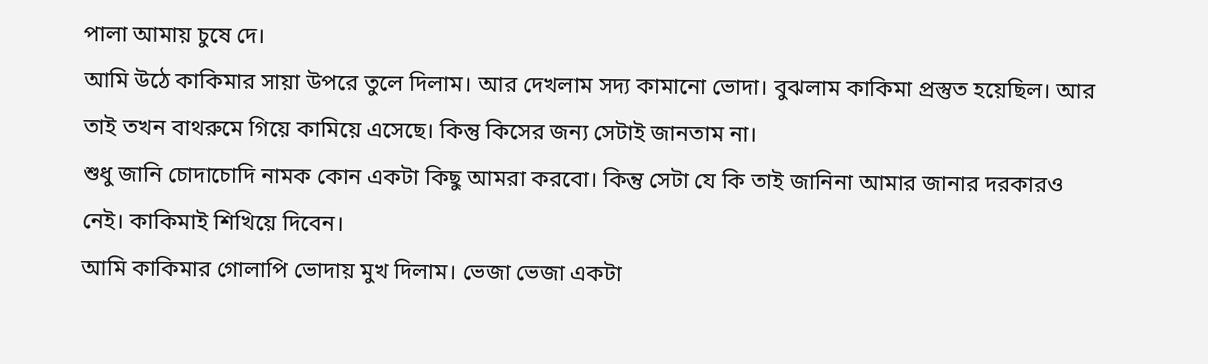পালা আমায় চুষে দে।
আমি উঠে কাকিমার সায়া উপরে তুলে দিলাম। আর দেখলাম সদ্য কামানো ভোদা। বুঝলাম কাকিমা প্রস্তুত হয়েছিল। আর তাই তখন বাথরুমে গিয়ে কামিয়ে এসেছে। কিন্তু কিসের জন্য সেটাই জানতাম না।
শুধু জানি চোদাচোদি নামক কোন একটা কিছু আমরা করবো। কিন্তু সেটা যে কি তাই জানিনা আমার জানার দরকারও নেই। কাকিমাই শিখিয়ে দিবেন।
আমি কাকিমার গোলাপি ভোদায় মুখ দিলাম। ভেজা ভেজা একটা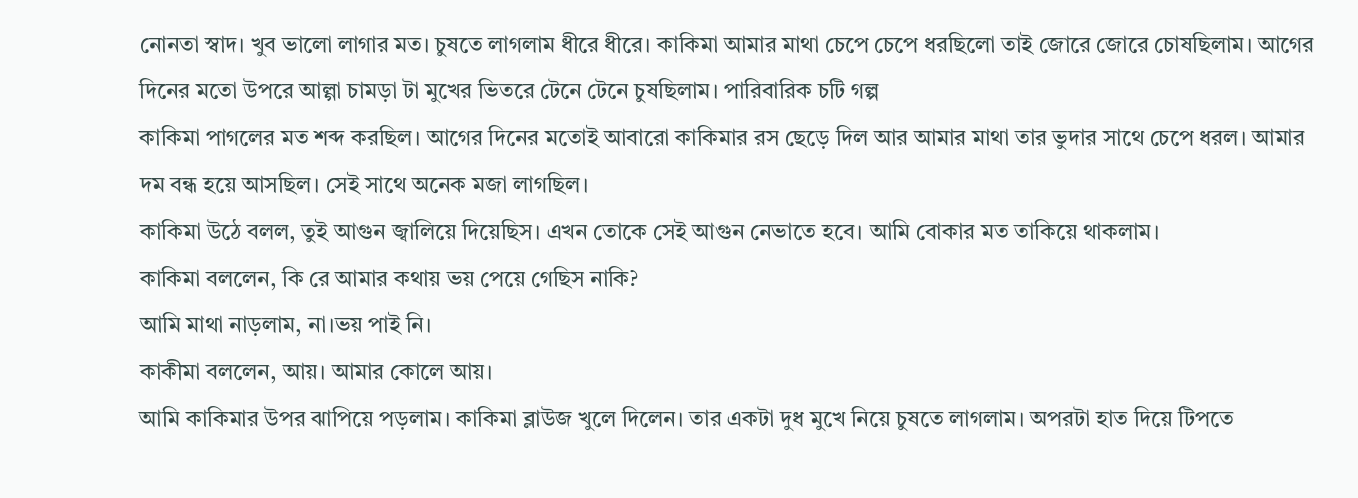নোনতা স্বাদ। খুব ভালো লাগার মত। চুষতে লাগলাম ধীরে ধীরে। কাকিমা আমার মাথা চেপে চেপে ধরছিলো তাই জোরে জোরে চোষছিলাম। আগের দিনের মতো উপরে আল্গা চামড়া টা মুখের ভিতরে টেনে টেনে চুষছিলাম। পারিবারিক চটি গল্প
কাকিমা পাগলের মত শব্দ করছিল। আগের দিনের মতোই আবারো কাকিমার রস ছেড়ে দিল আর আমার মাথা তার ভুদার সাথে চেপে ধরল। আমার দম বন্ধ হয়ে আসছিল। সেই সাথে অনেক মজা লাগছিল।
কাকিমা উঠে বলল, তুই আগুন জ্বালিয়ে দিয়েছিস। এখন তোকে সেই আগুন নেভাতে হবে। আমি বোকার মত তাকিয়ে থাকলাম।
কাকিমা বললেন, কি রে আমার কথায় ভয় পেয়ে গেছিস নাকি?
আমি মাথা নাড়লাম, না।ভয় পাই নি।
কাকীমা বললেন, আয়। আমার কোলে আয়।
আমি কাকিমার উপর ঝাপিয়ে পড়লাম। কাকিমা ব্লাউজ খুলে দিলেন। তার একটা দুধ মুখে নিয়ে চুষতে লাগলাম। অপরটা হাত দিয়ে টিপতে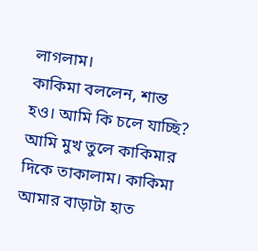লাগলাম।
কাকিমা বললেন, শান্ত হও। আমি কি চলে যাচ্ছি?
আমি মুখ তুলে কাকিমার দিকে তাকালাম। কাকিমা আমার বাড়াটা হাত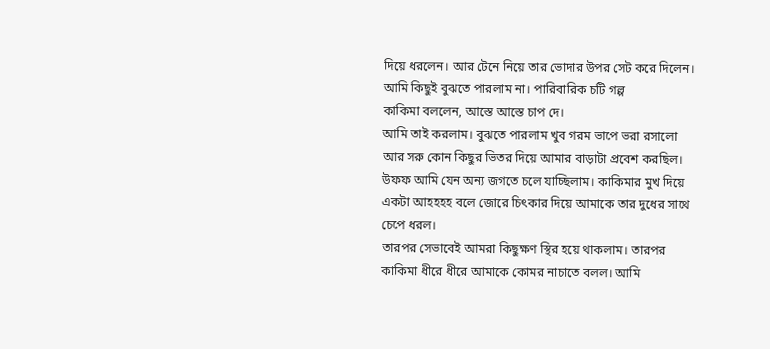দিয়ে ধরলেন। আর টেনে নিয়ে তার ভোদার উপর সেট করে দিলেন। আমি কিছুই বুঝতে পারলাম না। পারিবারিক চটি গল্প
কাকিমা বললেন, আস্তে আস্তে চাপ দে।
আমি তাই করলাম। বুঝতে পারলাম খুব গরম ভাপে ভরা রসালো আর সরু কোন কিছুর ভিতর দিয়ে আমার বাড়াটা প্রবেশ করছিল। উফফ আমি যেন অন্য জগতে চলে যাচ্ছিলাম। কাকিমার মুখ দিয়ে একটা আহহহহ বলে জোরে চিৎকার দিয়ে আমাকে তার দুধের সাথে চেপে ধরল।
তারপর সেভাবেই আমরা কিছুক্ষণ স্থির হয়ে থাকলাম। তারপর কাকিমা ধীরে ধীরে আমাকে কোমর নাচাতে বলল। আমি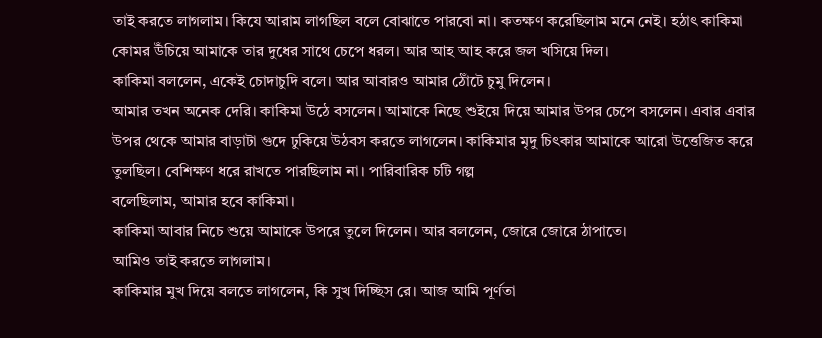তাই করতে লাগলাম। কিযে আরাম লাগছিল বলে বোঝাতে পারবো না। কতক্ষণ করেছিলাম মনে নেই। হঠাৎ কাকিমা কোমর উঁচিয়ে আমাকে তার দুধের সাথে চেপে ধরল। আর আহ আহ করে জল খসিয়ে দিল।
কাকিমা বললেন, একেই চোদাচুদি বলে। আর আবারও আমার ঠোঁটে চুমু দিলেন।
আমার তখন অনেক দেরি। কাকিমা উঠে বসলেন। আমাকে নিছে শুইয়ে দিয়ে আমার উপর চেপে বসলেন। এবার এবার উপর থেকে আমার বাড়াটা গুদে ঢুকিয়ে উঠবস করতে লাগলেন। কাকিমার মৃদু চিৎকার আমাকে আরো উত্তেজিত করে তুলছিল। বেশিক্ষণ ধরে রাখতে পারছিলাম না। পারিবারিক চটি গল্প
বলেছিলাম, আমার হবে কাকিমা।
কাকিমা আবার নিচে শুয়ে আমাকে উপরে তুলে দিলেন। আর বললেন, জোরে জোরে ঠাপাতে।
আমিও তাই করতে লাগলাম।
কাকিমার মুখ দিয়ে বলতে লাগলেন, কি সুখ দিচ্ছিস রে। আজ আমি পূর্ণতা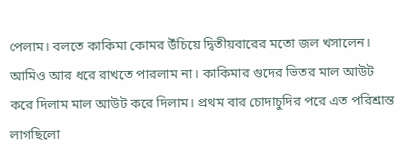পেলাম। বলতে কাকিমা কোমর উঁচিয়ে দ্বিতীয়বারের মতো জল খসালেন।
আমিও আর ধরে রাখতে পারলাম না। কাকিমার গুদের ভিতর মাল আউট করে দিলাম মাল আউট করে দিলাম। প্রথম বার চোদাচুদির পরে এত পরিশ্রান্ত লাগছিলো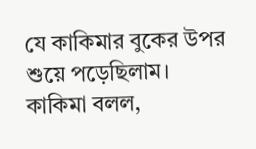যে কাকিমার বুকের উপর শুয়ে পড়েছিলাম।
কাকিমা বলল,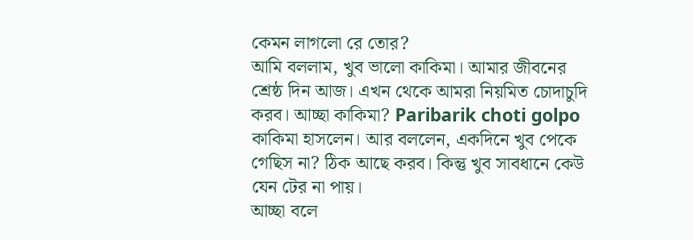কেমন লাগলো রে তোর?
আমি বললাম, খুব ভালো কাকিমা। আমার জীবনের শ্রেষ্ঠ দিন আজ। এখন থেকে আমরা নিয়মিত চোদাচুদি করব। আচ্ছা কাকিমা? Paribarik choti golpo
কাকিমা হাসলেন। আর বললেন, একদিনে খুব পেকে গেছিস না? ঠিক আছে করব। কিন্তু খুব সাবধানে কেউ যেন টের না পায়।
আচ্ছা বলে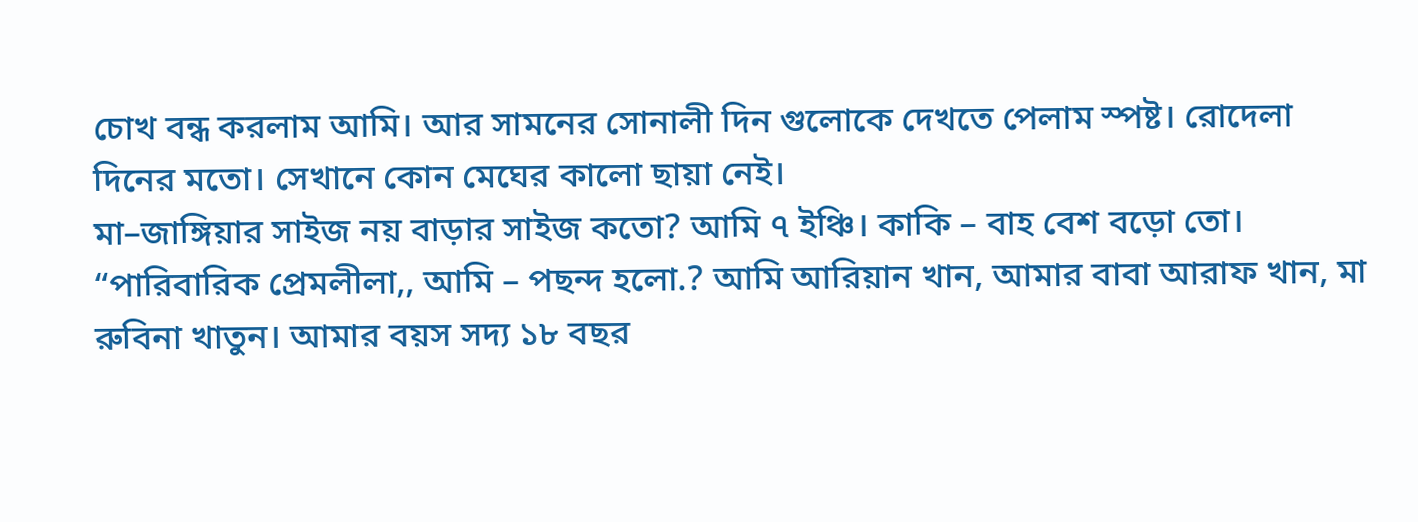চোখ বন্ধ করলাম আমি। আর সামনের সোনালী দিন গুলোকে দেখতে পেলাম স্পষ্ট। রোদেলা দিনের মতো। সেখানে কোন মেঘের কালো ছায়া নেই।
মা–জাঙ্গিয়ার সাইজ নয় বাড়ার সাইজ কতো? আমি ৭ ইঞ্চি। কাকি – বাহ বেশ বড়ো তো। “পারিবারিক প্রেমলীলা,, আমি – পছন্দ হলো.? আমি আরিয়ান খান, আমার বাবা আরাফ খান, মা রুবিনা খাতুন। আমার বয়স সদ্য ১৮ বছর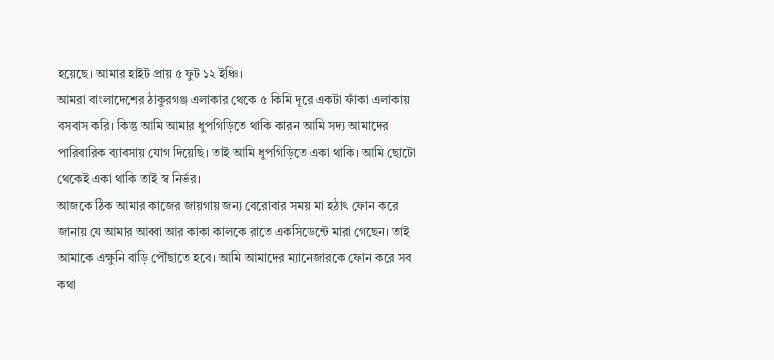হয়েছে। আমার হাইট প্রায় ৫ ফুট ১২ ইঞ্চি।
আমরা বাংলাদেশের ঠাকুরগঞ্জ এলাকার থেকে ৫ কিমি দূরে একটা ফাঁকা এলাকায় বসবাস করি। কিন্তু আমি আমার ধুপগিড়িতে থাকি কারন আমি সদ্য আমাদের পারিবারিক ব্যাবসায় যোগ দিয়েছি। তাই আমি ধুপগিড়িতে একা থাকি। আমি ছোটো থেকেই একা থাকি তাই স্ব নির্ভর।
আজকে ঠিক আমার কাজের জায়গায় জন্য বেরোবার সময় মা হঠাৎ ফোন করে জানায় যে আমার আব্বা আর কাকা কালকে রাতে একসিডেন্টে মারা গেছেন। তাই আমাকে এক্ষুনি বাড়ি পৌঁছাতে হবে। আমি আমাদের ম্যানেজারকে ফোন করে সব কথা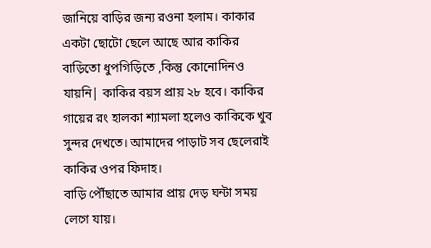জানিয়ে বাড়ির জন্য রওনা হলাম। কাকার একটা ছোটো ছেলে আছে আর কাকির বাড়িতো ধুপগিড়িতে ,কিন্তু কোনোদিনও যায়নি| কাকির বয়স প্রায় ২৮ হবে। কাকির গায়ের রং হালকা শ্যামলা হলেও কাকিকে খুব সুন্দর দেখতে। আমাদের পাড়াট সব ছেলেরাই কাকির ওপর ফিদাহ।
বাড়ি পৌঁছাতে আমার প্রায় দেড় ঘন্টা সময় লেগে যায়।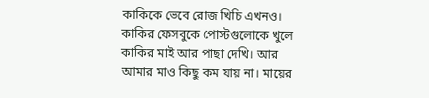কাকিকে ভেবে রোজ খিচি এখনও। কাকির ফেসবুকে পোস্টগুলোকে খুলে কাকির মাই আর পাছা দেখি। আর আমার মাও কিছু কম যায় না। মায়ের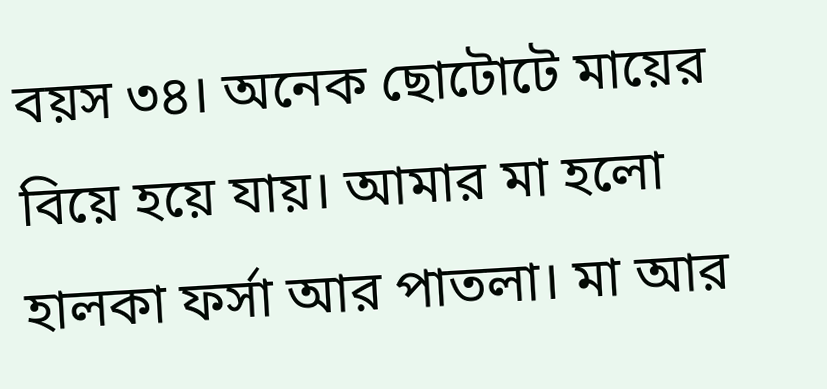বয়স ৩৪। অনেক ছোটোটে মায়ের বিয়ে হয়ে যায়। আমার মা হলো হালকা ফর্সা আর পাতলা। মা আর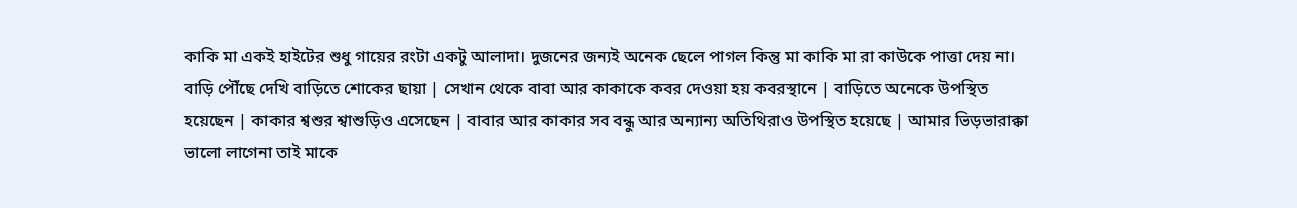কাকি মা একই হাইটের শুধু গায়ের রংটা একটু আলাদা। দুজনের জন্যই অনেক ছেলে পাগল কিন্তু মা কাকি মা রা কাউকে পাত্তা দেয় না।
বাড়ি পৌঁছে দেখি বাড়িতে শোকের ছায়া | সেখান থেকে বাবা আর কাকাকে কবর দেওয়া হয় কবরস্থানে | বাড়িতে অনেকে উপস্থিত হয়েছেন | কাকার শ্বশুর শ্বাশুড়িও এসেছেন | বাবার আর কাকার সব বন্ধু আর অন্যান্য অতিথিরাও উপস্থিত হয়েছে | আমার ভিড়ভারাক্কা ভালো লাগেনা তাই মাকে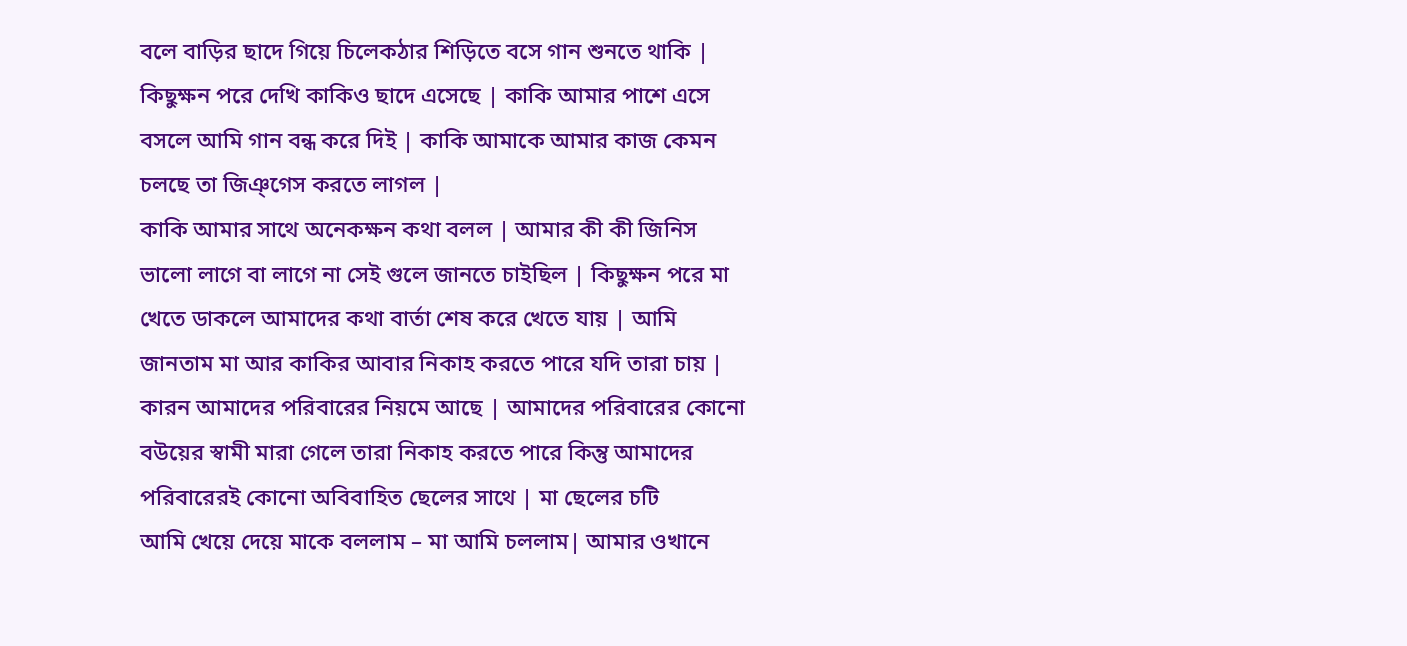বলে বাড়ির ছাদে গিয়ে চিলেকঠার শিড়িতে বসে গান শুনতে থাকি | কিছুক্ষন পরে দেখি কাকিও ছাদে এসেছে | কাকি আমার পাশে এসে বসলে আমি গান বন্ধ করে দিই | কাকি আমাকে আমার কাজ কেমন চলছে তা জিঞ্গেস করতে লাগল |
কাকি আমার সাথে অনেকক্ষন কথা বলল | আমার কী কী জিনিস ভালো লাগে বা লাগে না সেই গুলে জানতে চাইছিল | কিছুক্ষন পরে মা খেতে ডাকলে আমাদের কথা বার্তা শেষ করে খেতে যায় | আমি জানতাম মা আর কাকির আবার নিকাহ করতে পারে যদি তারা চায় | কারন আমাদের পরিবারের নিয়মে আছে | আমাদের পরিবারের কোনো বউয়ের স্বামী মারা গেলে তারা নিকাহ করতে পারে কিন্তু আমাদের পরিবারেরই কোনো অবিবাহিত ছেলের সাথে | মা ছেলের চটি
আমি খেয়ে দেয়ে মাকে বললাম – মা আমি চললাম| আমার ওখানে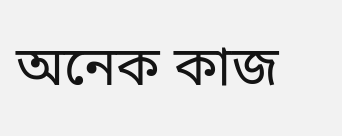অনেক কাজ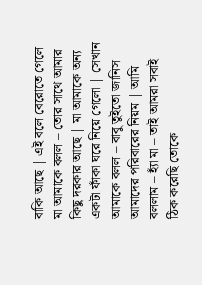বাকি আছে | এই বলে বেরোতে গেলে মা আমাকে বলল – তোর সাথে আমার কিছু দরকার আছে | মা আমাকে অন্য একটা ফাঁকা ঘরে নিয়ে গেলো | সেখান আমাকে বলল – বাবু তুইতো জানিস আমাদের পরিবারের নিয়ম | আমি বললাম – হ্যাঁ মা – তাই আমরা সবাই ঠিক করেছি তোকে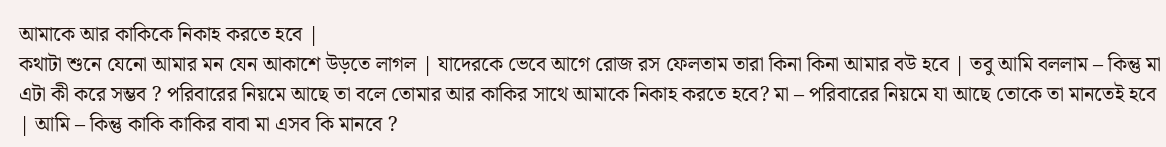আমাকে আর কাকিকে নিকাহ করতে হবে |
কথাটা শুনে যেনো আমার মন যেন আকাশে উড়তে লাগল | যাদেরকে ভেবে আগে রোজ রস ফেলতাম তারা কিনা কিনা আমার বউ হবে | তবু আমি বললাম – কিন্তু মা এটা কী করে সম্ভব ? পরিবারের নিয়মে আছে তা বলে তোমার আর কাকির সাথে আমাকে নিকাহ করতে হবে? মা – পরিবারের নিয়মে যা আছে তোকে তা মানতেই হবে | আমি – কিন্তু কাকি কাকির বাবা মা এসব কি মানবে ?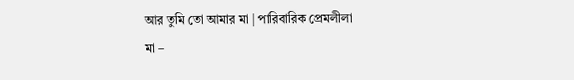আর তুমি তো আমার মা | পারিবারিক প্রেমলীলা
মা –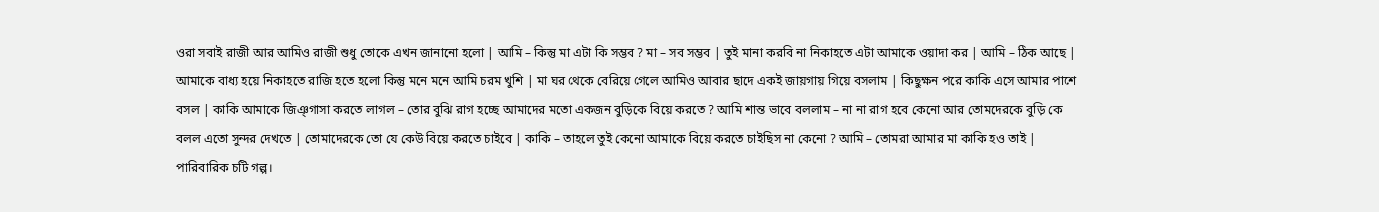ওরা সবাই রাজী আর আমিও রাজী শুধু তোকে এখন জানানো হলো | আমি – কিন্তু মা এটা কি সম্ভব ? মা – সব সম্ভব | তুই মানা করবি না নিকাহতে এটা আমাকে ওয়াদা কর | আমি – ঠিক আছে |
আমাকে বাধ্য হয়ে নিকাহতে রাজি হতে হলো কিন্তু মনে মনে আমি চরম খুশি | মা ঘর থেকে বেরিয়ে গেলে আমিও আবার ছাদে একই জায়গায় গিয়ে বসলাম | কিছুক্ষন পরে কাকি এসে আমার পাশে বসল | কাকি আমাকে জিঞ্গাসা করতে লাগল – তোর বুঝি রাগ হচ্ছে আমাদের মতো একজন বুড়িকে বিয়ে করতে ? আমি শান্ত ভাবে বললাম – না না রাগ হবে কেনো আর তোমদেরকে বুড়ি কে বলল এতো সুন্দর দেখতে | তোমাদেরকে তো যে কেউ বিয়ে করতে চাইবে | কাকি – তাহলে তুই কেনো আমাকে বিয়ে করতে চাইছিস না কেনো ? আমি – তোমরা আমার মা কাকি হও তাই | পারিবারিক চটি গল্প।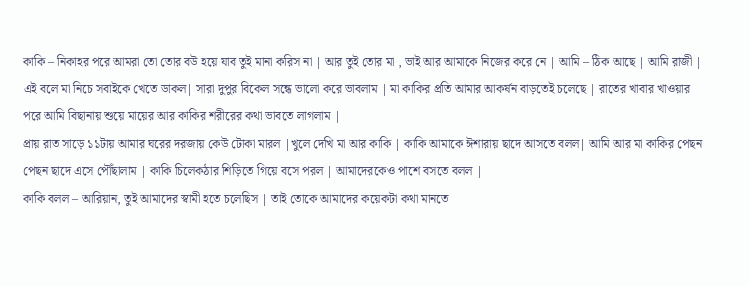কাকি – নিকাহর পরে আমরা তো তোর বউ হয়ে যাব তুই মানা করিস না | আর তুই তোর মা , ভাই আর আমাকে নিজের করে নে | আমি – ঠিক আছে | আমি রাজী | এই বলে মা নিচে সবাইকে খেতে ডাকল| সারা দুপুর বিকেল সন্ধে ভালো করে ভাবলাম | মা কাকির প্রতি আমার আকর্ষন বাড়তেই চলেছে | রাতের খাবার খাওয়ার পরে আমি বিছানায় শুয়ে মায়ের আর কাকির শরীরের কথা ভাবতে লাগলাম |
প্রায় রাত সাড়ে ১১টায় আমার ঘরের দরজায় কেউ টোকা মারল |খুলে দেখি মা আর কাকি | কাকি আমাকে ঈশারায় ছাদে আসতে বলল| আমি আর মা কাকির পেছন পেছন ছাদে এসে পৌঁছালাম | কাকি চিলেকঠার শিড়িতে গিয়ে বসে পরল | আমাদেরকেও পাশে বসতে বলল |
কাকি বলল – আরিয়ান, তুই আমাদের স্বামী হতে চলেছিস | তাই তোকে আমাদের কয়েকটা কথা মানতে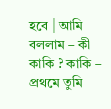হবে | আমি বললাম – কী কাকি ? কাকি – প্রথমে তুমি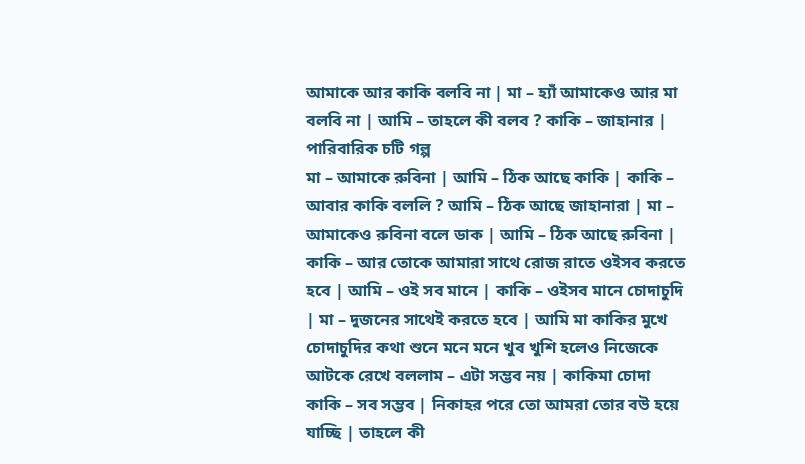আমাকে আর কাকি বলবি না | মা – হ্যাঁ আমাকেও আর মা বলবি না | আমি – তাহলে কী বলব ? কাকি – জাহানার | পারিবারিক চটি গল্প
মা – আমাকে রুবিনা | আমি – ঠিক আছে কাকি | কাকি – আবার কাকি বললি ? আমি – ঠিক আছে জাহানারা | মা – আমাকেও রুবিনা বলে ডাক | আমি – ঠিক আছে রুবিনা |
কাকি – আর তোকে আমারা সাথে রোজ রাতে ওইসব করতে হবে | আমি – ওই সব মানে | কাকি – ওইসব মানে চোদাচুদি | মা – দুজনের সাথেই করতে হবে | আমি মা কাকির মুখে চোদাচুদির কথা শুনে মনে মনে খুব খুশি হলেও নিজেকে আটকে রেখে বললাম – এটা সম্ভব নয় | কাকিমা চোদা
কাকি – সব সম্ভব | নিকাহর পরে তো আমরা তোর বউ হয়ে যাচ্ছি | তাহলে কী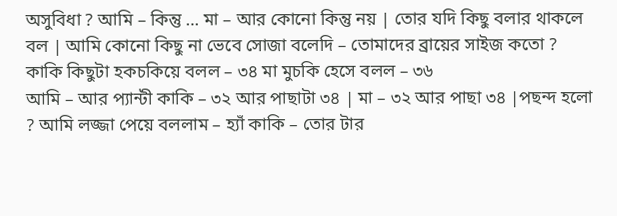অসুবিধা ? আমি – কিন্তু … মা – আর কোনো কিন্তু নয় | তোর যদি কিছু বলার থাকলে বল | আমি কোনো কিছু না ভেবে সোজা বলেদি – তোমাদের ব্রায়ের সাইজ কতো ? কাকি কিছুটা হকচকিয়ে বলল – ৩৪ মা মুচকি হেসে বলল – ৩৬
আমি – আর প্যান্টী কাকি – ৩২ আর পাছাটা ৩৪ | মা – ৩২ আর পাছা ৩৪ |পছন্দ হলো ? আমি লজ্জা পেয়ে বললাম – হ্যাঁ কাকি – তোর টার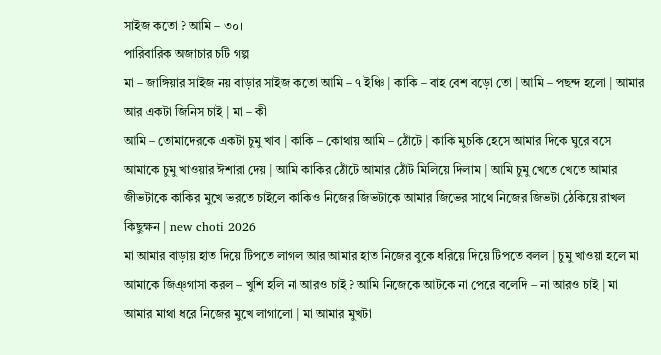সাইজ কতো ? আমি – ৩০।
পারিবারিক অজাচার চটি গল্প
মা – জাঙ্গিয়ার সাইজ নয় বাড়ার সাইজ কতো আমি – ৭ ইঞ্চি | কাকি – বাহ বেশ বড়ো তো | আমি – পছন্দ হলো | আমার আর একটা জিনিস চাই | মা – কী
আমি – তোমাদেরকে একটা চুমু খাব | কাকি – কোথায় আমি – ঠোঁটে | কাকি মুচকি হেসে আমার দিকে ঘুরে বসে আমাকে চুমু খাওয়ার ঈশারা দেয় | আমি কাকির ঠোঁটে আমার ঠোঁট মিলিয়ে দিলাম | আমি চুমু খেতে খেতে আমার জীভটাকে কাকির মুখে ভরতে চাইলে কাকিও নিজের জিভটাকে আমার জিভের সাথে নিজের জিভটা ঠেকিয়ে রাখল কিছুক্ষন | new choti 2026
মা আমার বাড়ায় হাত দিয়ে টিপতে লাগল আর আমার হাত নিজের বুকে ধরিয়ে দিয়ে টিপতে বলল | চুমু খাওয়া হলে মা আমাকে জিঞ্গাসা করল – খুশি হলি না আরও চাই ? আমি নিজেকে আটকে না পেরে বলেদি – না আরও চাই | মা আমার মাথা ধরে নিজের মুখে লাগালো | মা আমার মুখটা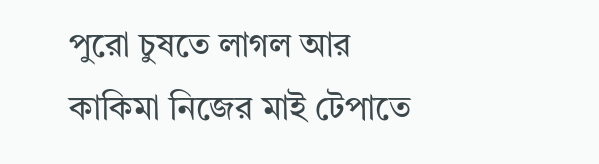পুরো চুষতে লাগল আর কাকিমা নিজের মাই টেপাতে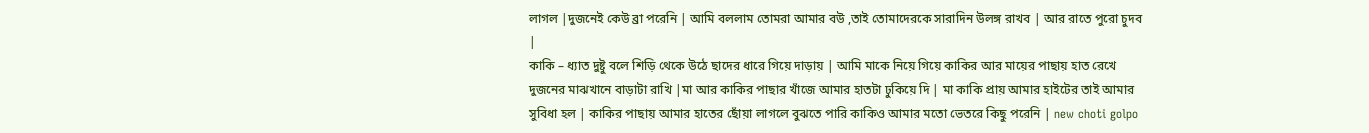লাগল |দুজনেই কেউ ব্রা পরেনি | আমি বললাম তোমরা আমার বউ ,তাই তোমাদেরকে সারাদিন উলঙ্গ রাখব | আর রাতে পুরো চুদব |
কাকি – ধ্যাত দুষ্টু বলে শিড়ি থেকে উঠে ছাদের ধারে গিয়ে দাড়ায় | আমি মাকে নিয়ে গিয়ে কাকির আর মায়ের পাছায় হাত রেখে দুজনের মাঝখানে বাড়াটা রাখি |মা আর কাকির পাছার খাঁজে আমার হাতটা ঢুকিয়ে দি | মা কাকি প্রায় আমার হাইটের তাই আমার সুবিধা হল | কাকির পাছায় আমার হাতের ছোঁয়া লাগলে বুঝতে পারি কাকিও আমার মতো ভেতরে কিছু পরেনি | new choti golpo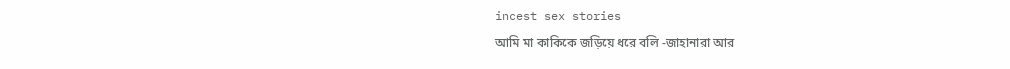incest sex stories
আমি মা কাকিকে জড়িয়ে ধরে বলি -জাহানারা আর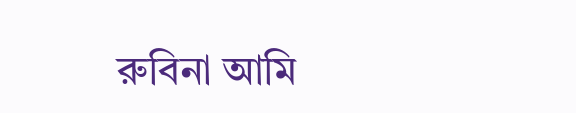রুবিনা আমি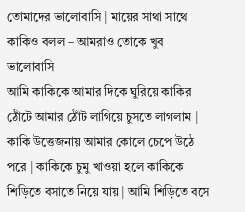তোমাদের ভালোবাসি | মায়ের সাথা সাথে কাকিও বলল – আমরাও তোকে খুব ভালোবাসি
আমি কাকিকে আমার দিকে ঘুরিয়ে কাকির ঠোঁটে আমার ঠোঁট লাগিয়ে চুসতে লাগলাম | কাকি উত্তেজনায় আমার কোলে চেপে উঠে পরে | কাকিকে চুমু খাওয়া হলে কাকিকে শিড়িতে বসাতে নিয়ে যায় | আমি শিড়িতে বসে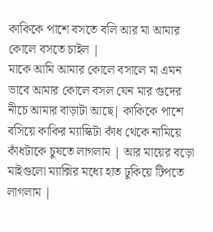কাকিকে পাশে বসতে বলি আর মা আমার কোলে বসতে চাইল |
মাকে আমি আমার কোলে বসালে মা এমন ভাবে আমার কোলে বসল যেন মার গুদের নীচে আমার বাড়াটা আছে| কাকিকে পাশে বসিয়ে কাকির ম্যাস্কিটা কাঁধ থেকে নামিয়ে কাঁধটাকে চুষতে লাগলাম | আর মায়ের বড়ো মাইগুলো ম্যাক্সির মধ্যে হাত ঢুকিয়ে টিপতে লাগলাম |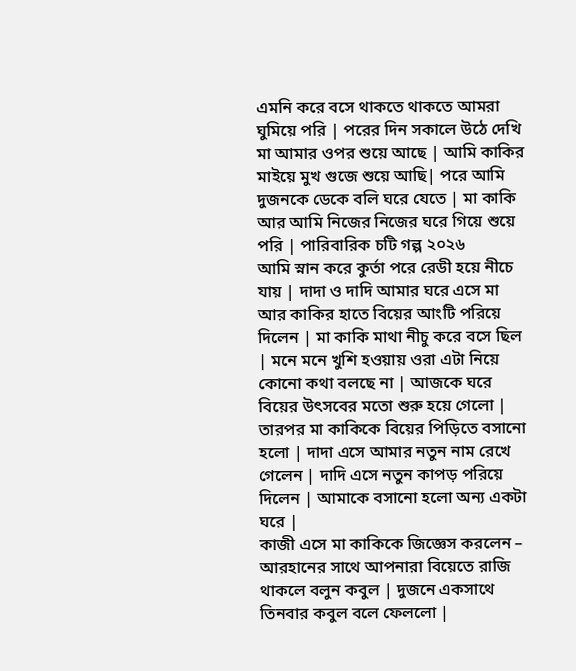এমনি করে বসে থাকতে থাকতে আমরা ঘুমিয়ে পরি | পরের দিন সকালে উঠে দেখি মা আমার ওপর শুয়ে আছে | আমি কাকির মাইয়ে মুখ গুজে শুয়ে আছি| পরে আমি দুজনকে ডেকে বলি ঘরে যেতে | মা কাকি আর আমি নিজের নিজের ঘরে গিয়ে শুয়ে পরি | পারিবারিক চটি গল্প ২০২৬
আমি স্নান করে কুর্তা পরে রেডী হয়ে নীচে যায় | দাদা ও দাদি আমার ঘরে এসে মা আর কাকির হাতে বিয়ের আংটি পরিয়ে দিলেন | মা কাকি মাথা নীচু করে বসে ছিল | মনে মনে খুশি হওয়ায় ওরা এটা নিয়ে কোনো কথা বলছে না | আজকে ঘরে বিয়ের উৎসবের মতো শুরু হয়ে গেলো | তারপর মা কাকিকে বিয়ের পিড়িতে বসানো হলো | দাদা এসে আমার নতুন নাম রেখে গেলেন | দাদি এসে নতুন কাপড় পরিয়ে দিলেন | আমাকে বসানো হলো অন্য একটা ঘরে |
কাজী এসে মা কাকিকে জিজ্ঞেস করলেন – আরহানের সাথে আপনারা বিয়েতে রাজি থাকলে বলুন কবুল | দুজনে একসাথে তিনবার কবুল বলে ফেললো |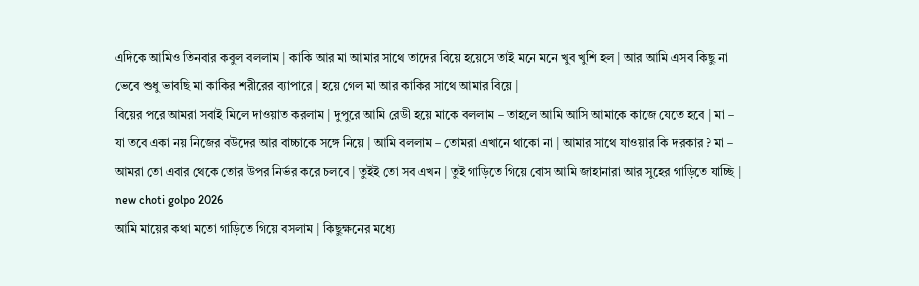এদিকে আমিও তিনবার কবুল বললাম | কাকি আর মা আমার সাথে তাদের বিয়ে হয়েসে তাই মনে মনে খুব খুশি হল | আর আমি এসব কিছু না ভেবে শুধু ভাবছি মা কাকির শরীরের ব্যাপারে | হয়ে গেল মা আর কাকির সাথে আমার বিয়ে |
বিয়ের পরে আমরা সবাই মিলে দাওয়াত করলাম | দুপুরে আমি রেডী হয়ে মাকে বললাম – তাহলে আমি আসি আমাকে কাজে যেতে হবে | মা – যা তবে একা নয় নিজের বউদের আর বাচ্চাকে সঙ্গে নিয়ে | আমি বললাম – তোমরা এখানে থাকো না | আমার সাথে যাওয়ার কি দরকার ? মা – আমরা তো এবার থেকে তোর উপর নির্ভর করে চলবে | তুইই তো সব এখন | তুই গাড়িতে গিয়ে বোস আমি জাহানারা আর সুহের গাড়িতে যাচ্ছি | new choti golpo 2026
আমি মায়ের কথা মতো গাড়িতে গিয়ে বসলাম | কিছুক্ষনের মধ্যে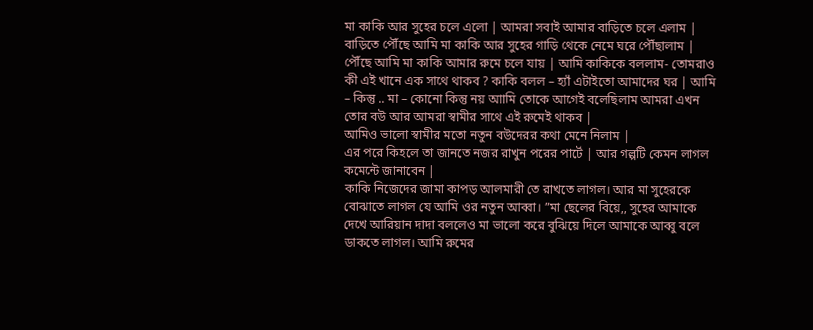মা কাকি আর সুহের চলে এলো | আমরা সবাই আমার বাড়িতে চলে এলাম | বাড়িতে পৌঁছে আমি মা কাকি আর সুহের গাড়ি থেকে নেমে ঘরে পৌঁছালাম | পৌঁছে আমি মা কাকি আমার রুমে চলে যায় | আমি কাকিকে বললাম- তোমরাও কী এই খানে এক সাথে থাকব ? কাকি বলল – হ্যাঁ এটাইতো আমাদের ঘর | আমি – কিন্তু .. মা – কোনো কিন্তু নয় আামি তোকে আগেই বলেছিলাম আমরা এখন তোর বউ আর আমরা স্বামীর সাথে এই রুমেই থাকব |
আমিও ভালো স্বামীর মতো নতুন বউদেরর কথা মেনে নিলাম |
এর পরে কিহলে তা জানতে নজর রাখুন পরের পার্টে | আর গল্পটি কেমন লাগল কমেন্টে জানাবেন |
কাকি নিজেদের জামা কাপড় আলমারী তে রাখতে লাগল। আর মা সুহেরকে বোঝাতে লাগল যে আমি ওর নতুন আব্বা। ”মা ছেলের বিয়ে,, সুহের আমাকে দেখে আরিয়ান দাদা বললেও মা ভালো করে বুঝিয়ে দিলে আমাকে আব্বু বলে ডাকতে লাগল। আমি রুমের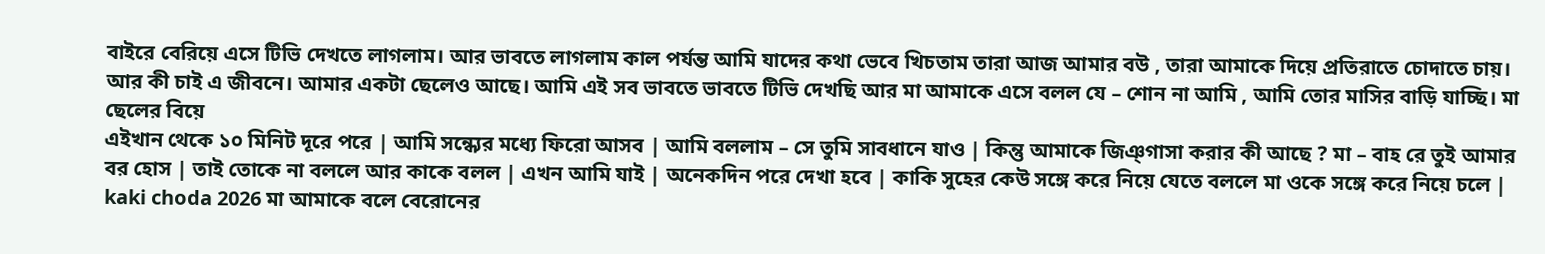বাইরে বেরিয়ে এসে টিভি দেখতে লাগলাম। আর ভাবতে লাগলাম কাল পর্যন্ত আমি যাদের কথা ভেবে খিচতাম তারা আজ আমার বউ , তারা আমাকে দিয়ে প্রতিরাতে চোদাতে চায়। আর কী চাই এ জীবনে। আমার একটা ছেলেও আছে। আমি এই সব ভাবতে ভাবতে টিভি দেখছি আর মা আমাকে এসে বলল যে – শোন না আমি , আমি তোর মাসির বাড়ি যাচ্ছি। মা ছেলের বিয়ে
এইখান থেকে ১০ মিনিট দূরে পরে | আমি সন্ধ্যের মধ্যে ফিরো আসব | আমি বললাম – সে তুমি সাবধানে যাও | কিন্তু আমাকে জিঞ্গাসা করার কী আছে ? মা – বাহ রে তুই আমার বর হোস | তাই তোকে না বললে আর কাকে বলল | এখন আমি যাই | অনেকদিন পরে দেখা হবে | কাকি সুহের কেউ সঙ্গে করে নিয়ে যেতে বললে মা ওকে সঙ্গে করে নিয়ে চলে |
kaki choda 2026 মা আমাকে বলে বেরোনের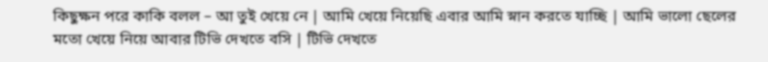কিছুক্ষন পরে কাকি বলল – আ তুই খেয়ে নে | আমি খেয়ে নিয়েছি এবার আমি স্নান করতে যাচ্ছি | আমি ভালো ছেলের মতো খেয়ে নিয়ে আবার টিভি দেখতে বসি | টিভি দেখতে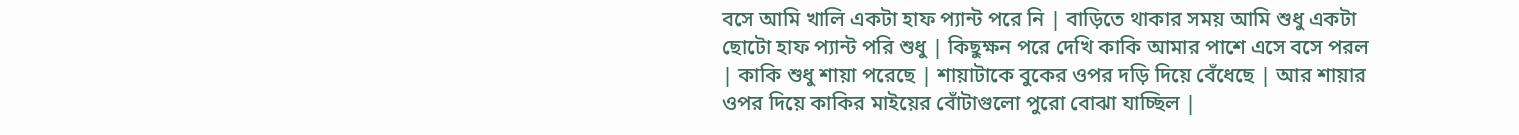বসে আমি খালি একটা হাফ প্যান্ট পরে নি | বাড়িতে থাকার সময় আমি শুধু একটা ছোটো হাফ প্যান্ট পরি শুধু | কিছুক্ষন পরে দেখি কাকি আমার পাশে এসে বসে পরল | কাকি শুধু শায়া পরেছে | শায়াটাকে বুকের ওপর দড়ি দিয়ে বেঁধেছে | আর শায়ার ওপর দিয়ে কাকির মাইয়ের বোঁটাগুলো পুরো বোঝা যাচ্ছিল |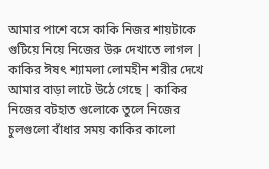আমার পাশে বসে কাকি নিজর শায়টাকে গুটিয়ে নিয়ে নিজের উরু দেখাতে লাগল |
কাকির ঈষৎ শ্যামলা লোমহীন শরীর দেখে আমার বাড়া লাটে উঠে গেছে | কাকির নিজের বটহাত গুলোকে তুলে নিজের চুলগুলো বাঁধার সময় কাকির কালো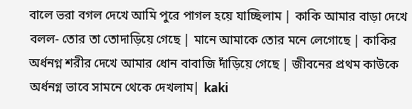বালে ভরা বগল দেখে আমি পুরে পাগল হয়ে যাচ্ছিলাম | কাকি আমার বাড়া দেখে বলল- তোর তা তোদাড়িয়ে গেছে | মানে আমাকে তোর মনে লেগোছে | কাকির অর্ধনগ্ন শরীর দেখে আমার ধোন বাবাজি দাঁড়িয়ে গেছে | জীবনের প্রথম কাউকে অর্ধনগ্ন ভাবে সামনে থেকে দেখলাম| kaki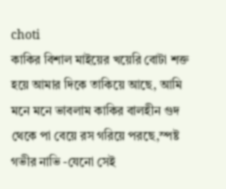choti
কাকির বিশাল মাইয়ের খয়েরি বোটা শক্ত হয়ে আমার দিকে তাকিয়ে আছে, আমি মনে মনে ভাবলাম কাকির বালহীন গুদ থেকে পা বেয়ে রস গরিয়ে পরছে,স্পষ্ট গভীর নাভি -যেনো সেই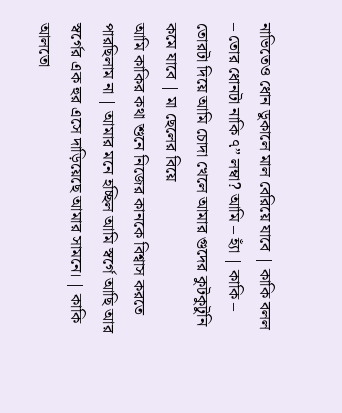নাভিতেও ধোন ডুকালে মাল বেরিয়ে যাবে | কাকি বলল – তোর ধোনটা নাকি ৭” লম্বা? আমি – হ্যাঁ | কাকি – তোরটা দিয়ে আমি চোদা খেলে আমার গুদের কুটকুটুনি কমে যাবে | মা ছেলের বিয়ে
আমি কাকির কথা শুনে নিজের কানকে বিশ্বাস করতে পারছিলাম না | আমার মনে হচ্ছিল আমি স্বর্গে আছি আর স্বর্গের এক হুর এসে দাড়িয়েছে আমার সামনে। | কাকি আলতো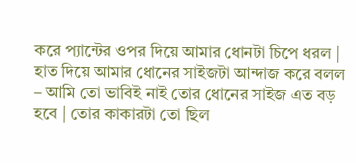করে প্যান্টের ওপর দিয়ে আমার ধোনটা চিপে ধরল | হাত দিয়ে আমার ধোনের সাইজটা আন্দাজ করে বলল – আমি তো ভাবিই নাই তোর ধোনের সাইজ এত বড় হবে | তোর কাকারটা তো ছিল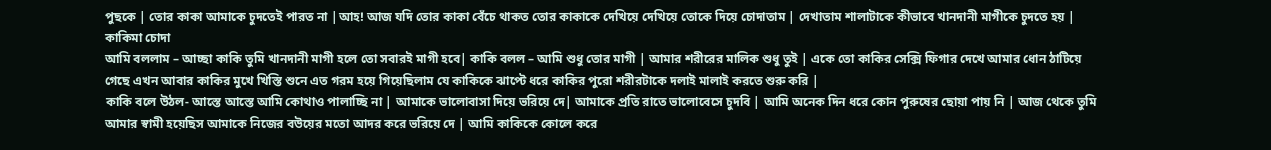পুছকে | তোর কাকা আমাকে চুদতেই পারত না |আহ! আজ যদি তোর কাকা বেঁচে থাকত তোর কাকাকে দেখিয়ে দেখিয়ে তোকে দিয়ে চোদাতাম | দেখাতাম শালাটাকে কীভাবে খানদানী মাগীকে চুদতে হয় | কাকিমা চোদা
আমি বললাম – আচ্ছা কাকি তুমি খানদানী মাগী হলে তো সবারই মাগী হবে| কাকি বলল – আমি শুধু তোর মাগী | আমার শরীরের মালিক শুধু তুই | একে তো কাকির সেক্সি ফিগার দেখে আমার ধোন ঠাটিয়ে গেছে এখন আবার কাকির মুখে খিস্তি শুনে এত গরম হয়ে গিয়েছিলাম যে কাকিকে ঝাপ্টে ধরে কাকির পুরো শরীরটাকে দলাই মালাই করতে শুরু করি |
কাকি বলে উঠল- আস্তে আস্তে আমি কোথাও পালাচ্ছি না | আমাকে ভালোবাসা দিয়ে ভরিয়ে দে| আমাকে প্রতি রাতে ভালোবেসে চুদবি | আমি অনেক দিন ধরে কোন পুরুষের ছোয়া পায় নি | আজ থেকে তুমি আমার স্বামী হয়েছিস আমাকে নিজের বউয়ের মতো আদর করে ভরিয়ে দে | আমি কাকিকে কোলে করে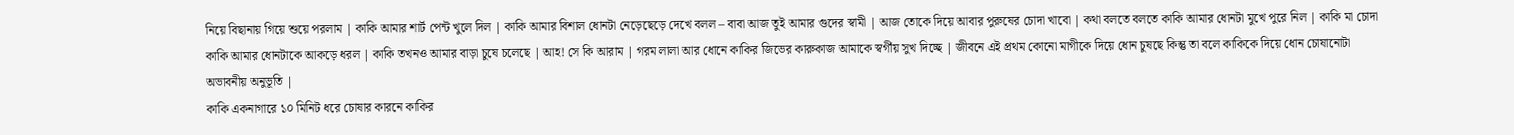নিয়ে বিছানায় গিয়ে শুয়ে পরলাম | কাকি আমার শার্ট পেন্ট খুলে দিল | কাকি আমার বিশাল ধোনটা নেড়েছেড়ে দেখে বলল – বাবা আজ তুই আমার গুদের স্বামী | আজ তোকে দিয়ে আবার পুরুষের চোদা খাবো | কথা বলতে বলতে কাকি আমার ধোনটা মুখে পুরে নিল | কাকি মা চোদা
কাকি আমার ধোনটাকে আকড়ে ধরল | কাকি তখনও আমার বাড়া চুষে চলেছে | আহ! সে কি আরাম | গরম লালা আর ধোনে কাকির জিভের কারুকাজ আমাকে স্বর্গীয় সুখ দিচ্ছে | জীবনে এই প্রথম কোনো মাগীকে দিয়ে ধোন চুষছে কিন্তু তা বলে কাকিকে দিয়ে ধোন চোষানোটা অভাবনীয় অনুভূতি |
কাকি একনাগারে ১০ মিনিট ধরে চোষার কারনে কাকির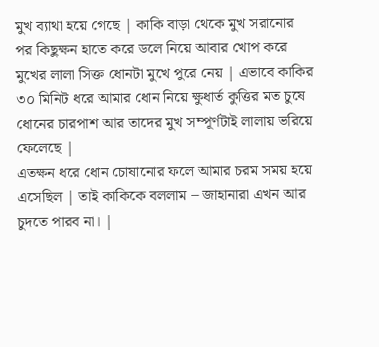মুখ ব্যাথা হয়ে গেছে | কাকি বাড়া থেকে মুখ সরানোর পর কিছুক্ষন হাতে করে ডলে নিয়ে আবার খোপ করে মুখের লালা সিক্ত ধোনটা মুখে পুরে নেয় | এভাবে কাকির ৩০ মিনিট ধরে আমার ধোন নিয়ে ক্ষুধার্ত কুত্তির মত চুষে ধোনের চারপাশ আর তাদের মুখ সম্পূর্ণটাই লালায় ভরিয়ে ফেলেছে |
এতক্ষন ধরে ধোন চোষানোর ফলে আমার চরম সময় হয়ে এসেছিল | তাই কাকিকে বললাম – জাহানারা এখন আর চুদতে পারব না। |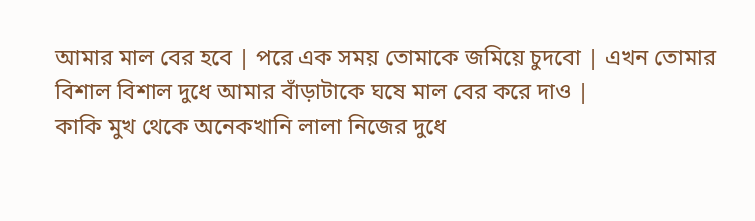আমার মাল বের হবে | পরে এক সময় তোমাকে জমিয়ে চুদবো | এখন তোমার বিশাল বিশাল দুধে আমার বাঁড়াটাকে ঘষে মাল বের করে দাও |
কাকি মুখ থেকে অনেকখানি লালা নিজের দুধে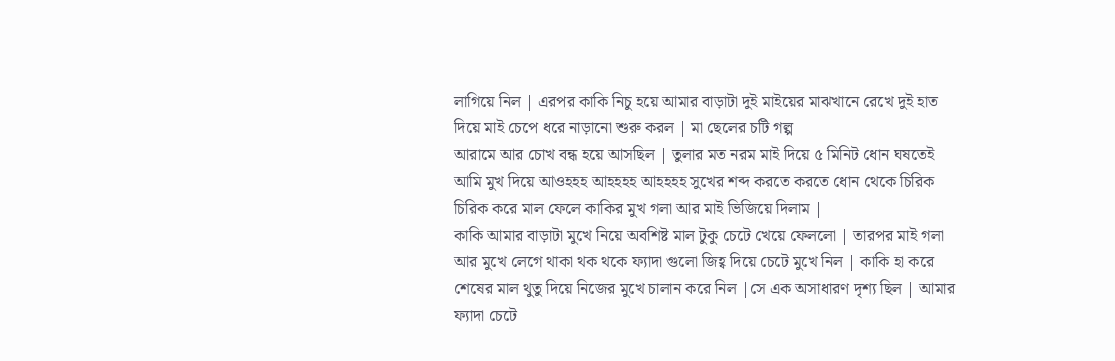লাগিয়ে নিল | এরপর কাকি নিচু হয়ে আমার বাড়াটা দুই মাইয়ের মাঝখানে রেখে দুই হাত দিয়ে মাই চেপে ধরে নাড়ানো শুরু করল | মা ছেলের চটি গল্প
আরামে আর চোখ বন্ধ হয়ে আসছিল | তুলার মত নরম মাই দিয়ে ৫ মিনিট ধোন ঘষতেই আমি মুখ দিয়ে আওহহহ আহহহহ আহহহহ সুখের শব্দ করতে করতে ধোন থেকে চিরিক চিরিক করে মাল ফেলে কাকির মুখ গলা আর মাই ভিজিয়ে দিলাম |
কাকি আমার বাড়াটা মুখে নিয়ে অবশিষ্ট মাল টুকু চেটে খেয়ে ফেললো | তারপর মাই গলা আর মুখে লেগে থাকা থক থকে ফ্যাদা গুলো জিহ্ব দিয়ে চেটে মুখে নিল | কাকি হা করে শেষের মাল থুতু দিয়ে নিজের মুখে চালান করে নিল |সে এক অসাধারণ দৃশ্য ছিল | আমার ফ্যাদা চেটে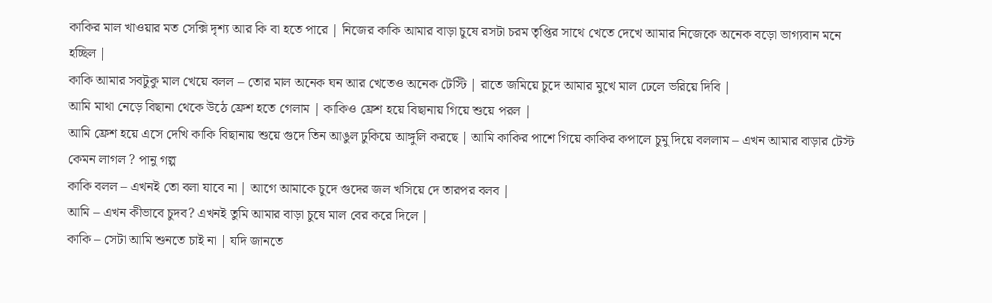কাকির মাল খাওয়ার মত সেক্সি দৃশ্য আর কি বা হতে পারে | নিজের কাকি আমার বাড়া চুষে রসটা চরম তৃপ্তির সাথে খেতে দেখে আমার নিজেকে অনেক বড়ো ভাগ্যবান মনে হচ্ছিল |
কাকি আমার সবটুকু মাল খেয়ে বলল – তোর মাল অনেক ঘন আর খেতেও অনেক টেস্টি | রাতে জমিয়ে চুদে আমার মুখে মাল ঢেলে ভরিয়ে দিবি |
আমি মাথা নেড়ে বিছানা থেকে উঠে ফ্রেশ হতে গেলাম | কাকিও ফ্রেশ হয়ে বিছানায় গিয়ে শুয়ে পরল |
আমি ফ্রেশ হয়ে এসে দেখি কাকি বিছানায় শুয়ে গুদে তিন আঙুল ঢুকিয়ে আঙ্গুলি করছে | আমি কাকির পাশে গিয়ে কাকির কপালে চুমু দিয়ে বললাম – এখন আমার বাড়ার টেস্ট কেমন লাগল ? পানু গল্প
কাকি বলল – এখনই তো বলা যাবে না | আগে আমাকে চুদে গুদের জল খসিয়ে দে তারপর বলব |
আমি – এখন কীভাবে চুদব? এখনই তুমি আমার বাড়া চুষে মাল বের করে দিলে |
কাকি – সেটা আমি শুনতে চাই না | যদি জানতে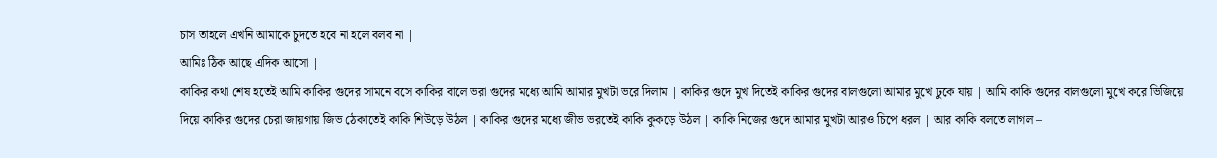চাস তাহলে এখনি আমাকে চুদতে হবে না হলে বলব না |
আমিঃ ঠিক আছে এদিক আসো |
কাকির কথা শেষ হতেই আমি কাকির গুদের সামনে বসে কাকির বালে ভরা গুদের মধ্যে আমি আমার মুখটা ভরে দিলাম | কাকির গুদে মুখ দিতেই কাকির গুদের বালগুলো আমার মুখে ঢুকে যায় | আমি কাকি গুদের বালগুলো মুখে করে ভিজিয়ে দিয়ে কাকির গুদের চেরা জায়গায় জিভ ঠেকাতেই কাকি শিউড়ে উঠল | কাকির গুদের মধ্যে জীভ ভরতেই কাকি কুকড়ে উঠল | কাকি নিজের গুদে আমার মুখটা আরও চিপে ধরল | আর কাকি বলতে লাগল –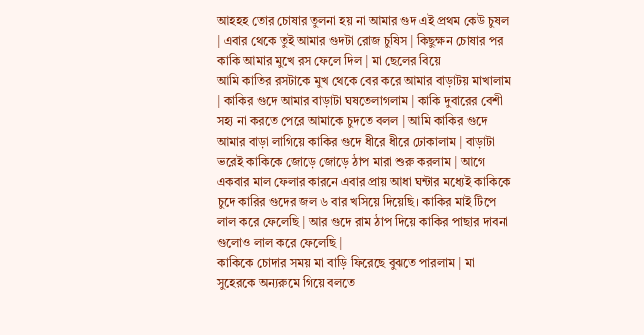আহহহ তোর চোষার তুলনা হয় না আমার গুদ এই প্রথম কেউ চুষল | এবার থেকে তুই আমার গুদটা রোজ চুষিস | কিছুক্ষন চোষার পর কাকি আমার মুখে রস ফেলে দিল | মা ছেলের বিয়ে
আমি কাতির রসটাকে মুখ থেকে বের করে আমার বাড়াটয় মাখালাম | কাকির গুদে আমার বাড়াটা ঘষতেলাগলাম | কাকি দুবারের বেশী সহ্য না করতে পেরে আমাকে চুদতে বলল | আমি কাকির গুদে আমার বাড়া লাগিয়ে কাকির গুদে ধীরে ধীরে ঢোকালাম | বাড়াটা ভরেই কাকিকে জোড়ে জোড়ে ঠাপ মারা শুরু করলাম | আগে একবার মাল ফেলার কারনে এবার প্রায় আধা ঘন্টার মধ্যেই কাকিকে চুদে কারির গুদের জল ৬ বার খসিয়ে দিয়েছি। কাকির মাই টিপে লাল করে ফেলেছি | আর গুদে রাম ঠাপ দিয়ে কাকির পাছার দাবনা গুলোও লাল করে ফেলেছি |
কাকিকে চোদার সময় মা বাড়ি ফিরেছে বুঝতে পারলাম | মা সুহেরকে অন্যরুমে গিয়ে বলতে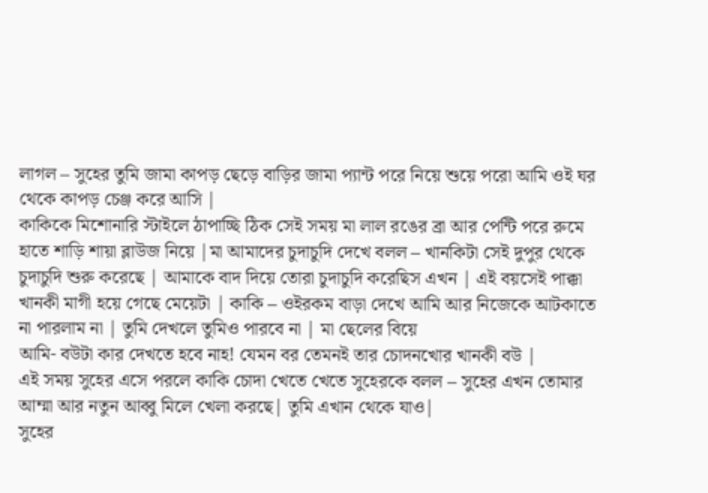লাগল – সুহের তুমি জামা কাপড় ছেড়ে বাড়ির জামা প্যান্ট পরে নিয়ে শুয়ে পরো আমি ওই ঘর থেকে কাপড় চেঞ্জ করে আসি |
কাকিকে মিশোনারি স্টাইলে ঠাপাচ্ছি ঠিক সেই সময় মা লাল রঙের ব্রা আর পেন্টি পরে রুমে হাতে শাড়ি শায়া ব্লাউজ নিয়ে |মা আমাদের চুদাচুদি দেখে বলল – খানকিটা সেই দুপুর থেকে চুদাচুদি শুরু করেছে | আমাকে বাদ দিয়ে তোরা চুদাচুদি করেছিস এখন | এই বয়সেই পাক্কা খানকী মাগী হয়ে গেছে মেয়েটা | কাকি – ওইরকম বাড়া দেখে আমি আর নিজেকে আটকাতে না পারলাম না | তুমি দেখলে তুমিও পারবে না | মা ছেলের বিয়ে
আমি- বউটা কার দেখতে হবে নাহ! যেমন বর তেমনই তার চোদনখোর খানকী বউ |
এই সময় সুহের এসে পরলে কাকি চোদা খেতে খেতে সুহেরকে বলল – সুহের এখন তোমার আম্মা আর নতুন আব্বু মিলে খেলা করছে| তুমি এখান থেকে যাও|
সুহের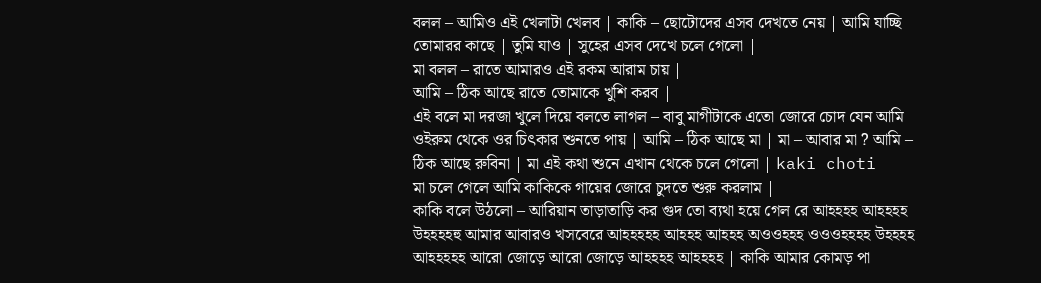বলল – আমিও এই খেলাটা খেলব | কাকি – ছোটোদের এসব দেখতে নেয় | আমি যাচ্ছি তোমারর কাছে | তুমি যাও | সুহের এসব দেখে চলে গেলো |
মা বলল – রাতে আমারও এই রকম আরাম চায় |
আমি – ঠিক আছে রাতে তোমাকে খুশি করব |
এই বলে মা দরজা খুলে দিয়ে বলতে লাগল – বাবু মাগীটাকে এতো জোরে চোদ যেন আমি ওইরুম থেকে ওর চিৎকার শুনতে পায় | আমি – ঠিক আছে মা | মা – আবার মা ? আমি – ঠিক আছে রুবিনা | মা এই কথা শুনে এখান থেকে চলে গেলো | kaki choti
মা চলে গেলে আমি কাকিকে গায়ের জোরে চুদতে শুরু করলাম |
কাকি বলে উঠলো – আরিয়ান তাড়াতাড়ি কর গুদ তো ব্যথা হয়ে গেল রে আহহহহ আহহহহ উহহহহহু আমার আবারও খসবেরে আহহহহহ আহহহ আহহহ অওওহহহ ওওওহহহহ উহহহহ আহহহহহ আরো জোড়ে আরো জোড়ে আহহহহ আহহহহ | কাকি আমার কোমড় পা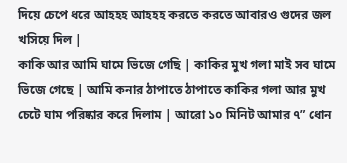দিয়ে চেপে ধরে আহহহ আহহহ করতে করতে আবারও গুদের জল খসিয়ে দিল |
কাকি আর আমি ঘামে ভিজে গেছি | কাকির মুখ গলা মাই সব ঘামে ভিজে গেছে | আমি কনার ঠাপাতে ঠাপাতে কাকির গলা আর মুখ চেটে ঘাম পরিষ্কার করে দিলাম | আরো ১০ মিনিট আমার ৭” ধোন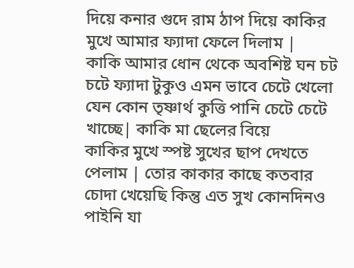দিয়ে কনার গুদে রাম ঠাপ দিয়ে কাকির মুখে আমার ফ্যাদা ফেলে দিলাম |
কাকি আমার ধোন থেকে অবশিষ্ট ঘন চট চটে ফ্যাদা টুকুও এমন ভাবে চেটে খেলো যেন কোন তৃষ্ণার্থ কুত্তি পানি চেটে চেটে খাচ্ছে| কাকি মা ছেলের বিয়ে
কাকির মুখে স্পষ্ট সুখের ছাপ দেখতে পেলাম | তোর কাকার কাছে কতবার চোদা খেয়েছি কিন্তু এত সুখ কোনদিনও পাইনি যা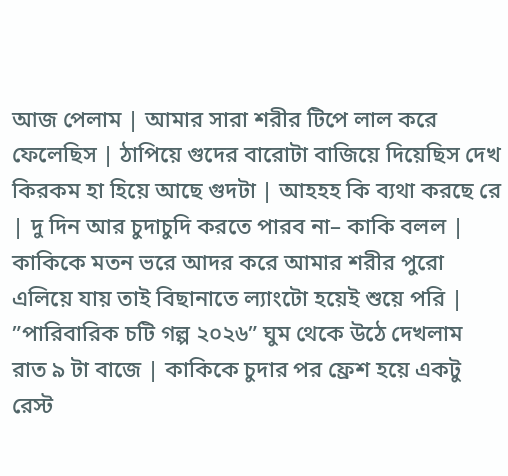আজ পেলাম | আমার সারা শরীর টিপে লাল করে ফেলেছিস | ঠাপিয়ে গুদের বারোটা বাজিয়ে দিয়েছিস দেখ কিরকম হা হিয়ে আছে গুদটা | আহহহ কি ব্যথা করছে রে | দু দিন আর চুদাচুদি করতে পারব না– কাকি বলল |
কাকিকে মতন ভরে আদর করে আমার শরীর পুরো এলিয়ে যায় তাই বিছানাতে ল্যাংটো হয়েই শুয়ে পরি | ”পারিবারিক চটি গল্প ২০২৬” ঘুম থেকে উঠে দেখলাম রাত ৯ টা বাজে | কাকিকে চুদার পর ফ্রেশ হয়ে একটু রেস্ট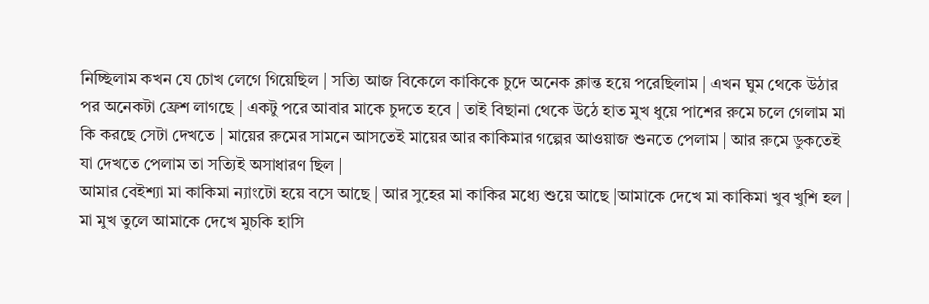নিচ্ছিলাম কখন যে চোখ লেগে গিয়েছিল | সত্যি আজ বিকেলে কাকিকে চুদে অনেক ক্লান্ত হয়ে পরেছিলাম | এখন ঘুম থেকে উঠার পর অনেকটা ফ্রেশ লাগছে | একটু পরে আবার মাকে চুদতে হবে | তাই বিছানা থেকে উঠে হাত মুখ ধুয়ে পাশের রুমে চলে গেলাম মা কি করছে সেটা দেখতে | মায়ের রুমের সামনে আসতেই মায়ের আর কাকিমার গল্পের আওয়াজ শুনতে পেলাম | আর রুমে ডুকতেই যা দেখতে পেলাম তা সত্যিই অসাধারণ ছিল |
আমার বেইশ্যা মা কাকিমা ন্যাংটো হয়ে বসে আছে | আর সুহের মা কাকির মধ্যে শুয়ে আছে |আমাকে দেখে মা কাকিমা খুব খুশি হল | মা মুখ তুলে আমাকে দেখে মুচকি হাসি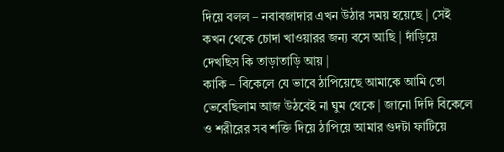দিয়ে বলল – নবাবজাদার এখন উঠার সময় হয়েছে | সেই কখন থেকে চোদা খাওয়ারর জন্য বসে আছি | দাঁড়িয়ে দেখছিস কি তাড়াতাড়ি আয় |
কাকি – বিকেলে যে ভাবে ঠাপিয়েছে আমাকে আমি তো ভেবেছিলাম আজ উঠবেই না ঘুম থেকে | জানো দিদি বিকেলে ও শরীরের সব শক্তি দিয়ে ঠাপিয়ে আমার গুদটা ফাটিয়ে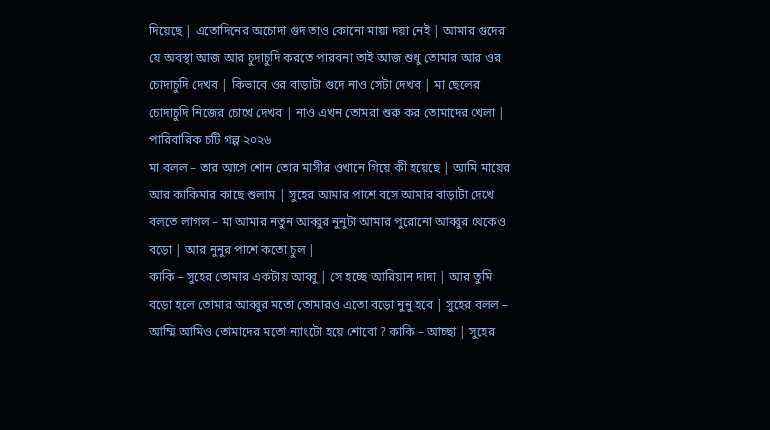দিয়েছে | এতোদিনের অচোদা গুদ তাও কোনো মায়া দয়া নেই | আমার গুদের যে অবস্থা আজ আর চুদাচুদি করতে পারবনা তাই আজ শুধু তোমার আর ওর চোদাচুদি দেখব | কিভাবে ওর বাড়াটা গুদে নাও সেটা দেখব | মা ছেলের চোদাচুদি নিজের চোখে দেখব | নাও এখন তোমরা শুরু কর তোমাদের খেলা |
পারিবারিক চটি গল্প ২০২৬
মা বলল – তার আগে শোন তোর মাসীর ওখানে গিয়ে কী হয়েছে | আমি মায়ের আর কাকিমার কাছে শুলাম | সুহের আমার পাশে বসে আমার বাড়াটা দেখে বলতে লাগল – মা আমার নতুন আব্বুর নুনুটা আমার পুরোনো আব্বুর থেকেও বড়ো | আর নুনুর পাশে কতো চুল |
কাকি – সুহের তোমার একটায় আব্বু | সে হচ্ছে আরিয়ান দাদা | আর তুমি বড়ো হলে তোমার আব্বুর মতো তোমারও এতো বড়ো নুনু হবে | সুহের বলল – আম্মি আমিও তোমাদের মতো ন্যাংটো হয়ে শোবো ? কাকি – আচ্ছা | সুহের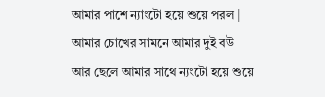আমার পাশে ন্যাংটো হয়ে শুয়ে পরল | আমার চোখের সামনে আমার দুই বউ আর ছেলে আমার সাথে ন্যংটো হয়ে শুয়ে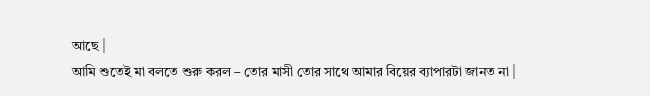আছে |
আমি শুতেই মা বলতে শুরু করল – তোর মাসী তোর সাথে আমার বিয়ের ব্যাপারটা জানত না |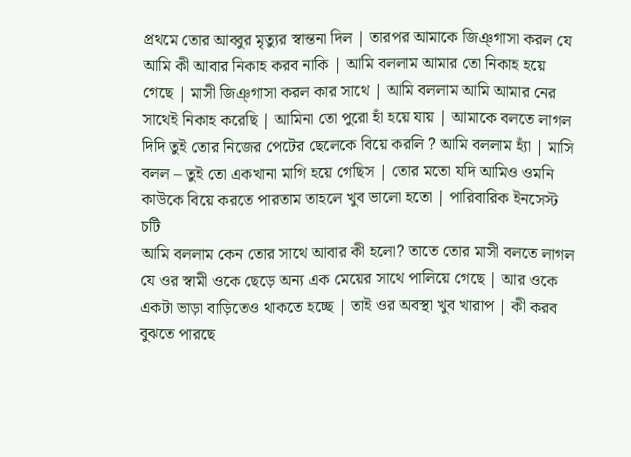প্রথমে তোর আব্বুর মৃত্যুর স্বান্তনা দিল | তারপর আমাকে জিঞ্গাসা করল যে আমি কী আবার নিকাহ করব নাকি | আমি বললাম আমার তো নিকাহ হয়ে গেছে | মাসী জিঞ্গাসা করল কার সাথে | আমি বললাম আমি আমার নের সাথেই নিকাহ করেছি | আমিনা তো পুরো হাঁ হয়ে যায় | আমাকে বলতে লাগল দিদি তুই তোর নিজের পেটের ছেলেকে বিয়ে করলি ? আমি বললাম হ্যাঁ | মাসি বলল – তুই তো একখানা মাগি হয়ে গেছিস | তোর মতো যদি আমিও ওমনি কাউকে বিয়ে করতে পারতাম তাহলে খুব ভালো হতো | পারিবারিক ইনসেস্ট চটি
আমি বললাম কেন তোর সাথে আবার কী হলো? তাতে তোর মাসী বলতে লাগল যে ওর স্বামী ওকে ছেড়ে অন্য এক মেয়ের সাথে পালিয়ে গেছে | আর ওকে একটা ভাড়া বাড়িতেও থাকতে হচ্ছে | তাই ওর অবস্থা খুব খারাপ | কী করব বুঝতে পারছে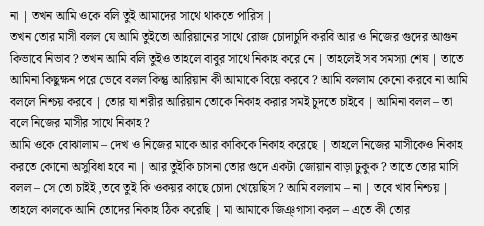না | তখন আমি ওকে বলি তুই আমাদের সাথে থাকতে পারিস |
তখন তোর মাসী বলল যে আমি তুইতো আরিয়ানের সাথে রোজ চোদাচুদি করবি আর ও নিজের গুদের আগুন কিভাবে নিভাব ? তখন আমি বলি তুইও তাহলে বাবুর সাথে নিকাহ করে নে | তাহলেই সব সমস্যা শেষ | তাতে আমিনা কিছুক্ষন পরে ভেবে বলল কিন্তু আরিয়ান কী আমাকে বিয়ে করবে ? আমি বললাম কেনো করবে না আমি বললে নিশ্চয় করবে | তোর যা শরীর আরিয়ান তোকে নিকাহ করার সমই চুদতে চাইবে | আমিনা বলল – তা বলে নিজের মাসীর সাথে নিকাহ ?
আমি ওকে বোঝালাম – দেখ ও নিজের মাকে আর কাকিকে নিকাহ করেছে | তাহলে নিজের মাসীকেও নিকাহ করতে কোনো অসুবিধা হবে না | আর তুইকি চাসনা তোর গুদে একটা জোয়ান বাড়া ঢুকুক ? তাতে তোর মাসি বলল – সে তো চাইই ,তবে তুই কি ওকয়র কাছে চোদা খেয়েছিস ? আমি বললাম – না | তবে খাব নিশ্চয় | তাহলে কালকে আনি তোদের নিকাহ ঠিক করেছি | মা আমাকে জিঞ্গাসা করল – এতে কী তোর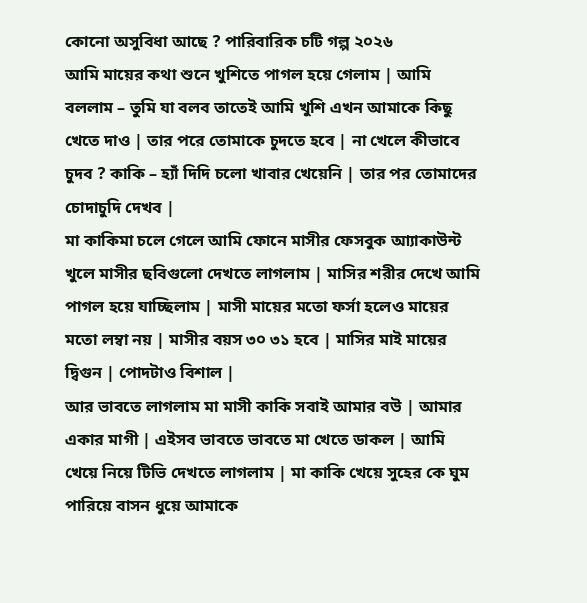কোনো অসুবিধা আছে ? পারিবারিক চটি গল্প ২০২৬
আমি মায়ের কথা শুনে খুশিতে পাগল হয়ে গেলাম | আমি বললাম – তুমি যা বলব তাতেই আমি খুশি এখন আমাকে কিছু খেতে দাও | তার পরে তোমাকে চুদতে হবে | না খেলে কীভাবে চুদব ? কাকি – হ্যাঁ দিদি চলো খাবার খেয়েনি | তার পর তোমাদের চোদাচুদি দেখব |
মা কাকিমা চলে গেলে আমি ফোনে মাসীর ফেসবুক আ্যাকাউন্ট খুলে মাসীর ছবিগুলো দেখতে লাগলাম | মাসির শরীর দেখে আমি পাগল হয়ে যাচ্ছিলাম | মাসী মায়ের মতো ফর্সা হলেও মায়ের মতো লম্বা নয় | মাসীর বয়স ৩০ ৩১ হবে | মাসির মাই মায়ের দ্বিগুন | পোদটাও বিশাল |
আর ভাবতে লাগলাম মা মাসী কাকি সবাই আমার বউ | আমার একার মাগী | এইসব ভাবতে ভাবতে মা খেতে ডাকল | আমি খেয়ে নিয়ে টিভি দেখতে লাগলাম | মা কাকি খেয়ে সুহের কে ঘুম পারিয়ে বাসন ধুয়ে আমাকে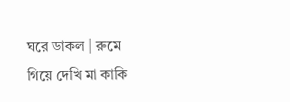ঘরে ডাকল | রুমে গিয়ে দেখি মা কাকি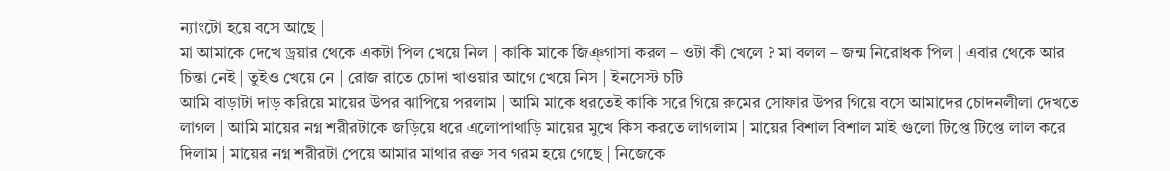ন্যাংটো হয়ে বসে আছে |
মা আমাকে দেখে ড্রয়ার থেকে একটা পিল খেয়ে নিল | কাকি মাকে জিঞ্গাসা করল – ওটা কী খেলে ? মা বলল – জন্ম নিরোধক পিল | এবার থেকে আর চিন্তা নেই | তুইও খেয়ে নে | রোজ রাতে চোদা খাওয়ার আগে খেয়ে নিস | ইনসেস্ট চটি
আমি বাড়াটা দাড় করিয়ে মায়ের উপর ঝাপিয়ে পরলাম | আমি মাকে ধরতেই কাকি সরে গিয়ে রুমের সোফার উপর গিয়ে বসে আমাদের চোদনলীলা দেখতে লাগল | আমি মায়ের নগ্ন শরীরটাকে জড়িয়ে ধরে এলোপাথাড়ি মায়ের মুখে কিস করতে লাগলাম | মায়ের বিশাল বিশাল মাই গুলো টিপ্তে টিপ্তে লাল করে দিলাম | মায়ের নগ্ন শরীরটা পেয়ে আমার মাথার রক্ত সব গরম হয়ে গেছে | নিজেকে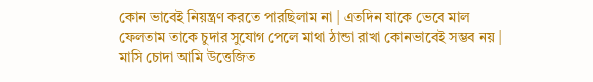কোন ভাবেই নিয়ন্ত্রণ করতে পারছিলাম না | এতদিন যাকে ভেবে মাল ফেলতাম তাকে চুদার সুযোগ পেলে মাথা ঠান্ডা রাখা কোনভাবেই সম্ভব নয় |
মাসি চোদা আমি উত্তেজিত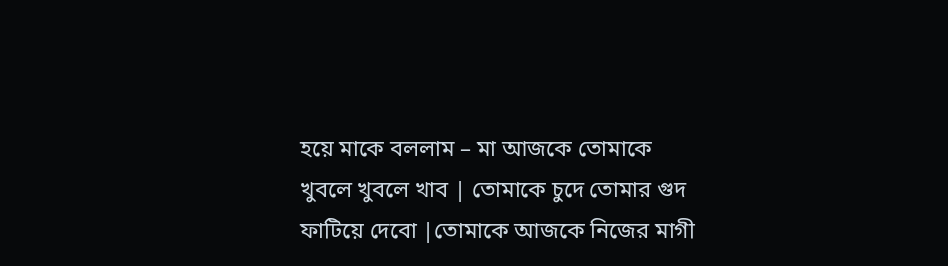হয়ে মাকে বললাম – মা আজকে তোমাকে খুবলে খুবলে খাব | তোমাকে চুদে তোমার গুদ ফাটিয়ে দেবো |তোমাকে আজকে নিজের মাগী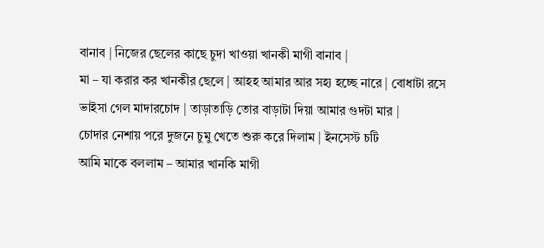বানাব | নিজের ছেলের কাছে চুদা খাওয়া খানকী মাগী বানাব |
মা – যা করার কর খানকীর ছেলে | আহহ আমার আর সহ্য হচ্ছে নারে | বোধাটা রসে ভাইসা গেল মাদারচোদ | তাড়াতাড়ি তোর বাড়াটা দিয়া আমার গুদটা মার |
চোদার নেশায় পরে দুজনে চুমু খেতে শুরু করে দিলাম | ইনসেস্ট চটি
আমি মাকে বললাম – আমার খানকি মাগী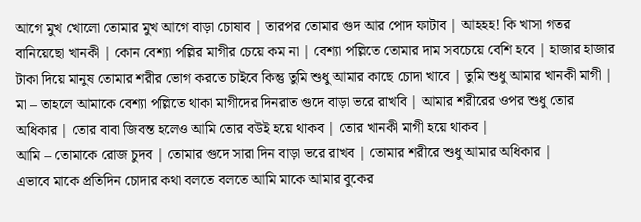আগে মুখ খোলো তোমার মুখ আগে বাড়া চোষাব | তারপর তোমার গুদ আর পোদ ফাটাব | আহহহ! কি খাসা গতর বানিয়েছো খানকী | কোন বেশ্যা পল্লির মাগীর চেয়ে কম না | বেশ্যা পল্লিতে তোমার দাম সবচেয়ে বেশি হবে | হাজার হাজার টাকা দিয়ে মানুষ তোমার শরীর ভোগ করতে চাইবে কিন্তু তুমি শুধু আমার কাছে চোদা খাবে | তুমি শুধু আমার খানকী মাগী |
মা – তাহলে আমাকে বেশ্যা পল্লিতে থাকা মাগীদের দিনরাত গুদে বাড়া ভরে রাখবি | আমার শরীরের ওপর শুধু তোর অধিকার | তোর বাবা জিবন্ত হলেও আমি তোর বউই হয়ে থাকব | তোর খানকী মাগী হয়ে থাকব |
আমি – তোমাকে রোজ চুদব | তোমার গুদে সারা দিন বাড়া ভরে রাখব | তোমার শরীরে শুধু আমার অধিকার |
এভাবে মাকে প্রতিদিন চোদার কথা বলতে বলতে আমি মাকে আমার বুকের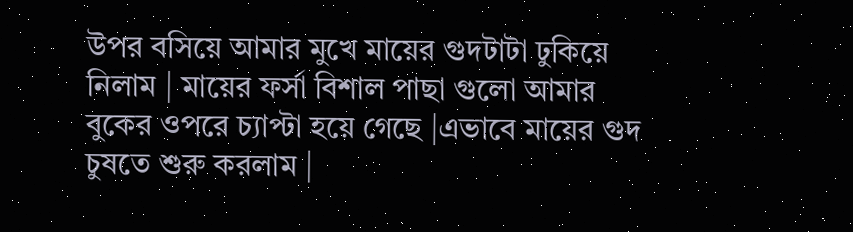উপর বসিয়ে আমার মুখে মায়ের গুদটাটা ঢুকিয়ে নিলাম | মায়ের ফর্সা বিশাল পাছা গুলো আমার বুকের ওপরে চ্যাপ্টা হয়ে গেছে |এভাবে মায়ের গুদ চুষতে শুরু করলাম |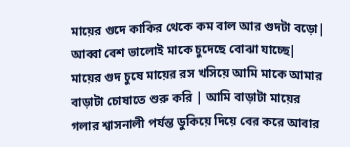মায়ের গুদে কাকির থেকে কম বাল আর গুদটা বড়ো| আব্বা বেশ ভালোই মাকে চুদেছে বোঝা যাচ্ছে| মায়ের গুদ চুষে মায়ের রস খসিয়ে আমি মাকে আমার বাড়াটা চোষাতে শুরু করি | আমি বাড়াটা মায়ের গলার শ্বাসনালী পর্যন্ত ডুকিয়ে দিয়ে বের করে আবার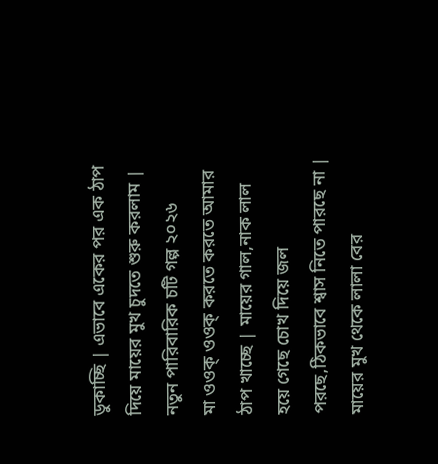ডুকাচ্ছি | এভাবে একের পর এক ঠাপ দিয়ে মায়ের মুখ চুদতে শুরু করলাম | নতুন পারিবারিক চটি গল্প ২০২৬
মা ওওক্ ওওক্ করতে করতে আমার ঠাপ খাচ্ছে | মায়ের গাল,নাক লাল হয়ে গেছে চোখ দিয়ে জল পরছে,ঠিকভাবে শ্বাস নিতে পারছে না | মায়ের মুখ থেকে লালা বের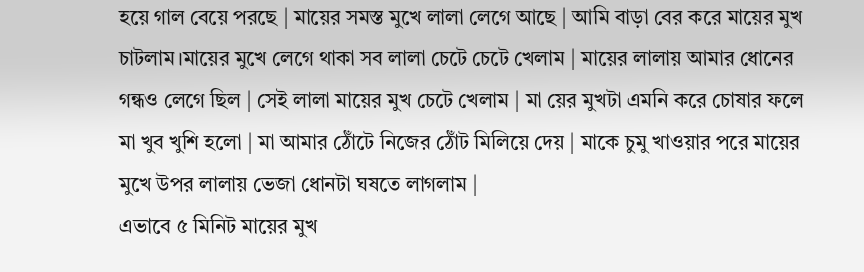হয়ে গাল বেয়ে পরছে | মায়ের সমস্ত মুখে লালা লেগে আছে | আমি বাড়া বের করে মায়ের মুখ চাটলাম।মায়ের মুখে লেগে থাকা সব লালা চেটে চেটে খেলাম | মায়ের লালায় আমার ধোনের গন্ধও লেগে ছিল | সেই লালা মায়ের মুখ চেটে খেলাম | মা য়ের মুখটা এমনি করে চোষার ফলে মা খুব খুশি হলো | মা আমার ঠোঁটে নিজের ঠোঁট মিলিয়ে দেয় | মাকে চুমু খাওয়ার পরে মায়ের মুখে উপর লালায় ভেজা ধোনটা ঘষতে লাগলাম |
এভাবে ৫ মিনিট মায়ের মুখ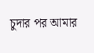চুদার পর আমার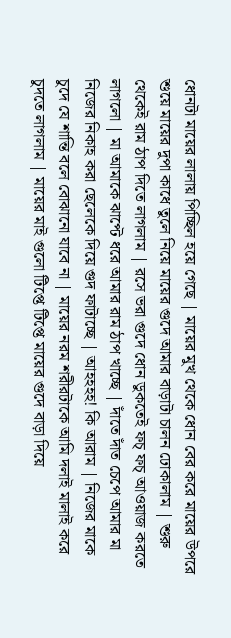ধোনটা মায়ের লালায় পিচ্ছিল হয়ে গেছে | মায়ের মুখ থেকে ধোন বের করে মায়ের উপরে শুয়ে মায়ের দুপা কাধে তুলে নিয়ে মায়ের গুদে আমার বাড়াটা চালন ঢোকালাম | শুরু থেকেই রাম ঠাপ দিতে লাগলাম | রসে ভরা গুদে ধোন ডুকতেই ফচ্ ফচ্ আওয়াজ করতে লাগলো | মা আমাকে ঝাপ্টে ধরে আমার রাম ঠাপ খাচ্ছে | দাঁতে দাঁত চেপে আমার মা নিজের নিকাহ করা ছেলেকে দিয়ে গুদ ফাটাচ্ছে | আহহহহ! কি আরাম | নিজের মাকে চুদে যে শান্তি বলে বোঝানো যাবে না | মায়ের নরম শরীরটাকে আমি দলাই মালাই করে চুদতে লাগলাম | মায়ের মাই গুলো টিপ্তে টিপ্তে মায়ের গুদে বাড়া দিয়ে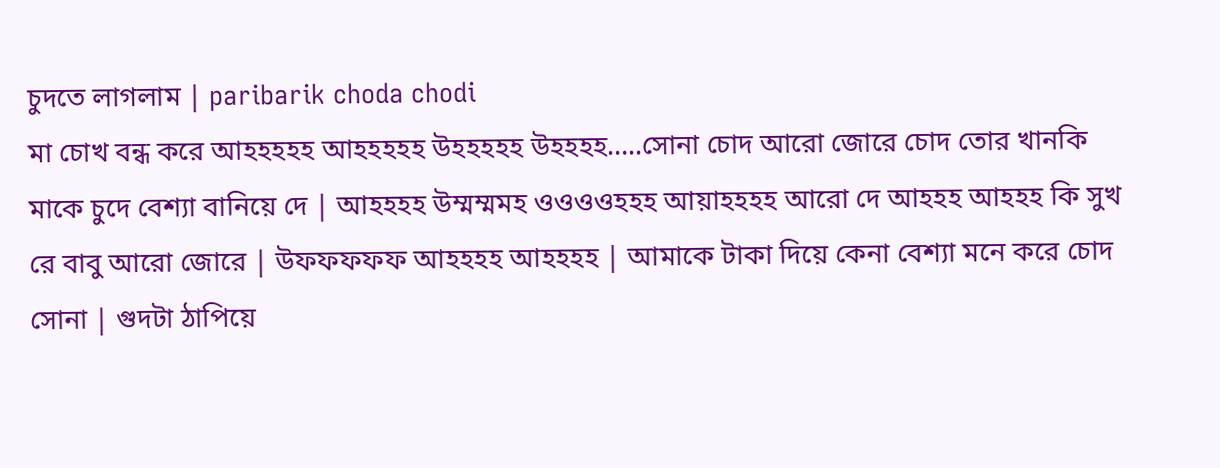চুদতে লাগলাম | paribarik choda chodi
মা চোখ বন্ধ করে আহহহহহ আহহহহহ উহহহহহ উহহহহ…..সোনা চোদ আরো জোরে চোদ তোর খানকি মাকে চুদে বেশ্যা বানিয়ে দে | আহহহহ উম্মম্মমহ ওওওওহহহ আয়াহহহহ আরো দে আহহহ আহহহ কি সুখ রে বাবু আরো জোরে | উফফফফফ আহহহহ আহহহহ | আমাকে টাকা দিয়ে কেনা বেশ্যা মনে করে চোদ সোনা | গুদটা ঠাপিয়ে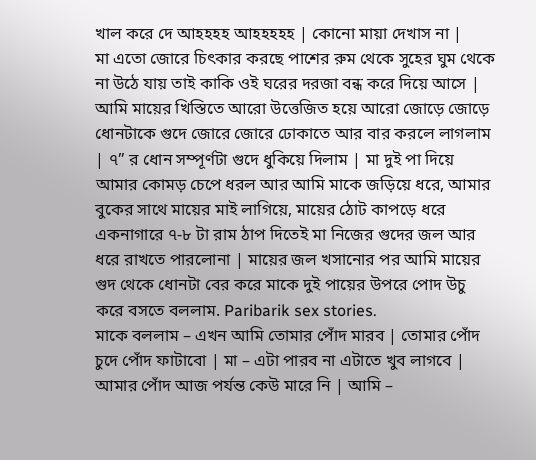খাল করে দে আহহহহ আহহহহহ | কোনো মায়া দেখাস না |
মা এতো জোরে চিৎকার করছে পাশের রুম থেকে সুহের ঘুম থেকে না উঠে যায় তাই কাকি ওই ঘরের দরজা বন্ধ করে দিয়ে আসে |
আমি মায়ের খিস্তিতে আরো উত্তেজিত হয়ে আরো জোড়ে জোড়ে ধোনটাকে গুদে জোরে জোরে ঢোকাতে আর বার করলে লাগলাম | ৭” র ধোন সম্পূর্ণটা গুদে ধুকিয়ে দিলাম | মা দুই পা দিয়ে আমার কোমড় চেপে ধরল আর আমি মাকে জড়িয়ে ধরে, আমার বুকের সাথে মায়ের মাই লাগিয়ে, মায়ের ঠোট কাপড়ে ধরে একনাগারে ৭-৮ টা রাম ঠাপ দিতেই মা নিজের গুদের জল আর ধরে রাখতে পারলোনা | মায়ের জল খসানোর পর আমি মায়ের গুদ থেকে ধোনটা বের করে মাকে দুই পায়ের উপরে পোদ উচু করে বসতে বললাম. Paribarik sex stories.
মাকে বললাম – এখন আমি তোমার পোঁদ মারব | তোমার পোঁদ চুদে পোঁদ ফাটাবো | মা – এটা পারব না এটাতে খুব লাগবে | আমার পোঁদ আজ পর্যন্ত কেউ মারে নি | আমি –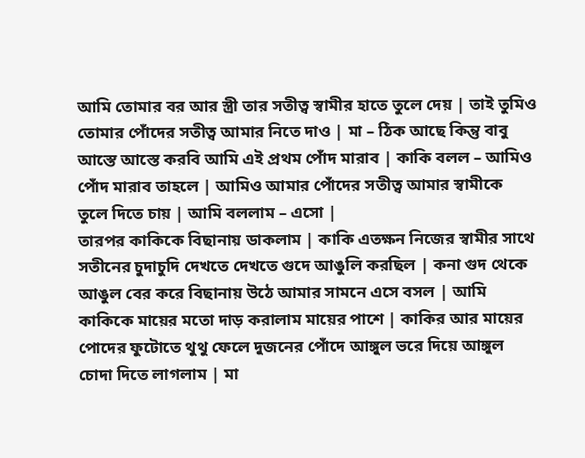আমি তোমার বর আর স্ত্রী তার সতীত্ব স্বামীর হাতে তুলে দেয় | তাই তুমিও তোমার পোঁদের সতীত্ব আমার নিতে দাও | মা – ঠিক আছে কিন্তু বাবু আস্তে আস্তে করবি আমি এই প্রথম পোঁদ মারাব | কাকি বলল – আমিও পোঁদ মারাব তাহলে | আমিও আমার পোঁদের সতীত্ব আমার স্বামীকে তুলে দিতে চায় | আমি বললাম – এসো |
তারপর কাকিকে বিছানায় ডাকলাম | কাকি এতক্ষন নিজের স্বামীর সাথে সতীনের চুদাচুদি দেখতে দেখতে গুদে আঙুলি করছিল | কনা গুদ থেকে আঙুল বের করে বিছানায় উঠে আমার সামনে এসে বসল | আমি কাকিকে মায়ের মতো দাড় করালাম মায়ের পাশে | কাকির আর মায়ের পোদের ফুটোতে থুথু ফেলে দুজনের পোঁদে আঙ্গুল ভরে দিয়ে আঙ্গুল চোদা দিতে লাগলাম | মা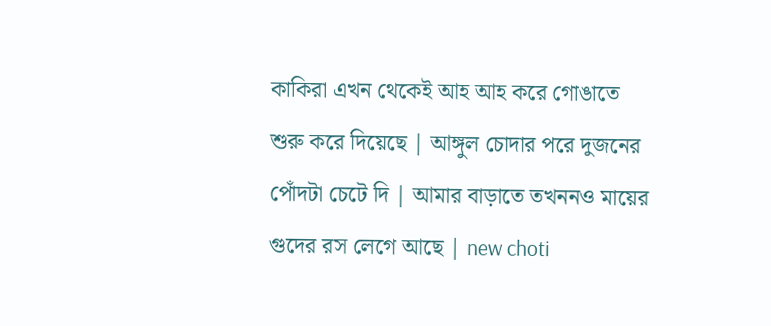কাকিরা এখন থেকেই আহ আহ করে গোঙাতে শুরু করে দিয়েছে | আঙ্গুল চোদার পরে দুজনের পোঁদটা চেটে দি | আমার বাড়াতে তখননও মায়ের গুদের রস লেগে আছে | new choti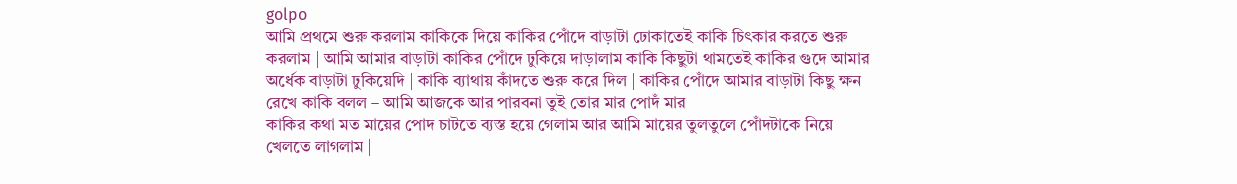golpo
আমি প্রথমে শুরু করলাম কাকিকে দিয়ে কাকির পোঁদে বাড়াটা ঢোকাতেই কাকি চিৎকার করতে শুরু করলাম | আমি আমার বাড়াটা কাকির পোঁদে ঢুকিয়ে দাড়ালাম কাকি কিছুটা থামতেই কাকির গুদে আমার অর্ধেক বাড়াটা ঢুকিয়েদি | কাকি ব্যাথায় কাঁদতে শুরু করে দিল | কাকির পোঁদে আমার বাড়াটা কিছু ক্ষন রেখে কাকি বলল – আমি আজকে আর পারবনা তুই তোর মার পোদঁ মার
কাকির কথা মত মায়ের পোদ চাটতে ব্যস্ত হয়ে গেলাম আর আমি মায়ের তুলতুলে পোঁদটাকে নিয়ে খেলতে লাগলাম |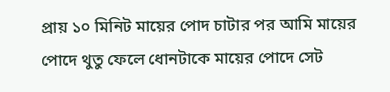প্রায় ১০ মিনিট মায়ের পোদ চাটার পর আমি মায়ের পোদে থুতু ফেলে ধোনটাকে মায়ের পোদে সেট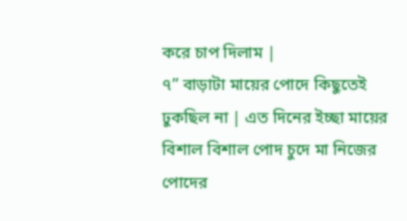করে চাপ দিলাম |
৭” বাড়াটা মায়ের পোদে কিছুতেই ঢুকছিল না | এত দিনের ইচ্ছা মায়ের বিশাল বিশাল পোদ চুদে মা নিজের পোদের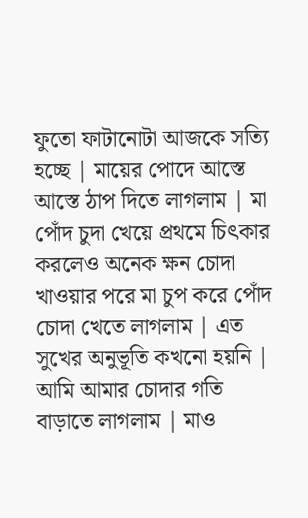ফুতো ফাটানোটা আজকে সত্যি হচ্ছে | মায়ের পোদে আস্তে আস্তে ঠাপ দিতে লাগলাম | মা পোঁদ চুদা খেয়ে প্রথমে চিৎকার করলেও অনেক ক্ষন চোদা খাওয়ার পরে মা চুপ করে পোঁদ চোদা খেতে লাগলাম | এত সুখের অনুভূতি কখনো হয়নি | আমি আমার চোদার গতি বাড়াতে লাগলাম | মাও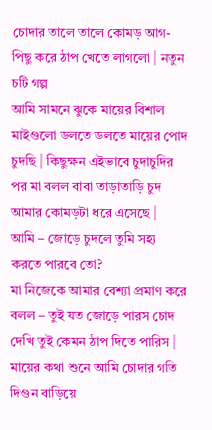চোদার তালে তালে কোমড় আগ-পিছু করে ঠাপ খেতে লাগলো | নতুন চটি গল্প
আমি সামনে ঝুকে মায়ের বিশাল মাইগুলো ডলতে ডলতে মায়ের পোদ চুদছি | কিছুক্ষন এইভাবে চুদাচুদির পর মা বলল বাবা তাড়াতাড়ি চুদ আমার কোমড়টা ধরে এসেছে |
আমি – জোড়ে চুদলে তুমি সহ্য করতে পারবে তো?
মা নিজেকে আমার বেশ্যা প্রমাণ করে বলল – তুই যত জোড়ে পারস চোদ দেখি তুই কেমন ঠাপ দিতে পারিস |
মায়ের কথা শুনে আমি চোদার গতি দিগুন বাড়িয়ে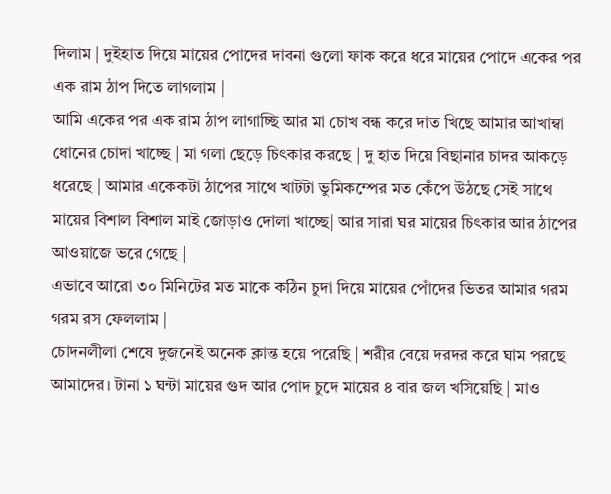দিলাম | দুইহাত দিয়ে মায়ের পোদের দাবনা গুলো ফাক করে ধরে মায়ের পোদে একের পর এক রাম ঠাপ দিতে লাগলাম |
আমি একের পর এক রাম ঠাপ লাগাচ্ছি আর মা চোখ বন্ধ করে দাত খিছে আমার আখাম্বা ধোনের চোদা খাচ্ছে | মা গলা ছেড়ে চিৎকার করছে | দু হাত দিয়ে বিছানার চাদর আকড়ে ধরেছে | আমার একেকটা ঠাপের সাথে খাটটা ভুমিকম্পের মত কেঁপে উঠছে সেই সাথে মায়ের বিশাল বিশাল মাই জোড়াও দোলা খাচ্ছে| আর সারা ঘর মায়ের চিৎকার আর ঠাপের আওয়াজে ভরে গেছে |
এভাবে আরো ৩০ মিনিটের মত মাকে কঠিন চুদা দিয়ে মায়ের পোঁদের ভিতর আমার গরম গরম রস ফেললাম |
চোদনলীলা শেষে দুজনেই অনেক ক্লান্ত হয়ে পরেছি | শরীর বেয়ে দরদর করে ঘাম পরছে আমাদের। টানা ১ ঘন্টা মায়ের গুদ আর পোদ চুদে মায়ের ৪ বার জল খসিয়েছি | মাও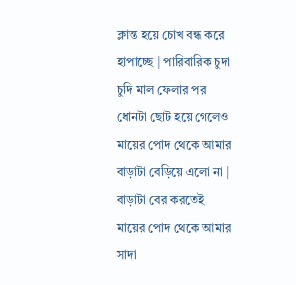ক্লান্ত হয়ে চোখ বন্ধ করে হাপাচ্ছে | পারিবারিক চুদা চুদি মাল ফেলার পর ধোনটা ছোট হয়ে গেলেও মায়ের পোদ থেকে আমার বাড়াটা বেড়িয়ে এলো না | বাড়াটা বের করতেই মায়ের পোদ থেকে আমার সাদা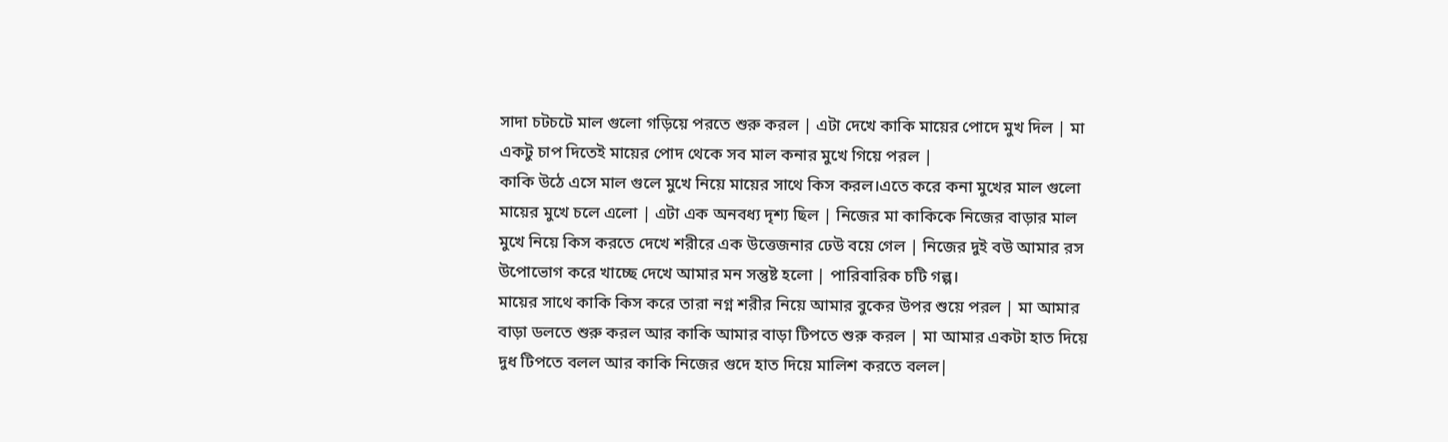সাদা চটচটে মাল গুলো গড়িয়ে পরতে শুরু করল | এটা দেখে কাকি মায়ের পোদে মুখ দিল | মা একটু চাপ দিতেই মায়ের পোদ থেকে সব মাল কনার মুখে গিয়ে পরল |
কাকি উঠে এসে মাল গুলে মুখে নিয়ে মায়ের সাথে কিস করল।এতে করে কনা মুখের মাল গুলো মায়ের মুখে চলে এলো | এটা এক অনবধ্য দৃশ্য ছিল | নিজের মা কাকিকে নিজের বাড়ার মাল মুখে নিয়ে কিস করতে দেখে শরীরে এক উত্তেজনার ঢেউ বয়ে গেল | নিজের দুই বউ আমার রস উপোভোগ করে খাচ্ছে দেখে আমার মন সন্তুষ্ট হলো | পারিবারিক চটি গল্প।
মায়ের সাথে কাকি কিস করে তারা নগ্ন শরীর নিয়ে আমার বুকের উপর শুয়ে পরল | মা আমার বাড়া ডলতে শুরু করল আর কাকি আমার বাড়া টিপতে শুরু করল | মা আমার একটা হাত দিয়ে দুধ টিপতে বলল আর কাকি নিজের গুদে হাত দিয়ে মালিশ করতে বলল|